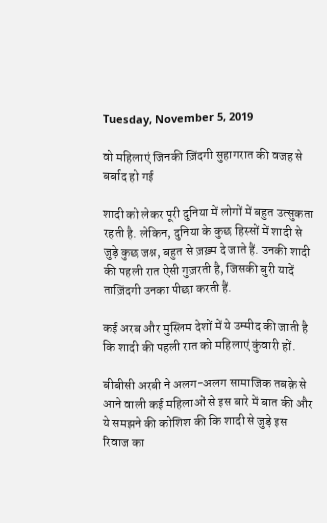Tuesday, November 5, 2019

वो महिलाएं जिनकी ज़िंदगी सुहागरात की वजह से बर्बाद हो गई

शादी को लेकर पूरी दुनिया में लोगों में बहुत उत्सुकता रहती है. लेकिन, दुनिया के कुछ हिस्सों में शादी से जुड़े कुछ जश्न, बहुत से ज़ख़्म दे जाते हैं. उनकी शादी की पहली रात ऐसी गुज़रती है, जिसकी बुरी यादें ताज़िंदगी उनका पीछा करती हैं.

कई अरब और मुस्लिम देशों में ये उम्मीद की जाती है कि शादी की पहली रात को महिलाएं कुंवारी हों.

बीबीसी अरबी ने अलग-अलग सामाजिक तबक़े से आने वाली कई महिलाओं से इस बारे में बात की और ये समझने की कोशिश की कि शादी से जुड़े इस रिवाज का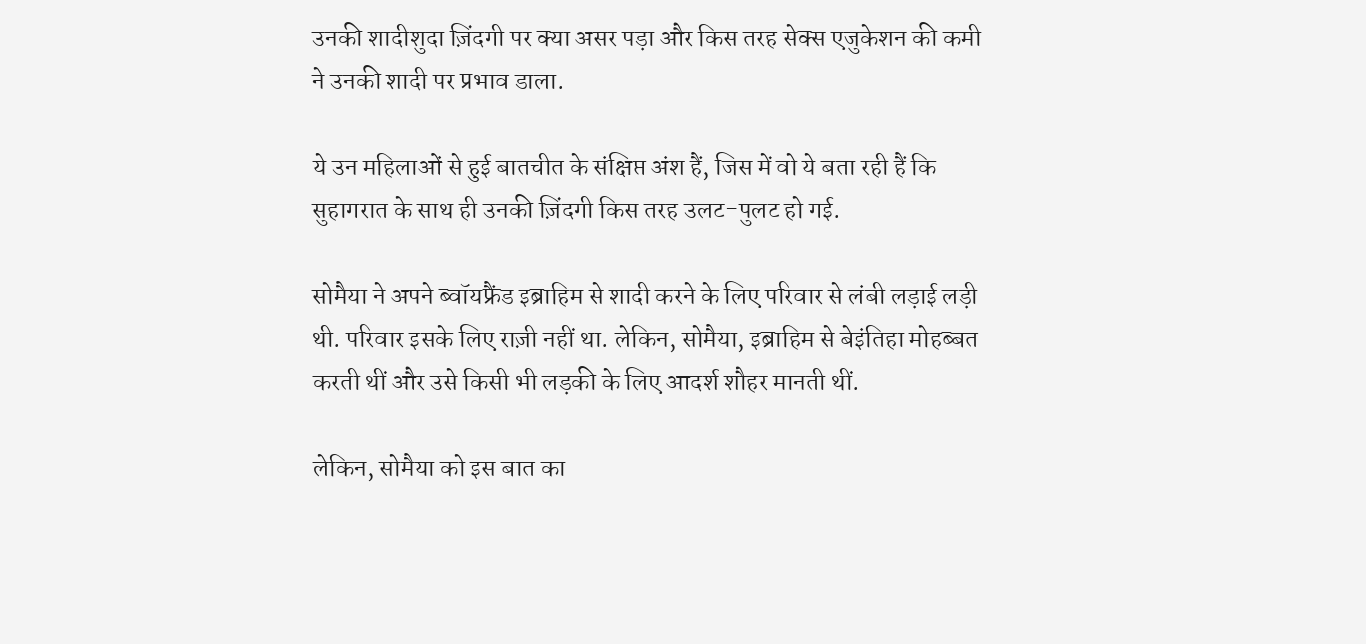उनकी शादीशुदा ज़िंदगी पर क्या असर पड़ा और किस तरह सेक्स एजुकेशन की कमी ने उनकी शादी पर प्रभाव डाला.

ये उन महिलाओं से हुई बातचीत के संक्षिप्त अंश हैं, जिस में वो ये बता रही हैं कि सुहागरात के साथ ही उनकी ज़िंदगी किस तरह उलट-पुलट हो गई.

सोमैया ने अपने ब्वॉयफ्रैंड इब्राहिम से शादी करने के लिए परिवार से लंबी लड़ाई लड़ी थी. परिवार इसके लिए राज़ी नहीं था. लेकिन, सोमैया, इब्राहिम से बेइंतिहा मोहब्बत करती थीं और उसे किसी भी लड़की के लिए आदर्श शौहर मानती थीं.

लेकिन, सोमैया को इस बात का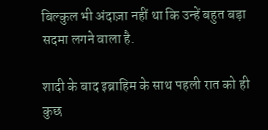बिल्कुल भी अंदाज़ा नहीं था कि उन्हें बहुत बड़ा सदमा लगने वाला है.

शादी के बाद इब्राहिम के साथ पहली रात को ही कुछ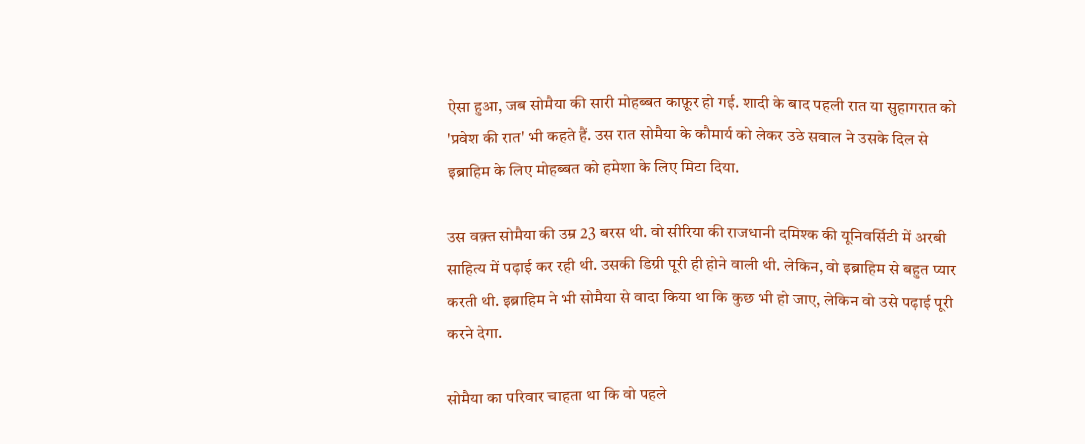ऐसा हुआ, जब सोमैया की सारी मोहब्बत काफ़ूर हो गई. शादी के बाद पहली रात या सुहागरात को 'प्रवेश की रात' भी कहते हैं. उस रात सोमैया के कौमार्य को लेकर उठे सवाल ने उसके दिल से इब्राहिम के लिए मोहब्बत को हमेशा के लिए मिटा दिया.

उस वक़्त सोमैया की उम्र 23 बरस थी. वो सीरिया की राजधानी दमिश्क की यूनिवर्सिटी में अरबी साहित्य में पढ़ाई कर रही थी. उसकी डिग्री पूरी ही होने वाली थी. लेकिन, वो इब्राहिम से बहुत प्यार करती थी. इब्राहिम ने भी सोमैया से वादा किया था कि कुछ भी हो जाए, लेकिन वो उसे पढ़ाई पूरी करने देगा.

सोमैया का परिवार चाहता था कि वो पहले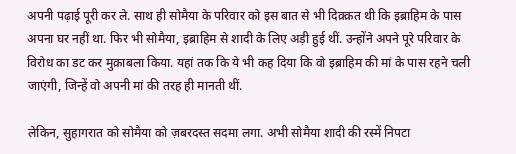अपनी पढ़ाई पूरी कर ले. साथ ही सोमैया के परिवार को इस बात से भी दिक़्क़त थी कि इब्राहिम के पास अपना घर नहीं था. फिर भी सोमैया, इब्राहिम से शादी के लिए अड़ी हुई थीं. उन्होंने अपने पूरे परिवार के विरोध का डट कर मुक़ाबला किया. यहां तक कि ये भी कह दिया कि वो इब्राहिम की मां के पास रहने चली जाएंगी, जिन्हें वो अपनी मां की तरह ही मानती थीं.

लेकिन, सुहागरात को सोमैया को ज़बरदस्त सदमा लगा. अभी सोमैया शादी की रस्में निपटा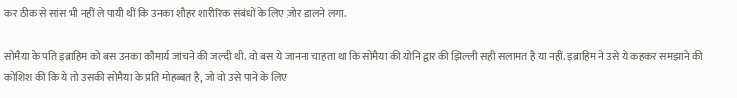कर ठीक से सांस भी नहीं ले पायी थीं कि उनका शौहर शारीरिक संबंधों के लिए ज़ोर डालने लगा.

सोमैया के पति इब्राहिम को बस उनका कौमार्य जांचने की जल्दी थी. वो बस ये जानना चाहता था कि सोमैया की योनि द्वार की झिल्ली सही सलामत है या नहीं. इब्राहिम ने उसे ये कहकर समझाने की कोशिश की कि ये तो उसकी सोमैया के प्रति मोहब्बत है, जो वो उसे पाने के लिए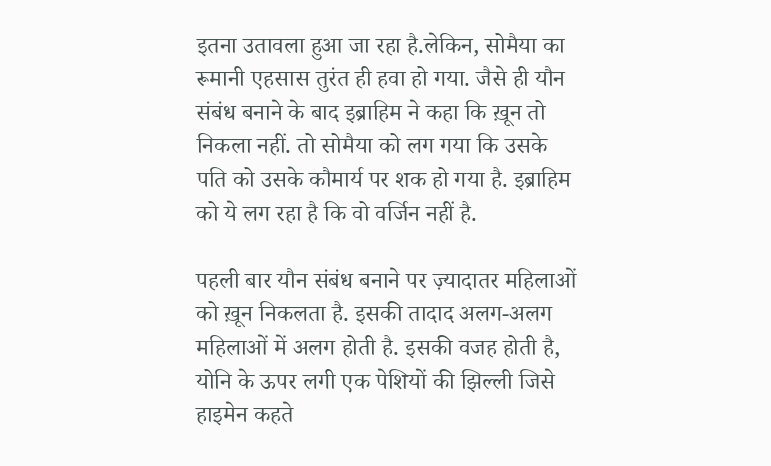इतना उतावला हुआ जा रहा है.लेकिन, सोमैया का रूमानी एहसास तुरंत ही हवा हो गया. जैसे ही यौन संबंध बनाने के बाद इब्राहिम ने कहा कि ख़ून तो निकला नहीं. तो सोमैया को लग गया कि उसके पति को उसके कौमार्य पर शक हो गया है. इब्राहिम को ये लग रहा है कि वो वर्जिन नहीं है.

पहली बार यौन संबंध बनाने पर ज़्यादातर महिलाओं को ख़ून निकलता है. इसकी तादाद अलग-अलग महिलाओं में अलग होती है. इसकी वजह होती है, योनि के ऊपर लगी एक पेशियों की झिल्ली जिसे हाइमेन कहते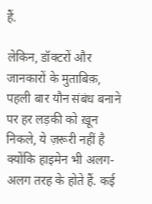हैं.

लेकिन, डॉक्टरों और जानकारों के मुताबिक़, पहली बार यौन संबंध बनाने पर हर लड़की को ख़ून निकले, ये ज़रूरी नहीं है क्योंकि हाइमेन भी अलग-अलग तरह के होते हैं. कई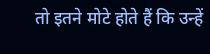तो इतने मोटे होते हैं कि उन्हें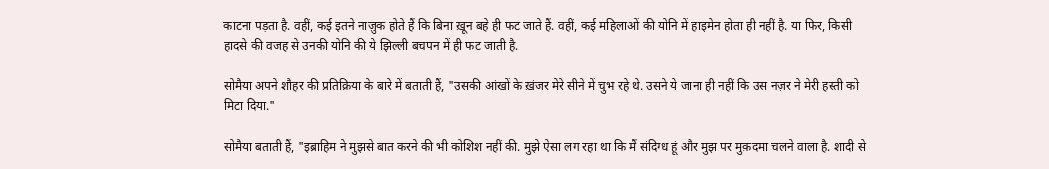काटना पड़ता है. वहीं, कई इतने नाज़ुक होते हैं कि बिना ख़ून बहे ही फट जाते हैं. वहीं, कई महिलाओं की योनि में हाइमेन होता ही नहीं है. या फिर, किसी हादसे की वजह से उनकी योनि की ये झिल्ली बचपन में ही फट जाती है.

सोमैया अपने शौहर की प्रतिक्रिया के बारे में बताती हैं, "उसकी आंखों के ख़ंजर मेरे सीने में चुभ रहे थे. उसने ये जाना ही नहीं कि उस नज़र ने मेरी हस्ती को मिटा दिया."

सोमैया बताती हैं, "इब्राहिम ने मुझसे बात करने की भी कोशिश नहीं की. मुझे ऐसा लग रहा था कि मैं संदिग्ध हूं और मुझ पर मुक़दमा चलने वाला है. शादी से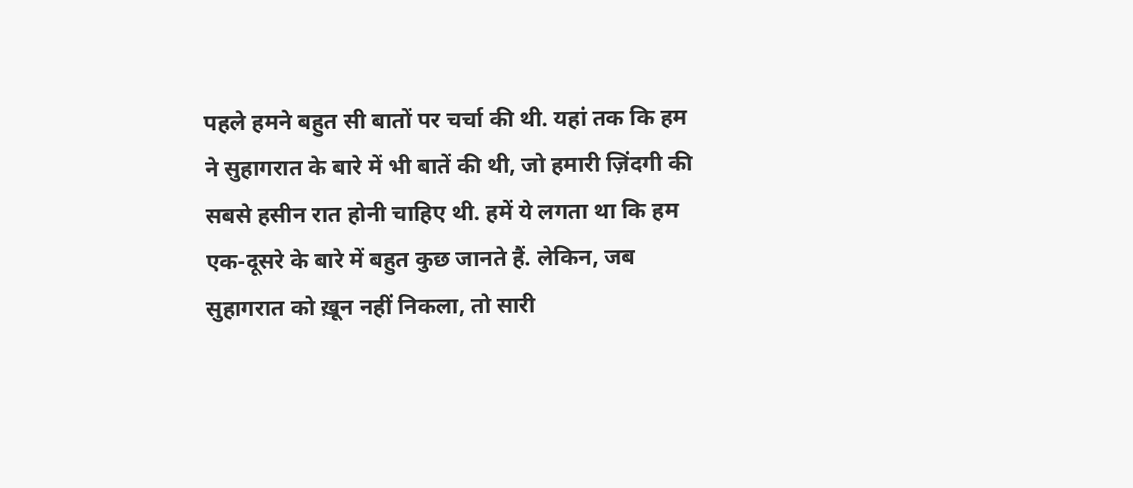पहले हमने बहुत सी बातों पर चर्चा की थी. यहां तक कि हम ने सुहागरात के बारे में भी बातें की थी, जो हमारी ज़िंदगी की सबसे हसीन रात होनी चाहिए थी. हमें ये लगता था कि हम एक-दूसरे के बारे में बहुत कुछ जानते हैं. लेकिन, जब सुहागरात को ख़ून नहीं निकला, तो सारी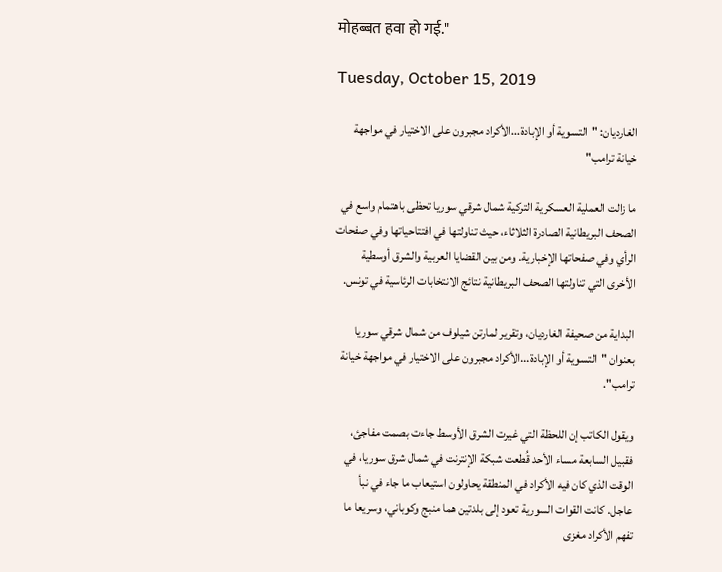मोहब्बत हवा हो गई."

Tuesday, October 15, 2019

الغارديان: "التسوية أو الإبادة...الأكراد مجبرون على الاختيار في مواجهة خيانة ترامب"

ما زالت العملية العسكرية التركية شمال شرقي سوريا تحظى باهتمام واسع في الصحف البريطانية الصادرة الثلاثاء، حيث تناولتها في افتتاحياتها وفي صفحات الرأي وفي صفحاتها الإخبارية. ومن بين القضايا العربية والشرق أوسطية الأخرى التي تناولتها الصحف البريطانية نتائج الانتخابات الرئاسية في تونس.

البداية من صحيفة الغارديان، وتقرير لمارتن شيلوف من شمال شرقي سوريا بعنوان "التسوية أو الإبادة...الأكراد مجبرون على الاختيار في مواجهة خيانة ترامب".

ويقول الكاتب إن اللحظة التي غيرت الشرق الأوسط جاءت بصمت مفاجئ، فقبيل السابعة مساء الأحد قُطعت شبكة الإنترنت في شمال شرق سوريا، في الوقت الذي كان فيه الأكراد في المنطقة يحاولون استيعاب ما جاء في نبأ عاجل. كانت القوات السورية تعود إلى بلدتين هما منبج وكوباني، وسريعا ما تفهم الأكراد مغزى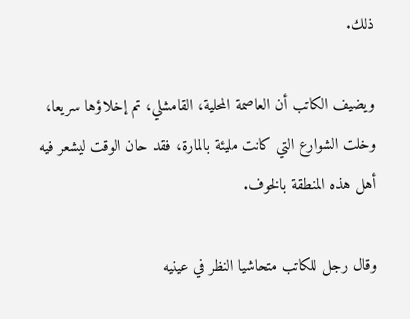ذلك.

ويضيف الكاتب أن العاصمة المحلية، القامشلي، تم إخلاؤها سريعا، وخلت الشوارع التي كانت مليئة بالمارة، فقد حان الوقت ليشعر فيه أهل هذه المنطقة بالخوف.

وقال رجل للكاتب متحاشيا النظر في عينيه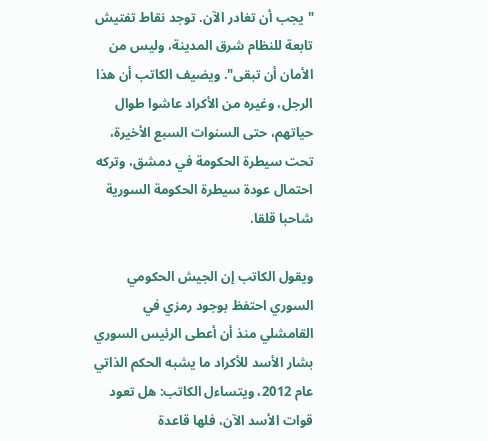"يجب أن تغادر الآن. توجد نقاط تفتيش تابعة للنظام شرق المدينة، وليس من الأمان أن تبقى". ويضيف الكاتب أن هذا الرجل، وغيره من الأكراد عاشوا طوال حياتهم، حتى السنوات السبع الأخيرة، تحت سيطرة الحكومة في دمشق، وتركه احتمال عودة سيطرة الحكومة السورية شاحبا قلقا.

ويقول الكاتب إن الجيش الحكومي السوري احتفظ بوجود رمزي في القامشلي منذ أن أعطى الرئيس السوري بشار الأسد للأكراد ما يشبه الحكم الذاتي عام 2012، ويتساءل الكاتب: هل تعود قوات الأسد الآن، فلها قاعدة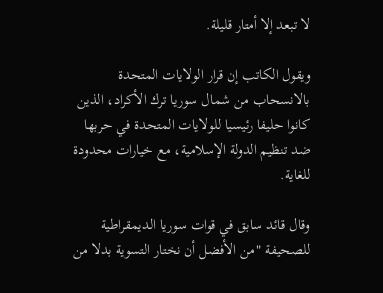لا تبعد إلا أمتار قليلة.

ويقول الكاتب إن قرار الولايات المتحدة بالانسحاب من شمال سوريا ترك الأكراد، الذين كانوا حليفا رئيسيا للولايات المتحدة في حربها ضد تنظيم الدولة الإسلامية، مع خيارات محدودة للغاية.

وقال قائد سابق في قوات سوريا الديمقراطية للصحيفة "من الأفضل أن نختار التسوية بدلا من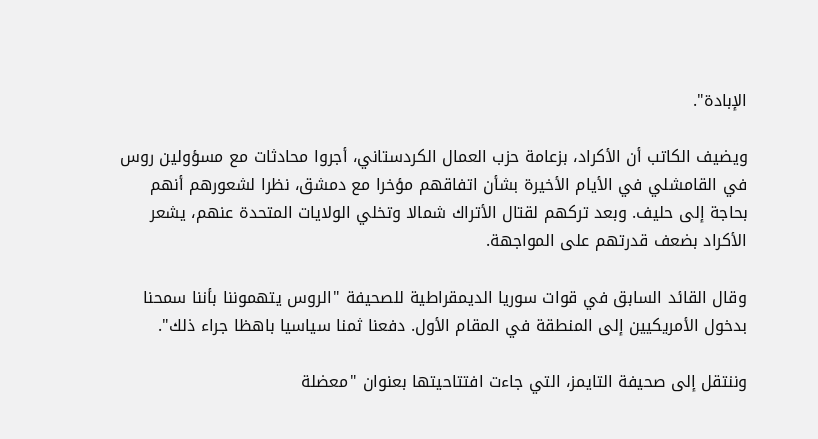الإبادة".

ويضيف الكاتب أن الأكراد، بزعامة حزب العمال الكردستاني، أجروا محادثات مع مسؤولين روس في القامشلي في الأيام الأخيرة بشأن اتفاقهم مؤخرا مع دمشق، نظرا لشعورهم أنهم بحاجة إلى حليف. وبعد تركهم لقتال الأتراك شمالا وتخلي الولايات المتحدة عنهم، يشعر الأكراد بضعف قدرتهم على المواجهة.

وقال القائد السابق في قوات سوريا الديمقراطية للصحيفة "الروس يتهموننا بأننا سمحنا بدخول الأمريكيين إلى المنطقة في المقام الأول. دفعنا ثمنا سياسيا باهظا جراء ذلك".

وننتقل إلى صحيفة التايمز، التي جاءت افتتاحيتها بعنوان "معضلة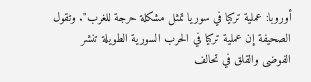أوروبا: عملية تركيا في سوريا تمثل مشكلة حرجة للغرب". وتقول الصحيفة إن عملية تركيا في الحرب السورية الطويلة تنشر الفوضى والقلق في تحالف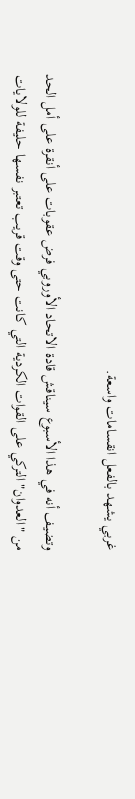غربي يشهد بالفعل انقسامات واسعة.

وتضيف أنه في هذا الأسبوع سيناقش قادة الاتحاد الأوروبي فرض عقوبات على أنقرة على أمل الحد من "العدوان" التركي على القوات الكردية التي كانت حتى وقت قريب تعتبر نفسها حليفة للولايات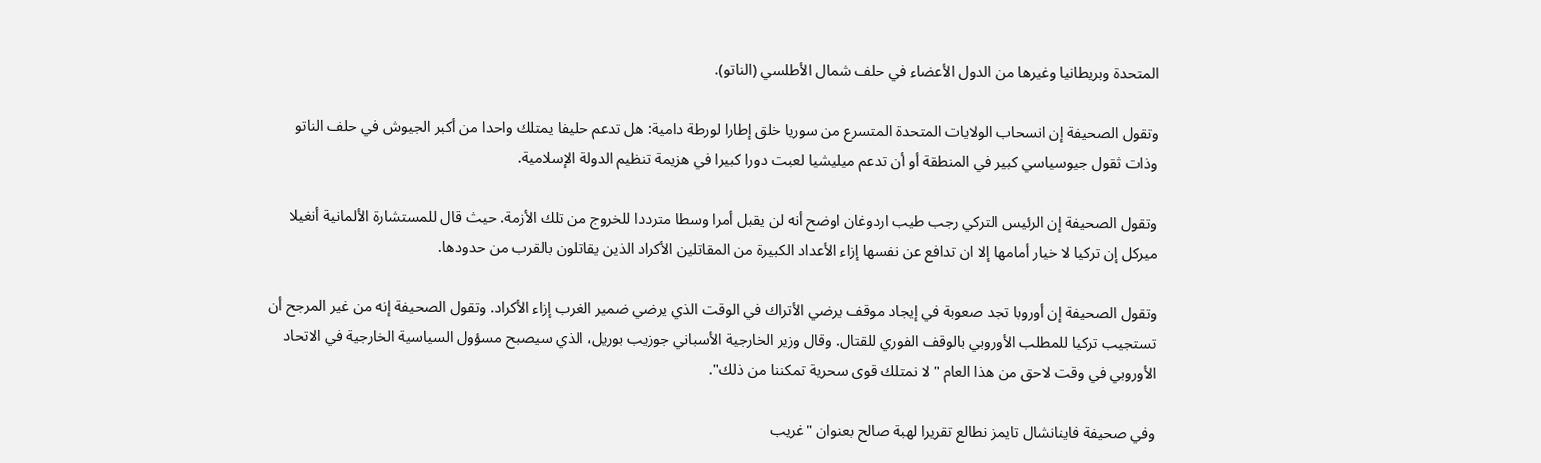المتحدة وبريطانيا وغيرها من الدول الأعضاء في حلف شمال الأطلسي (الناتو).

وتقول الصحيفة إن انسحاب الولايات المتحدة المتسرع من سوريا خلق إطارا لورطة دامية: هل تدعم حليفا يمتلك واحدا من أكبر الجيوش في حلف الناتو وذات ثقول جيوسياسي كبير في المنطقة أو أن تدعم ميليشيا لعبت دورا كبيرا في هزيمة تنظيم الدولة الإسلامية.

وتقول الصحيفة إن الرئيس التركي رجب طيب اردوغان اوضح أنه لن يقبل أمرا وسطا مترددا للخروج من تلك الأزمة. حيث قال للمستشارة الألمانية أنغيلا ميركل إن تركيا لا خيار أمامها إلا ان تدافع عن نفسها إزاء الأعداد الكبيرة من المقاتلين الأكراد الذين يقاتلون بالقرب من حدودها.

وتقول الصحيفة إن أوروبا تجد صعوبة في إيجاد موقف يرضي الأتراك في الوقت الذي يرضي ضمير الغرب إزاء الأكراد. وتقول الصحيفة إنه من غير المرجح أن تستجيب تركيا للمطلب الأوروبي بالوقف الفوري للقتال. وقال وزير الخارجية الأسباني جوزيب بوريل، الذي سيصبح مسؤول السياسية الخارجية في الاتحاد الأوروبي في وقت لاحق من هذا العام "لا نمتلك قوى سحرية تمكننا من ذلك".

وفي صحيفة فاينانشال تايمز نطالع تقريرا لهبة صالح بعنوان "غريب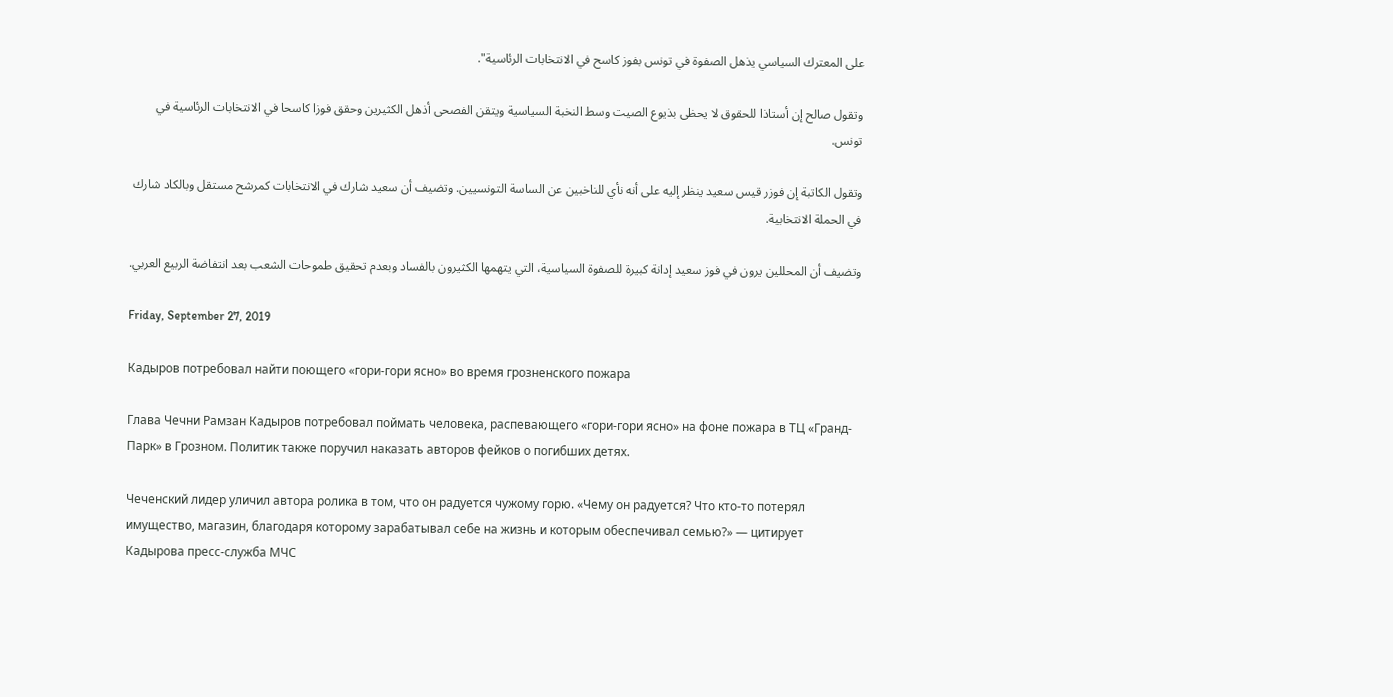على المعترك السياسي يذهل الصفوة في تونس بفوز كاسح في الانتخابات الرئاسية".

وتقول صالح إن أستاذا للحقوق لا يحظى بذيوع الصيت وسط النخبة السياسية ويتقن الفصحى أذهل الكثيرين وحقق فوزا كاسحا في الانتخابات الرئاسية في تونس.

وتقول الكاتبة إن فوزر قيس سعيد ينظر إليه على أنه نأي للناخبين عن الساسة التونسيين. وتضيف أن سعيد شارك في الانتخابات كمرشح مستقل وبالكاد شارك في الحملة الانتخابية.

وتضيف أن المحللين يرون في فوز سعيد إدانة كبيرة للصفوة السياسية، التي يتهمها الكثيرون بالفساد وبعدم تحقيق طموحات الشعب بعد انتفاضة الربيع العربي.

Friday, September 27, 2019

Кадыров потребовал найти поющего «гори-гори ясно» во время грозненского пожара

Глава Чечни Рамзан Кадыров потребовал поймать человека, распевающего «гори-гори ясно» на фоне пожара в ТЦ «Гранд-Парк» в Грозном. Политик также поручил наказать авторов фейков о погибших детях.

Чеченский лидер уличил автора ролика в том, что он радуется чужому горю. «Чему он радуется? Что кто-то потерял имущество, магазин, благодаря которому зарабатывал себе на жизнь и которым обеспечивал семью?» — цитирует Кадырова пресс-служба МЧС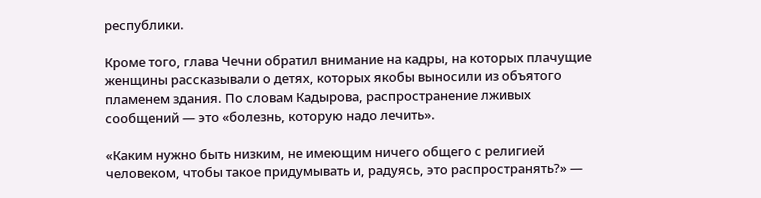республики.

Кроме того, глава Чечни обратил внимание на кадры, на которых плачущие женщины рассказывали о детях, которых якобы выносили из объятого пламенем здания. По словам Кадырова, распространение лживых сообщений — это «болезнь, которую надо лечить».

«Каким нужно быть низким, не имеющим ничего общего с религией человеком, чтобы такое придумывать и, радуясь, это распространять?» —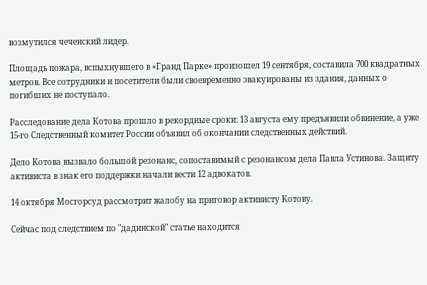возмутился чеченский лидер.

Площадь пожара, вспыхнувшего в «Гранд Парке» произошел 19 сентября, составила 700 квадратных метров. Все сотрудники и посетители были своевременно эвакуированы из здания, данных о погибших не поступало.

Расследование дела Котова прошло в рекордные сроки: 13 августа ему предъявили обвинение, а уже 15-го Следственный комитет России объявил об окончании следственных действий.

Дело Котова вызвало большой резонанс, сопоставимый с резонансом дела Павла Устинова. Защиту активиста в знак его поддержки начали вести 12 адвокатов.

14 октября Мосгорсуд рассмотрит жалобу на приговор активисту Котову.

Сейчас под следствием по "дадинской" статье находится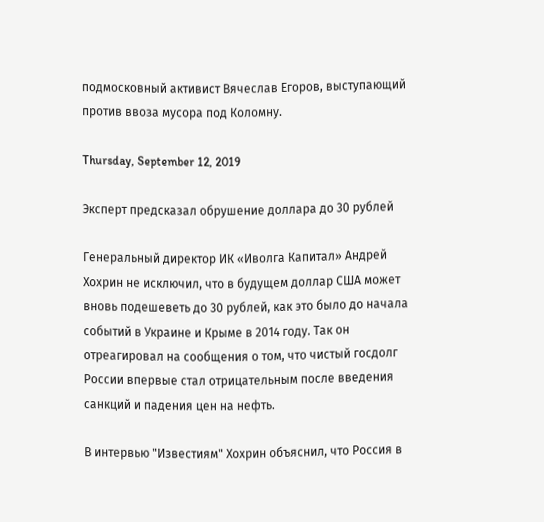подмосковный активист Вячеслав Егоров, выступающий против ввоза мусора под Коломну.

Thursday, September 12, 2019

Эксперт предсказал обрушение доллара до 30 рублей

Генеральный директор ИК «Иволга Капитал» Андрей Хохрин не исключил, что в будущем доллар США может вновь подешеветь до 30 рублей, как это было до начала событий в Украине и Крыме в 2014 году. Так он отреагировал на сообщения о том, что чистый госдолг России впервые стал отрицательным после введения санкций и падения цен на нефть.

В интервью "Известиям" Хохрин объяснил, что Россия в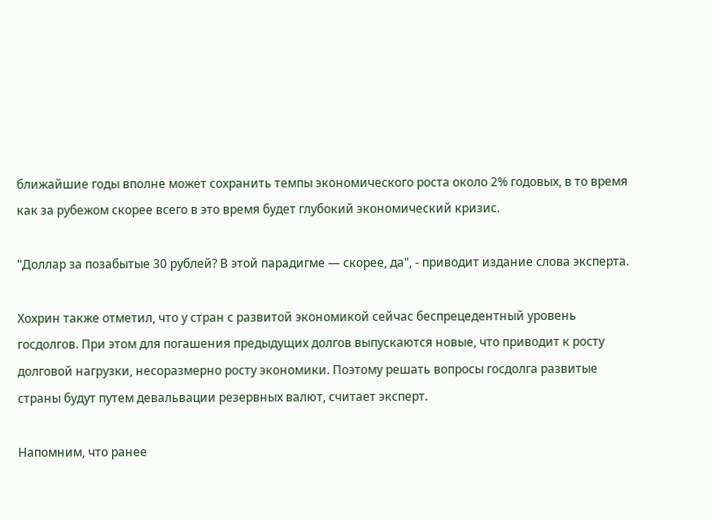ближайшие годы вполне может сохранить темпы экономического роста около 2% годовых, в то время как за рубежом скорее всего в это время будет глубокий экономический кризис.

"Доллар за позабытые 30 рублей? В этой парадигме — скорее, да", - приводит издание слова эксперта.

Хохрин также отметил, что у стран с развитой экономикой сейчас беспрецедентный уровень госдолгов. При этом для погашения предыдущих долгов выпускаются новые, что приводит к росту долговой нагрузки, несоразмерно росту экономики. Поэтому решать вопросы госдолга развитые страны будут путем девальвации резервных валют, считает эксперт.

Напомним, что ранее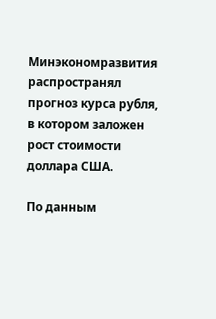Минэкономразвития распространял прогноз курса рубля, в котором заложен рост стоимости доллара США.

По данным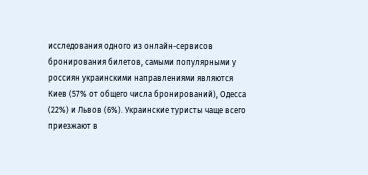исследования одного из онлайн-сервисов бронирования билетов, самыми популярными у россиян украинскими направлениями являются Киев (57% от общего числа бронирований), Одесса (22%) и Львов (6%). Украинские туристы чаще всего приезжают в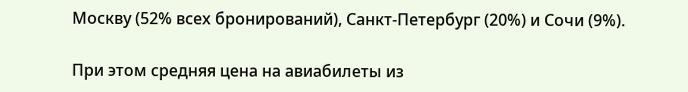Москву (52% всех бронирований), Санкт-Петербург (20%) и Сочи (9%).

При этом средняя цена на авиабилеты из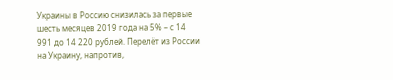Украины в Россию снизилась за первые шесть месяцев 2019 года на 5% – с 14 991 до 14 220 рублей. Перелёт из России на Украину, напротив,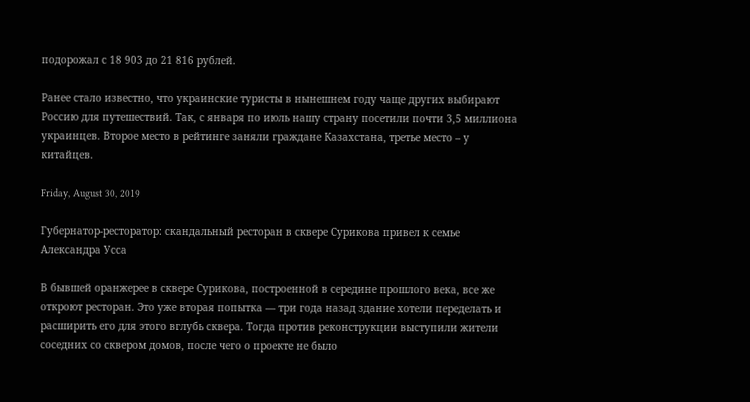подорожал с 18 903 до 21 816 рублей.

Ранее стало известно, что украинские туристы в нынешнем году чаще других выбирают Россию для путешествий. Так, с января по июль нашу страну посетили почти 3,5 миллиона украинцев. Второе место в рейтинге заняли граждане Казахстана, третье место – у китайцев.

Friday, August 30, 2019

Губернатор-ресторатор: скандальный ресторан в сквере Сурикова привел к семье Александра Усса

В бывшей оранжерее в сквере Сурикова, построенной в середине прошлого века, все же откроют ресторан. Это уже вторая попытка — три года назад здание хотели переделать и расширить его для этого вглубь сквера. Тогда против реконструкции выступили жители соседних со сквером домов, после чего о проекте не было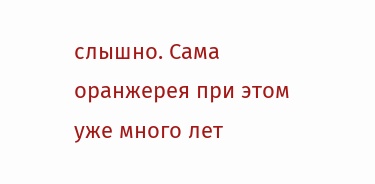слышно. Сама оранжерея при этом уже много лет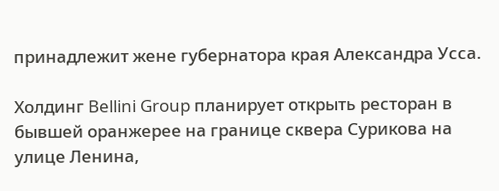принадлежит жене губернатора края Александра Усса.

Холдинг Bellini Group планирует открыть ресторан в бывшей оранжерее на границе сквера Сурикова на улице Ленина,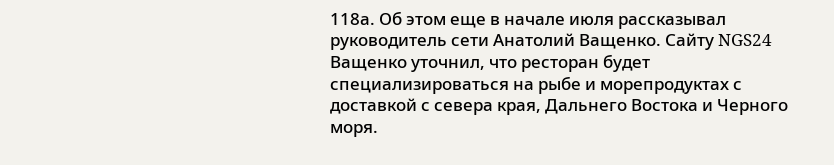118а. Об этом еще в начале июля рассказывал руководитель сети Анатолий Ващенко. Сайту NGS24 Ващенко уточнил, что ресторан будет специализироваться на рыбе и морепродуктах с доставкой с севера края, Дальнего Востока и Черного моря.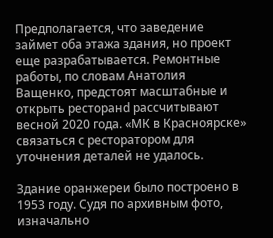Предполагается, что заведение займет оба этажа здания, но проект еще разрабатывается. Ремонтные работы, по словам Анатолия Ващенко, предстоят масштабные и открыть ресторанd рассчитывают весной 2020 года. «МК в Красноярске» связаться с ресторатором для уточнения деталей не удалось.

Здание оранжереи было построено в 1953 году. Судя по архивным фото, изначально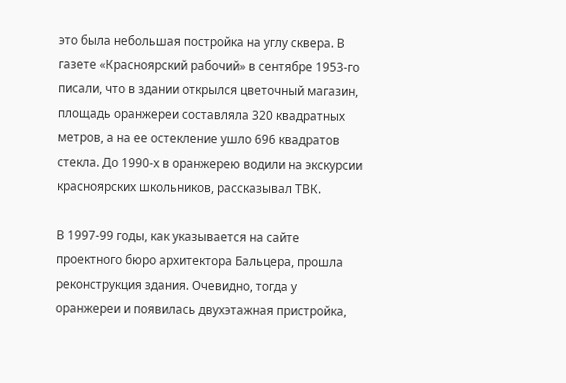это была небольшая постройка на углу сквера. В газете «Красноярский рабочий» в сентябре 1953-го писали, что в здании открылся цветочный магазин, площадь оранжереи составляла 320 квадратных метров, а на ее остекление ушло 696 квадратов стекла. До 1990-х в оранжерею водили на экскурсии красноярских школьников, рассказывал ТВК.

В 1997-99 годы, как указывается на сайте проектного бюро архитектора Бальцера, прошла реконструкция здания. Очевидно, тогда у оранжереи и появилась двухэтажная пристройка,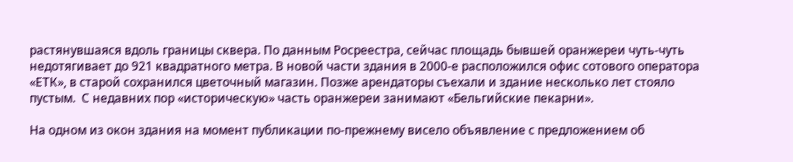растянувшаяся вдоль границы сквера. По данным Росреестра, сейчас площадь бывшей оранжереи чуть-чуть недотягивает до 921 квадратного метра. В новой части здания в 2000-е расположился офис сотового оператора «ЕТК», в старой сохранился цветочный магазин. Позже арендаторы съехали и здание несколько лет стояло пустым.  С недавних пор «историческую» часть оранжереи занимают «Бельгийские пекарни».

На одном из окон здания на момент публикации по-прежнему висело объявление с предложением об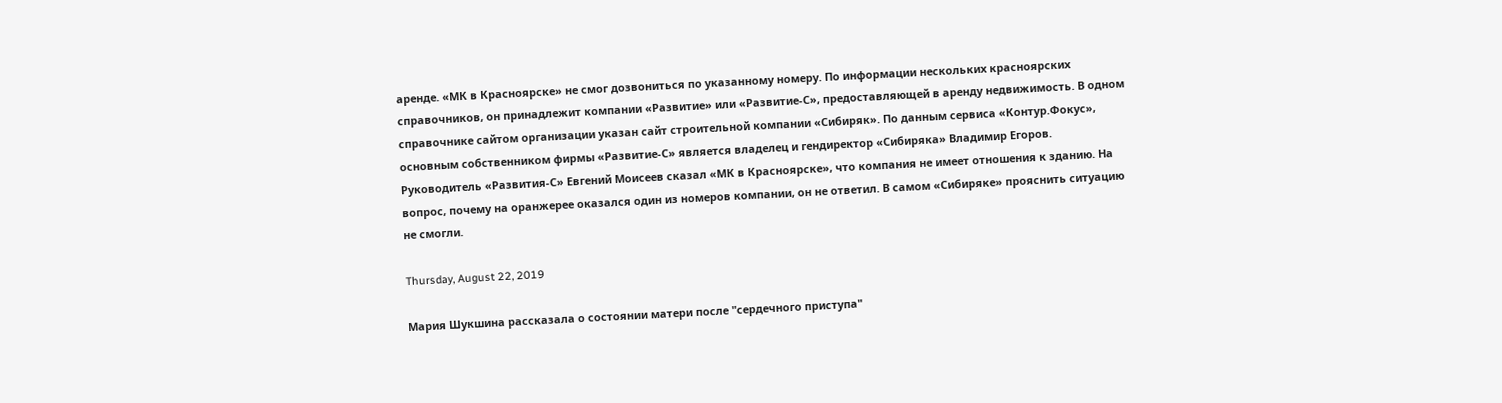аренде. «МК в Красноярске» не смог дозвониться по указанному номеру. По информации нескольких красноярских справочников, он принадлежит компании «Развитие» или «Развитие-С», предоставляющей в аренду недвижимость. В одном справочнике сайтом организации указан сайт строительной компании «Сибиряк». По данным сервиса «Контур.Фокус», основным собственником фирмы «Развитие-С» является владелец и гендиректор «Сибиряка» Владимир Егоров. Руководитель «Развития-С» Евгений Моисеев сказал «МК в Красноярске», что компания не имеет отношения к зданию. На вопрос, почему на оранжерее оказался один из номеров компании, он не ответил. В самом «Сибиряке» прояснить ситуацию не смогли.

Thursday, August 22, 2019

Мария Шукшина рассказала о состоянии матери после "сердечного приступа"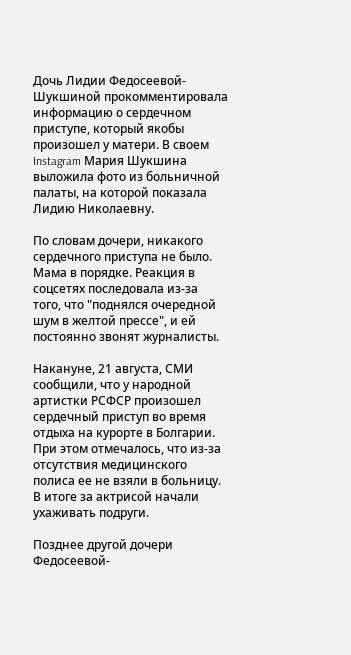Дочь Лидии Федосеевой-Шукшиной прокомментировала информацию о сердечном приступе, который якобы произошел у матери. В своем Instagram Мария Шукшина выложила фото из больничной палаты, на которой показала Лидию Николаевну.

По словам дочери, никакого сердечного приступа не было. Мама в порядке. Реакция в соцсетях последовала из-за того, что "поднялся очередной шум в желтой прессе", и ей постоянно звонят журналисты.

Накануне, 21 августа, СМИ сообщили, что у народной артистки РСФСР произошел сердечный приступ во время отдыха на курорте в Болгарии. При этом отмечалось, что из-за отсутствия медицинского полиса ее не взяли в больницу. В итоге за актрисой начали ухаживать подруги.

Позднее другой дочери Федосеевой-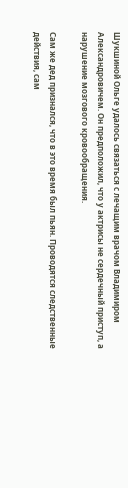Шукшиной Ольге удалось связаться с лечащим врачом Владимиром Александровичем. Он предположил, что у актрисы не сердечный приступ, а нарушение мозгового кровообращения.

Сам же дед признался, что в это время был пьян. Проводятся следственные действия, сам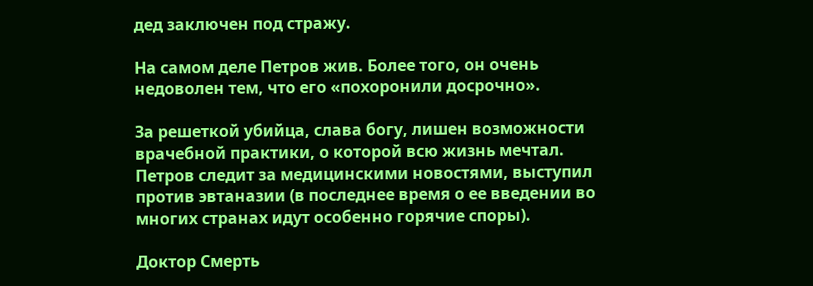дед заключен под стражу.

На самом деле Петров жив. Более того, он очень недоволен тем, что его «похоронили досрочно».

За решеткой убийца, слава богу, лишен возможности врачебной практики, о которой всю жизнь мечтал. Петров следит за медицинскими новостями, выступил против эвтаназии (в последнее время о ее введении во многих странах идут особенно горячие споры).

Доктор Смерть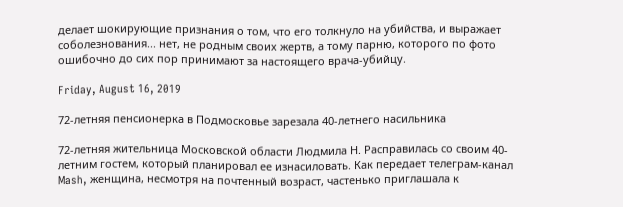делает шокирующие признания о том, что его толкнуло на убийства, и выражает соболезнования... нет, не родным своих жертв, а тому парню, которого по фото ошибочно до сих пор принимают за настоящего врача-убийцу.

Friday, August 16, 2019

72-летняя пенсионерка в Подмосковье зарезала 40-летнего насильника

72-летняя жительница Московской области Людмила Н. Расправилась со своим 40-летним гостем, который планировал ее изнасиловать. Как передает телеграм-канал Mash, женщина, несмотря на почтенный возраст, частенько приглашала к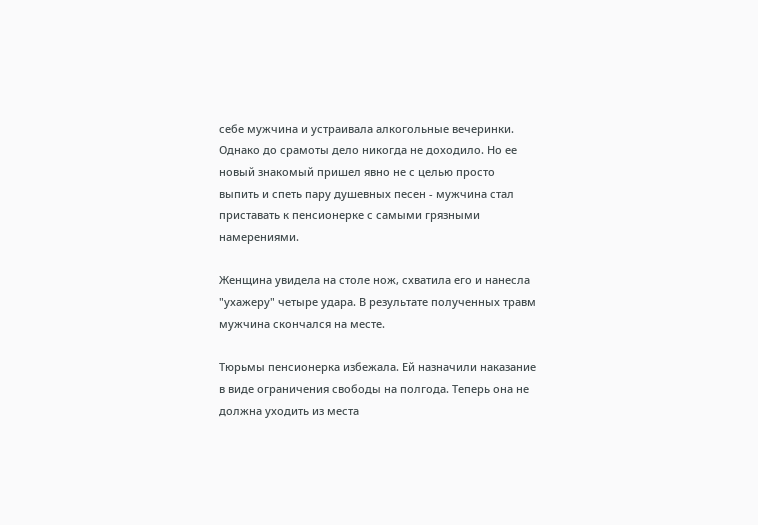себе мужчина и устраивала алкогольные вечеринки. Однако до срамоты дело никогда не доходило. Но ее новый знакомый пришел явно не с целью просто выпить и спеть пару душевных песен - мужчина стал приставать к пенсионерке с самыми грязными намерениями.

Женщина увидела на столе нож, схватила его и нанесла "ухажеру" четыре удара. В результате полученных травм мужчина скончался на месте.

Тюрьмы пенсионерка избежала. Ей назначили наказание в виде ограничения свободы на полгода. Теперь она не должна уходить из места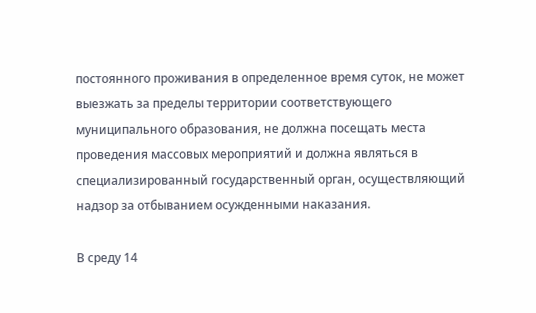постоянного проживания в определенное время суток, не может выезжать за пределы территории соответствующего муниципального образования, не должна посещать места проведения массовых мероприятий и должна являться в специализированный государственный орган, осуществляющий надзор за отбыванием осужденными наказания.

В среду 14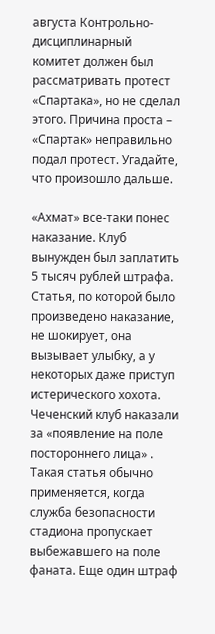августа Контрольно-дисциплинарный комитет должен был рассматривать протест «Спартака», но не сделал этого. Причина проста – «Спартак» неправильно подал протест. Угадайте, что произошло дальше.

«Ахмат» все-таки понес наказание. Клуб вынужден был заплатить 5 тысяч рублей штрафа. Статья, по которой было произведено наказание, не шокирует, она вызывает улыбку, а у некоторых даже приступ истерического хохота. Чеченский клуб наказали за «появление на поле постороннего лица» . Такая статья обычно применяется, когда служба безопасности стадиона пропускает выбежавшего на поле фаната. Еще один штраф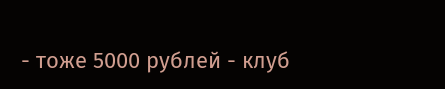- тоже 5000 рублей - клуб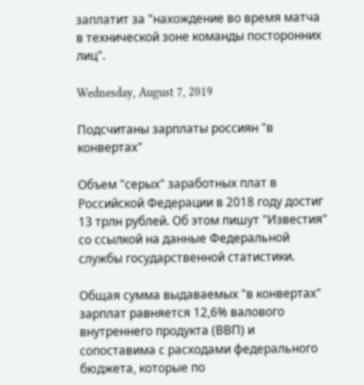заплатит за "нахождение во время матча в технической зоне команды посторонних лиц".

Wednesday, August 7, 2019

Подсчитаны зарплаты россиян "в конвертах"

Объем "серых" заработных плат в Российской Федерации в 2018 году достиг 13 трлн рублей. Об этом пишут "Известия" со ссылкой на данные Федеральной службы государственной статистики.

Общая сумма выдаваемых "в конвертах" зарплат равняется 12,6% валового внутреннего продукта (ВВП) и сопоставима с расходами федерального бюджета, которые по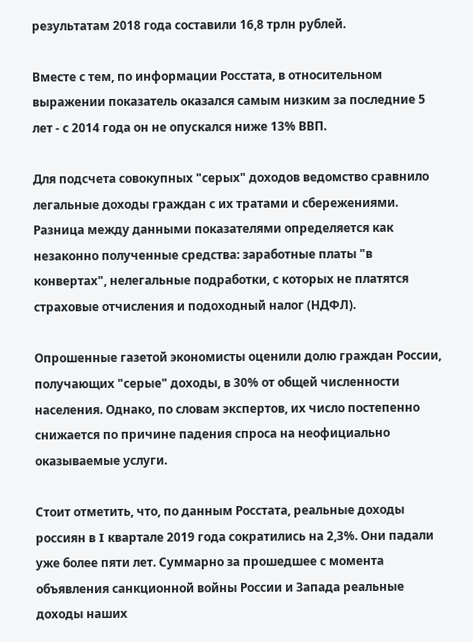результатам 2018 года составили 16,8 трлн рублей.

Вместе с тем, по информации Росстата, в относительном выражении показатель оказался самым низким за последние 5 лет - с 2014 года он не опускался ниже 13% ВВП.

Для подсчета совокупных "серых" доходов ведомство сравнило легальные доходы граждан с их тратами и сбережениями. Разница между данными показателями определяется как незаконно полученные средства: заработные платы "в конвертах", нелегальные подработки, с которых не платятся страховые отчисления и подоходный налог (НДФЛ).

Опрошенные газетой экономисты оценили долю граждан России, получающих "серые" доходы, в 30% от общей численности населения. Однако, по словам экспертов, их число постепенно снижается по причине падения спроса на неофициально оказываемые услуги.

Стоит отметить, что, по данным Росстата, реальные доходы россиян в I квартале 2019 года сократились на 2,3%. Они падали уже более пяти лет. Суммарно за прошедшее с момента объявления санкционной войны России и Запада реальные доходы наших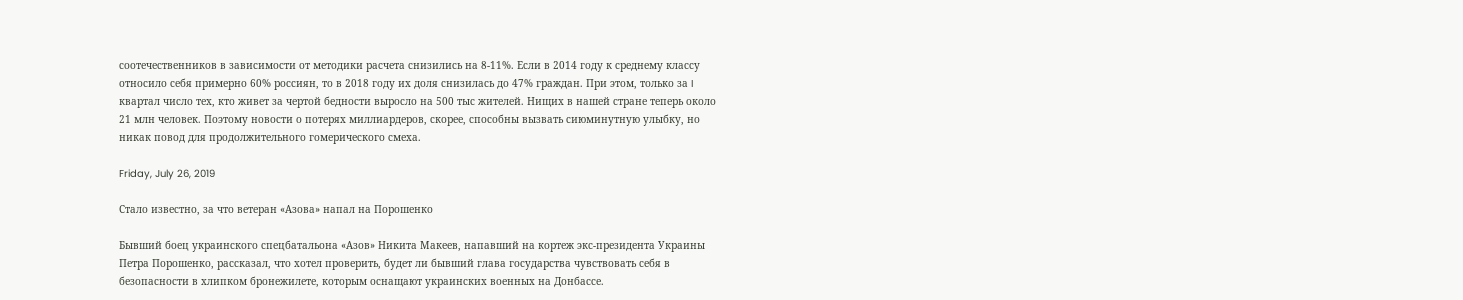соотечественников в зависимости от методики расчета снизились на 8-11%. Если в 2014 году к среднему классу относило себя примерно 60% россиян, то в 2018 году их доля снизилась до 47% граждан. При этом, только за I квартал число тех, кто живет за чертой бедности выросло на 500 тыс жителей. Нищих в нашей стране теперь около 21 млн человек. Поэтому новости о потерях миллиардеров, скорее, способны вызвать сиюминутную улыбку, но никак повод для продолжительного гомерического смеха.

Friday, July 26, 2019

Стало известно, за что ветеран «Азова» напал на Порошенко

Бывший боец украинского спецбатальона «Азов» Никита Макеев, напавший на кортеж экс-президента Украины Петра Порошенко, рассказал, что хотел проверить, будет ли бывший глава государства чувствовать себя в безопасности в хлипком бронежилете, которым оснащают украинских военных на Донбассе.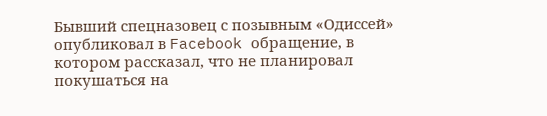Бывший спецназовец с позывным «Одиссей» опубликовал в Facebook обращение, в котором рассказал, что не планировал покушаться на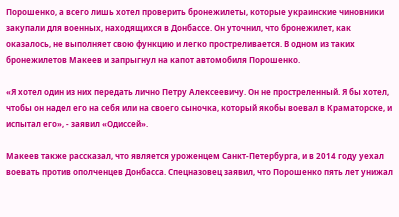Порошенко, а всего лишь хотел проверить бронежилеты, которые украинские чиновники закупали для военных, находящихся в Донбассе. Он уточнил, что бронежилет, как оказалось, не выполняет свою функцию и легко простреливается. В одном из таких бронежилетов Макеев и запрыгнул на капот автомобиля Порошенко.

«Я хотел один из них передать лично Петру Алексеевичу. Он не простреленный. Я бы хотел, чтобы он надел его на себя или на своего сыночка, который якобы воевал в Краматорске, и испытал его», - заявил «Одиссей».

Макеев также рассказал, что является уроженцем Санкт-Петербурга, и в 2014 году уехал воевать против ополченцев Донбасса. Спецназовец заявил, что Порошенко пять лет унижал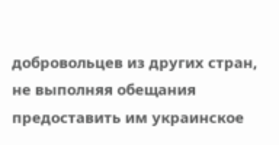добровольцев из других стран, не выполняя обещания предоставить им украинское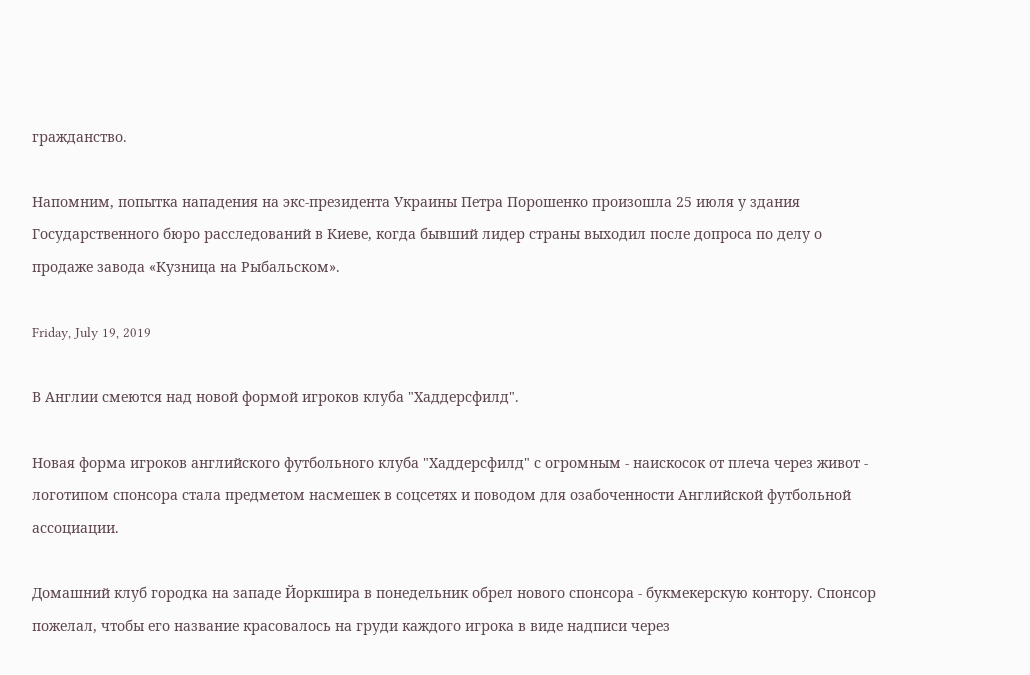гражданство.

Напомним, попытка нападения на экс-президента Украины Петра Порошенко произошла 25 июля у здания Государственного бюро расследований в Киеве, когда бывший лидер страны выходил после допроса по делу о продаже завода «Кузница на Рыбальском».

Friday, July 19, 2019

В Англии смеются над новой формой игроков клуба "Хаддерсфилд".

Новая форма игроков английского футбольного клуба "Хаддерсфилд" с огромным - наискосок от плеча через живот - логотипом спонсора стала предметом насмешек в соцсетях и поводом для озабоченности Английской футбольной ассоциации.

Домашний клуб городка на западе Йоркшира в понедельник обрел нового спонсора - букмекерскую контору. Спонсор пожелал, чтобы его название красовалось на груди каждого игрока в виде надписи через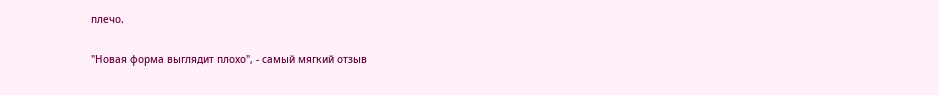плечо.

"Новая форма выглядит плохо", - самый мягкий отзыв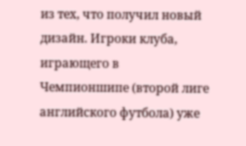из тех, что получил новый дизайн. Игроки клуба, играющего в Чемпионшипе (второй лиге английского футбола) уже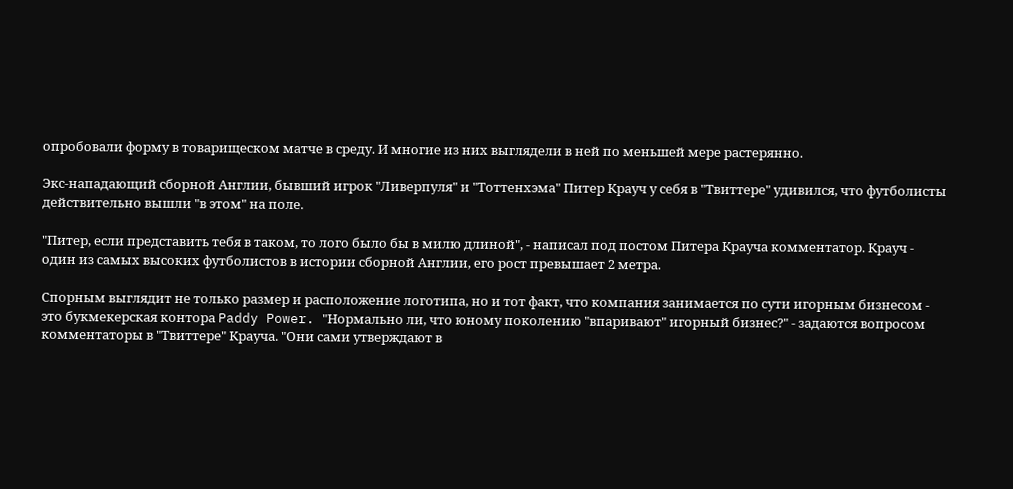опробовали форму в товарищеском матче в среду. И многие из них выглядели в ней по меньшей мере растерянно.

Экс-нападающий сборной Англии, бывший игрок "Ливерпуля" и "Тоттенхэма" Питер Крауч у себя в "Твиттере" удивился, что футболисты действительно вышли "в этом" на поле.

"Питер, если представить тебя в таком, то лого было бы в милю длиной", - написал под постом Питера Крауча комментатор. Крауч - один из самых высоких футболистов в истории сборной Англии, его рост превышает 2 метра.

Спорным выглядит не только размер и расположение логотипа, но и тот факт, что компания занимается по сути игорным бизнесом - это букмекерская контора Paddy Power. "Нормально ли, что юному поколению "впаривают" игорный бизнес?" - задаются вопросом комментаторы в "Твиттере" Крауча. "Они сами утверждают в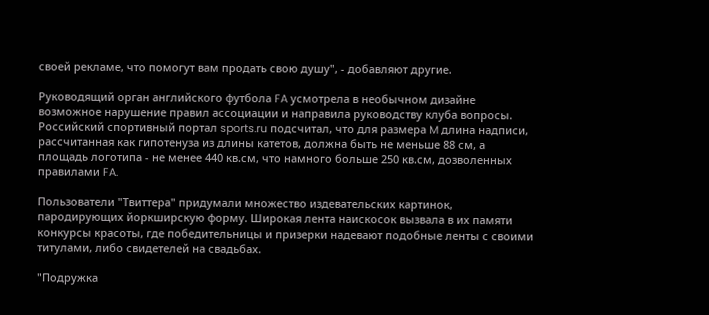своей рекламе, что помогут вам продать свою душу", - добавляют другие.

Руководящий орган английского футбола FA усмотрела в необычном дизайне возможное нарушение правил ассоциации и направила руководству клуба вопросы. Российский спортивный портал sports.ru подсчитал, что для размера M длина надписи, рассчитанная как гипотенуза из длины катетов, должна быть не меньше 88 см, а площадь логотипа - не менее 440 кв.см, что намного больше 250 кв.см, дозволенных правилами FA.

Пользователи "Твиттера" придумали множество издевательских картинок, пародирующих йоркширскую форму. Широкая лента наискосок вызвала в их памяти конкурсы красоты, где победительницы и призерки надевают подобные ленты с своими титулами, либо свидетелей на свадьбах.

"Подружка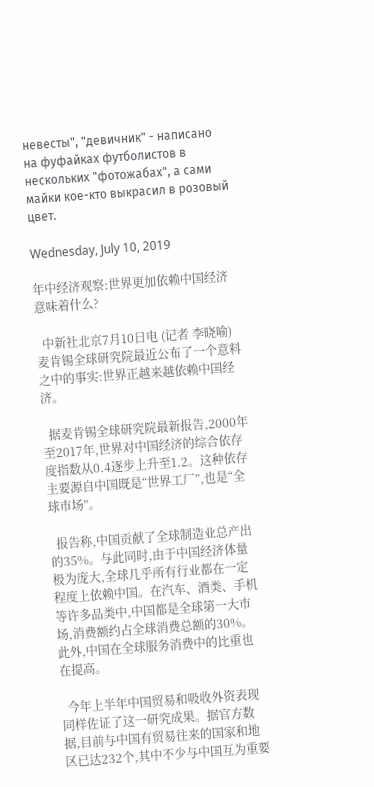невесты", "девичник" - написано на фуфайках футболистов в нескольких "фотожабах", а сами майки кое-кто выкрасил в розовый цвет.

Wednesday, July 10, 2019

年中经济观察:世界更加依赖中国经济意味着什么?

  中新社北京7月10日电 (记者 李晓喻)麦肯锡全球研究院最近公布了一个意料之中的事实:世界正越来越依赖中国经济。

  据麦肯锡全球研究院最新报告,2000年至2017年,世界对中国经济的综合依存度指数从0.4逐步上升至1.2。这种依存主要源自中国既是“世界工厂”,也是“全球市场”。

  报告称,中国贡献了全球制造业总产出的35%。与此同时,由于中国经济体量极为庞大,全球几乎所有行业都在一定程度上依赖中国。在汽车、酒类、手机等许多品类中,中国都是全球第一大市场,消费额约占全球消费总额的30%。此外,中国在全球服务消费中的比重也在提高。

  今年上半年中国贸易和吸收外资表现同样佐证了这一研究成果。据官方数据,目前与中国有贸易往来的国家和地区已达232个,其中不少与中国互为重要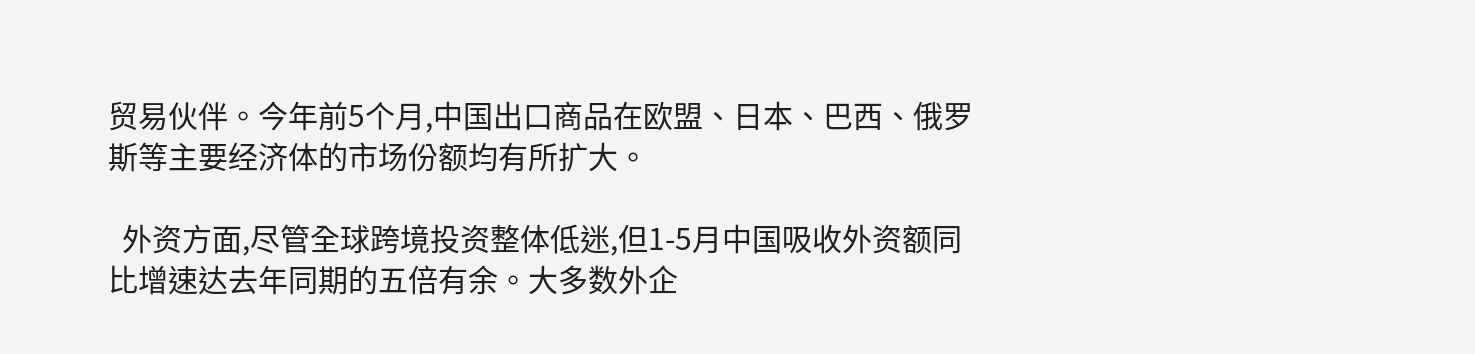贸易伙伴。今年前5个月,中国出口商品在欧盟、日本、巴西、俄罗斯等主要经济体的市场份额均有所扩大。

  外资方面,尽管全球跨境投资整体低迷,但1-5月中国吸收外资额同比增速达去年同期的五倍有余。大多数外企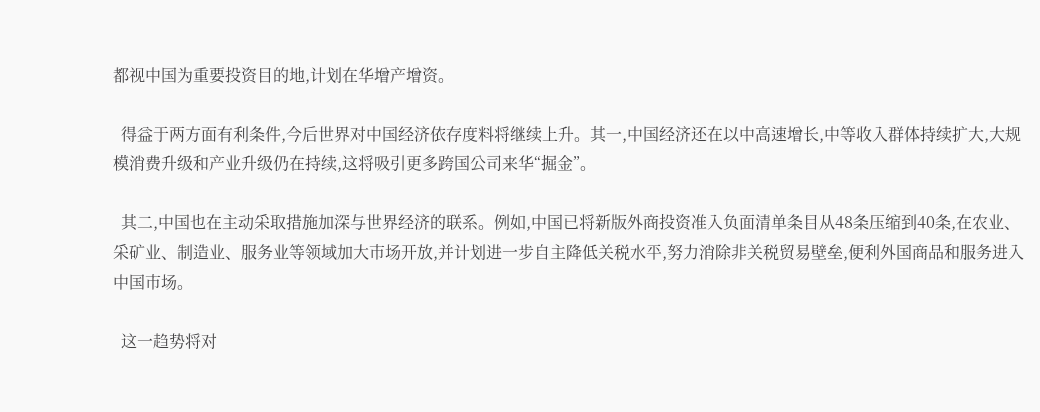都视中国为重要投资目的地,计划在华增产增资。

  得益于两方面有利条件,今后世界对中国经济依存度料将继续上升。其一,中国经济还在以中高速增长,中等收入群体持续扩大,大规模消费升级和产业升级仍在持续,这将吸引更多跨国公司来华“掘金”。

  其二,中国也在主动采取措施加深与世界经济的联系。例如,中国已将新版外商投资准入负面清单条目从48条压缩到40条,在农业、采矿业、制造业、服务业等领域加大市场开放,并计划进一步自主降低关税水平,努力消除非关税贸易壁垒,便利外国商品和服务进入中国市场。

  这一趋势将对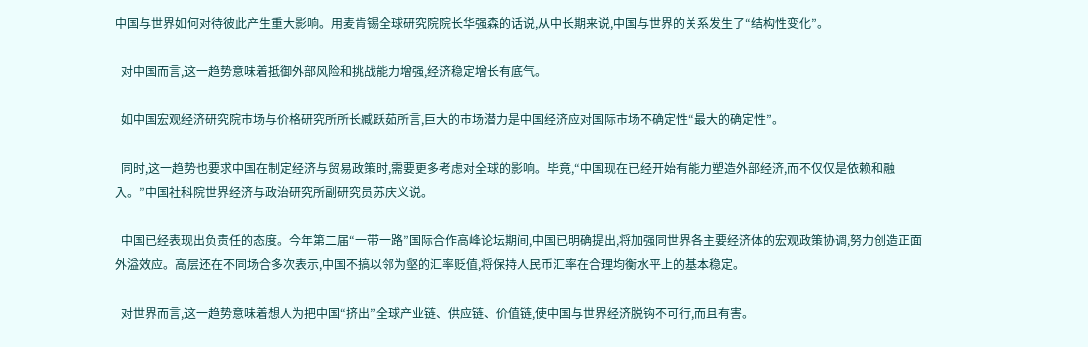中国与世界如何对待彼此产生重大影响。用麦肯锡全球研究院院长华强森的话说,从中长期来说,中国与世界的关系发生了“结构性变化”。

  对中国而言,这一趋势意味着抵御外部风险和挑战能力增强,经济稳定增长有底气。

  如中国宏观经济研究院市场与价格研究所所长臧跃茹所言,巨大的市场潜力是中国经济应对国际市场不确定性“最大的确定性”。

  同时,这一趋势也要求中国在制定经济与贸易政策时,需要更多考虑对全球的影响。毕竟,“中国现在已经开始有能力塑造外部经济,而不仅仅是依赖和融入。”中国社科院世界经济与政治研究所副研究员苏庆义说。

  中国已经表现出负责任的态度。今年第二届“一带一路”国际合作高峰论坛期间,中国已明确提出,将加强同世界各主要经济体的宏观政策协调,努力创造正面外溢效应。高层还在不同场合多次表示,中国不搞以邻为壑的汇率贬值,将保持人民币汇率在合理均衡水平上的基本稳定。

  对世界而言,这一趋势意味着想人为把中国“挤出”全球产业链、供应链、价值链,使中国与世界经济脱钩不可行,而且有害。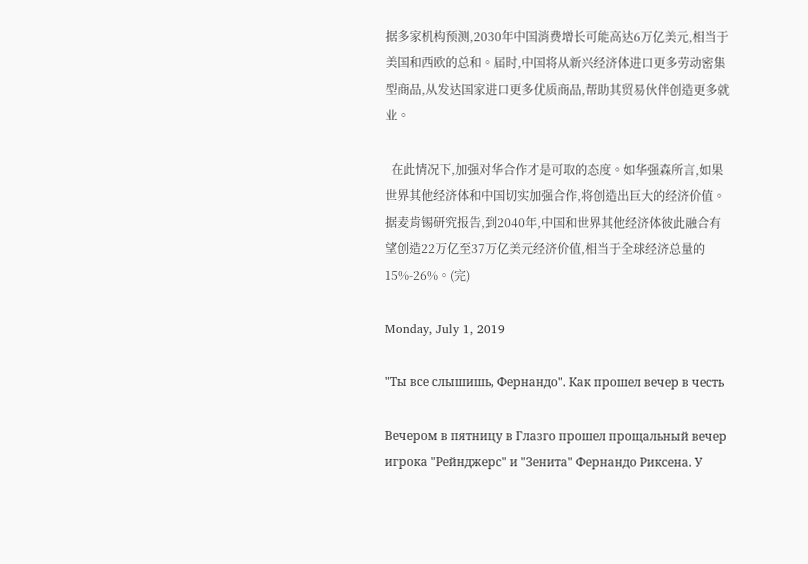据多家机构预测,2030年中国消费增长可能高达6万亿美元,相当于美国和西欧的总和。届时,中国将从新兴经济体进口更多劳动密集型商品,从发达国家进口更多优质商品,帮助其贸易伙伴创造更多就业。

  在此情况下,加强对华合作才是可取的态度。如华强森所言,如果世界其他经济体和中国切实加强合作,将创造出巨大的经济价值。据麦肯锡研究报告,到2040年,中国和世界其他经济体彼此融合有望创造22万亿至37万亿美元经济价值,相当于全球经济总量的15%-26%。(完)

Monday, July 1, 2019

"Ты все слышишь, Фернандо". Как прошел вечер в честь

Вечером в пятницу в Глазго прошел прощальный вечер игрока "Рейнджерс" и "Зенита" Фернандо Риксена. У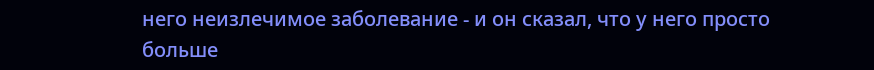него неизлечимое заболевание - и он сказал, что у него просто больше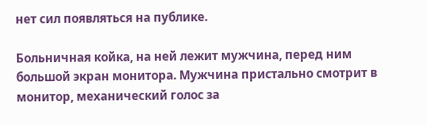нет сил появляться на публике.

Больничная койка, на ней лежит мужчина, перед ним большой экран монитора. Мужчина пристально смотрит в монитор, механический голос за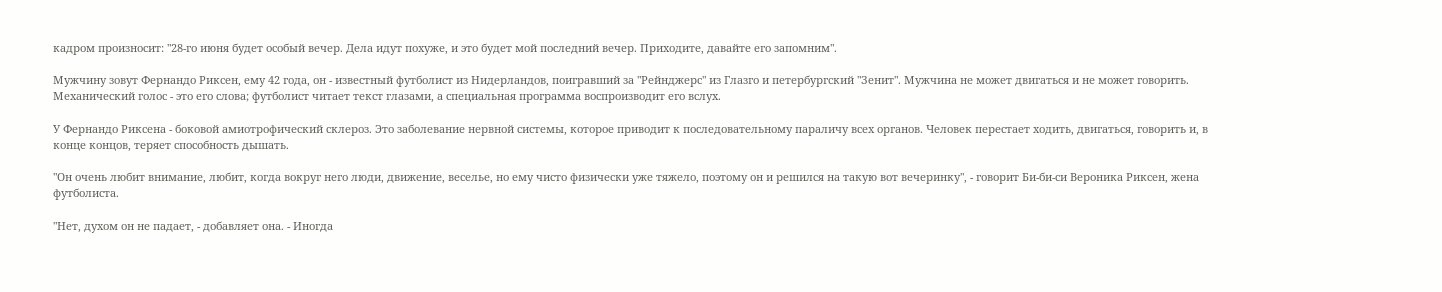кадром произносит: "28-го июня будет особый вечер. Дела идут похуже, и это будет мой последний вечер. Приходите, давайте его запомним".

Мужчину зовут Фернандо Риксен, ему 42 года, он - известный футболист из Нидерландов, поигравший за "Рейнджерс" из Глазго и петербургский "Зенит". Мужчина не может двигаться и не может говорить. Механический голос - это его слова; футболист читает текст глазами, а специальная программа воспроизводит его вслух.

У Фернандо Риксена - боковой амиотрофический склероз. Это заболевание нервной системы, которое приводит к последовательному параличу всех органов. Человек перестает ходить, двигаться, говорить и, в конце концов, теряет способность дышать.

"Он очень любит внимание, любит, когда вокруг него люди, движение, веселье, но ему чисто физически уже тяжело, поэтому он и решился на такую вот вечеринку", - говорит Би-би-си Вероника Риксен, жена футболиста.

"Нет, духом он не падает, - добавляет она. - Иногда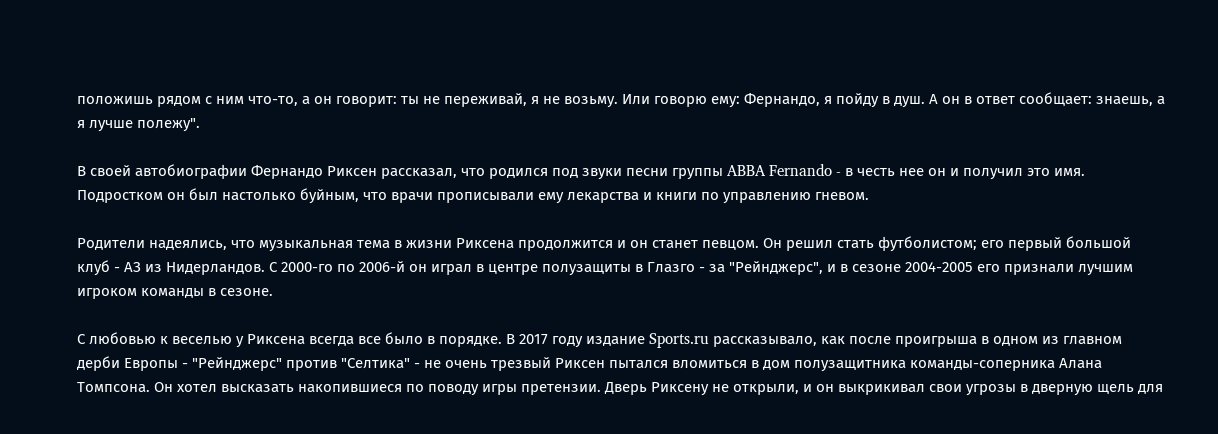положишь рядом с ним что-то, а он говорит: ты не переживай, я не возьму. Или говорю ему: Фернандо, я пойду в душ. А он в ответ сообщает: знаешь, а я лучше полежу".

В своей автобиографии Фернандо Риксен рассказал, что родился под звуки песни группы ABBA Fernando - в честь нее он и получил это имя. Подростком он был настолько буйным, что врачи прописывали ему лекарства и книги по управлению гневом.

Родители надеялись, что музыкальная тема в жизни Риксена продолжится и он станет певцом. Он решил стать футболистом; его первый большой клуб - АЗ из Нидерландов. С 2000-го по 2006-й он играл в центре полузащиты в Глазго - за "Рейнджерс", и в сезоне 2004-2005 его признали лучшим игроком команды в сезоне.

С любовью к веселью у Риксена всегда все было в порядке. В 2017 году издание Sports.ru рассказывало, как после проигрыша в одном из главном дерби Европы - "Рейнджерс" против "Селтика" - не очень трезвый Риксен пытался вломиться в дом полузащитника команды-соперника Алана Томпсона. Он хотел высказать накопившиеся по поводу игры претензии. Дверь Риксену не открыли, и он выкрикивал свои угрозы в дверную щель для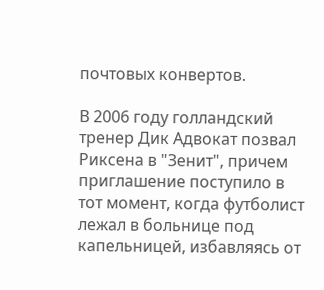почтовых конвертов.

В 2006 году голландский тренер Дик Адвокат позвал Риксена в "Зенит", причем приглашение поступило в тот момент, когда футболист лежал в больнице под капельницей, избавляясь от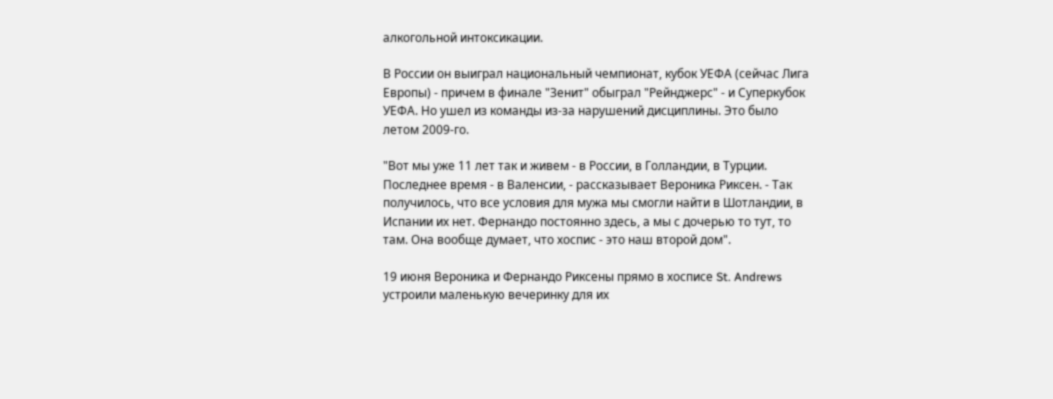алкогольной интоксикации.

В России он выиграл национальный чемпионат, кубок УЕФА (сейчас Лига Европы) - причем в финале "Зенит" обыграл "Рейнджерс" - и Суперкубок УЕФА. Но ушел из команды из-за нарушений дисциплины. Это было летом 2009-го.

"Вот мы уже 11 лет так и живем - в России, в Голландии, в Турции. Последнее время - в Валенсии, - рассказывает Вероника Риксен. - Так получилось, что все условия для мужа мы смогли найти в Шотландии, в Испании их нет. Фернандо постоянно здесь, а мы с дочерью то тут, то там. Она вообще думает, что хоспис - это наш второй дом".

19 июня Вероника и Фернандо Риксены прямо в хосписе St. Andrews устроили маленькую вечеринку для их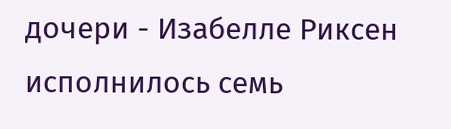дочери - Изабелле Риксен исполнилось семь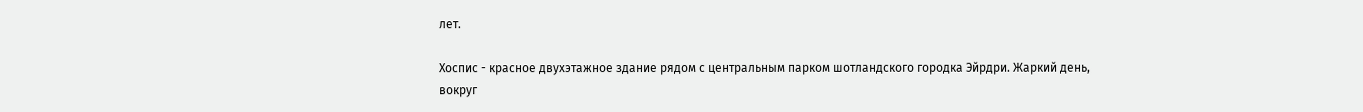лет.

Хоспис - красное двухэтажное здание рядом с центральным парком шотландского городка Эйрдри. Жаркий день, вокруг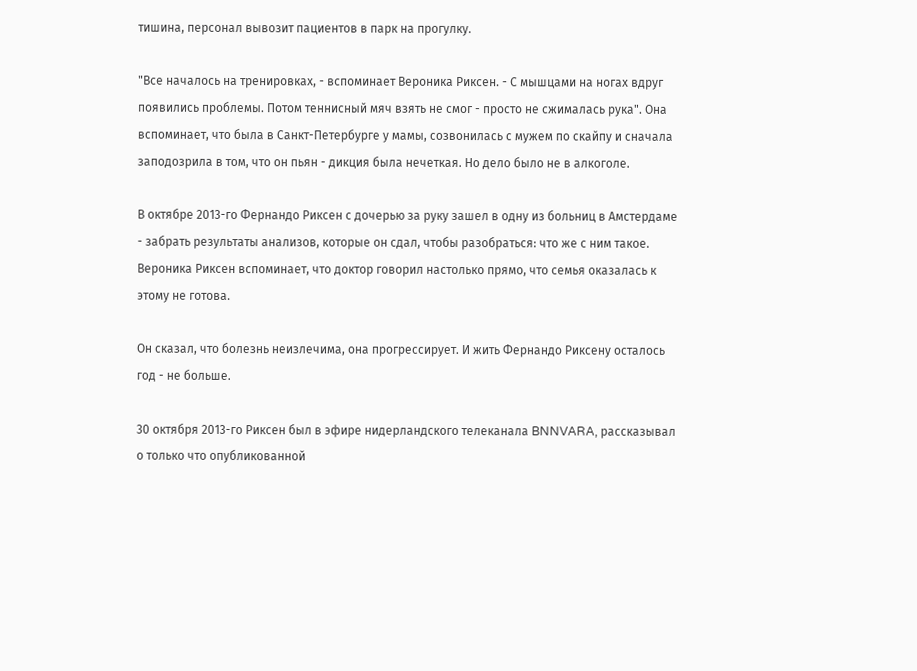тишина, персонал вывозит пациентов в парк на прогулку.

"Все началось на тренировках, - вспоминает Вероника Риксен. - С мышцами на ногах вдруг появились проблемы. Потом теннисный мяч взять не смог - просто не сжималась рука". Она вспоминает, что была в Санкт-Петербурге у мамы, созвонилась с мужем по скайпу и сначала заподозрила в том, что он пьян - дикция была нечеткая. Но дело было не в алкоголе.

В октябре 2013-го Фернандо Риксен с дочерью за руку зашел в одну из больниц в Амстердаме - забрать результаты анализов, которые он сдал, чтобы разобраться: что же с ним такое. Вероника Риксен вспоминает, что доктор говорил настолько прямо, что семья оказалась к этому не готова.

Он сказал, что болезнь неизлечима, она прогрессирует. И жить Фернандо Риксену осталось год - не больше.

30 октября 2013-го Риксен был в эфире нидерландского телеканала BNNVARA, рассказывал о только что опубликованной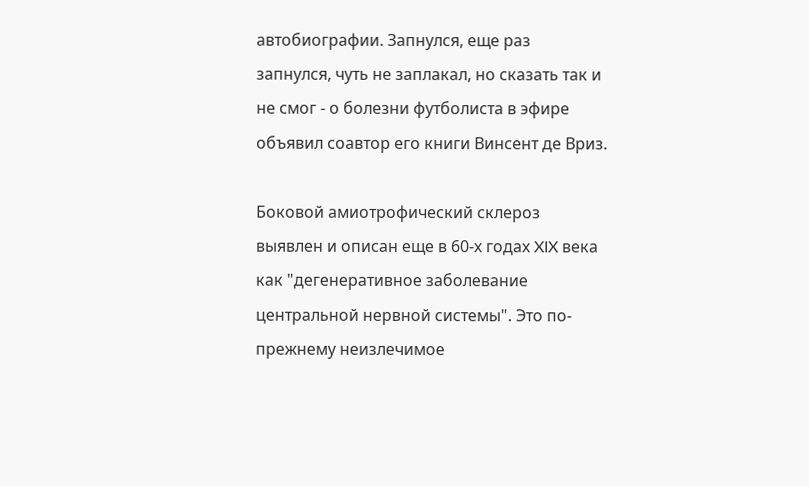автобиографии. Запнулся, еще раз запнулся, чуть не заплакал, но сказать так и не смог - о болезни футболиста в эфире объявил соавтор его книги Винсент де Вриз.

Боковой амиотрофический склероз выявлен и описан еще в 60-х годах XIX века как "дегенеративное заболевание центральной нервной системы". Это по-прежнему неизлечимое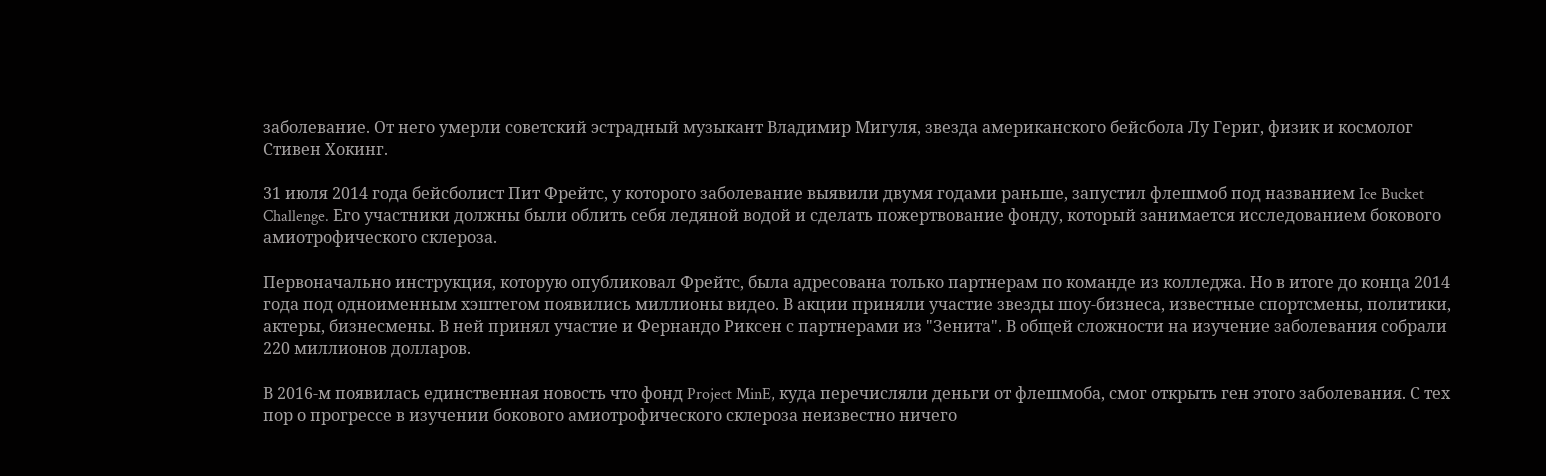заболевание. От него умерли советский эстрадный музыкант Владимир Мигуля, звезда американского бейсбола Лу Гериг, физик и космолог Стивен Хокинг.

31 июля 2014 года бейсболист Пит Фрейтс, у которого заболевание выявили двумя годами раньше, запустил флешмоб под названием Ice Bucket Challenge. Его участники должны были облить себя ледяной водой и сделать пожертвование фонду, который занимается исследованием бокового амиотрофического склероза.

Первоначально инструкция, которую опубликовал Фрейтс, была адресована только партнерам по команде из колледжа. Но в итоге до конца 2014 года под одноименным хэштегом появились миллионы видео. В акции приняли участие звезды шоу-бизнеса, известные спортсмены, политики, актеры, бизнесмены. В ней принял участие и Фернандо Риксен с партнерами из "Зенита". В общей сложности на изучение заболевания собрали 220 миллионов долларов.

В 2016-м появилась единственная новость что фонд Project MinE, куда перечисляли деньги от флешмоба, смог открыть ген этого заболевания. С тех пор о прогрессе в изучении бокового амиотрофического склероза неизвестно ничего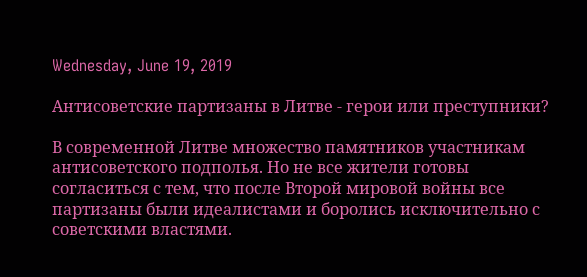Wednesday, June 19, 2019

Антисоветские партизаны в Литве - герои или преступники?

В современной Литве множество памятников участникам антисоветского подполья. Но не все жители готовы согласиться с тем, что после Второй мировой войны все партизаны были идеалистами и боролись исключительно с советскими властями.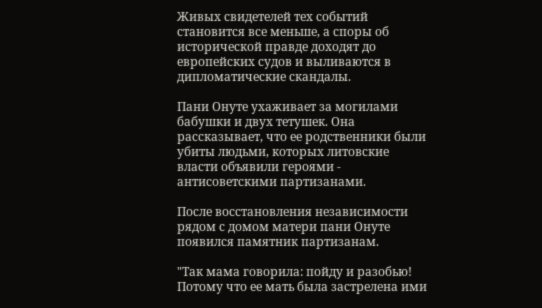Живых свидетелей тех событий становится все меньше, а споры об исторической правде доходят до европейских судов и выливаются в дипломатические скандалы.

Пани Онуте ухаживает за могилами бабушки и двух тетушек. Она рассказывает, что ее родственники были убиты людьми, которых литовские власти объявили героями - антисоветскими партизанами.

После восстановления независимости рядом с домом матери пани Онуте появился памятник партизанам.

"Так мама говорила: пойду и разобью! Потому что ее мать была застрелена ими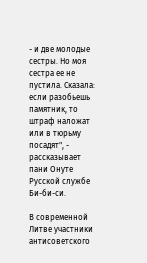- и две молодые сестры. Но моя сестра ее не пустила. Сказала: если разобьешь памятник, то штраф наложат или в тюрьму посадят", - рассказывает пани Онуте Русской службе Би-би-си.

В современной Литве участники антисоветского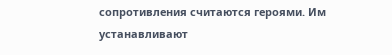сопротивления считаются героями. Им устанавливают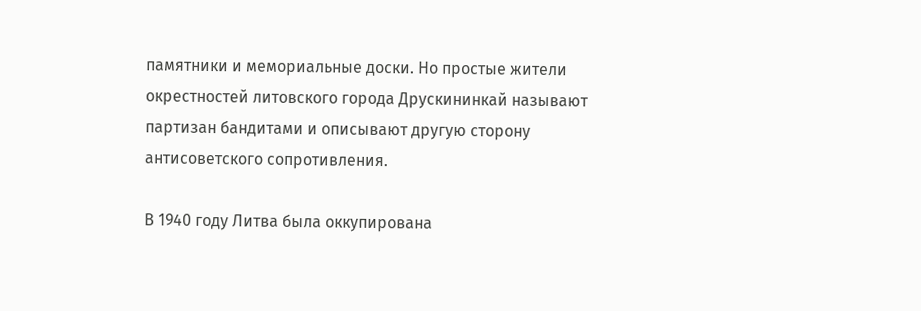памятники и мемориальные доски. Но простые жители окрестностей литовского города Друскининкай называют партизан бандитами и описывают другую сторону антисоветского сопротивления.

В 1940 году Литва была оккупирована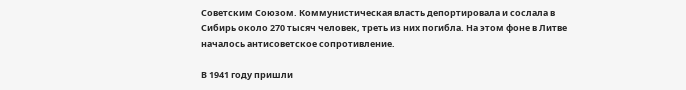Советским Союзом. Коммунистическая власть депортировала и сослала в Сибирь около 270 тысяч человек, треть из них погибла. На этом фоне в Литве началось антисоветское сопротивление.

В 1941 году пришли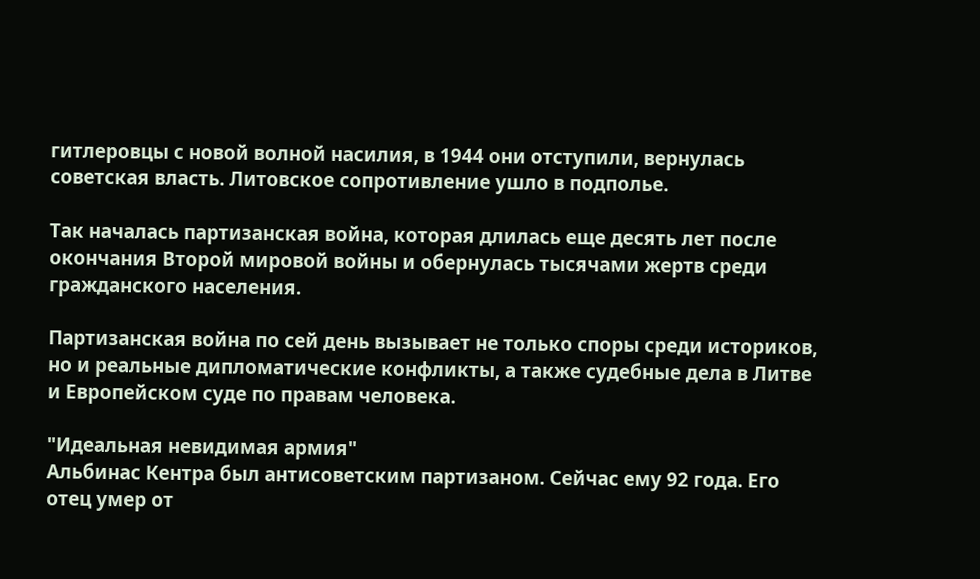гитлеровцы с новой волной насилия, в 1944 они отступили, вернулась советская власть. Литовское сопротивление ушло в подполье.

Так началась партизанская война, которая длилась еще десять лет после окончания Второй мировой войны и обернулась тысячами жертв среди гражданского населения.

Партизанская война по сей день вызывает не только споры среди историков, но и реальные дипломатические конфликты, а также судебные дела в Литве и Европейском суде по правам человека.

"Идеальная невидимая армия"
Альбинас Кентра был антисоветским партизаном. Сейчас ему 92 года. Его отец умер от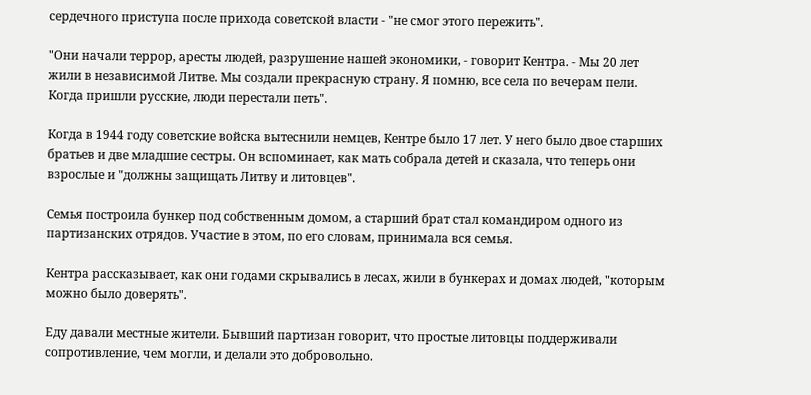сердечного приступа после прихода советской власти - "не смог этого пережить".

"Они начали террор, аресты людей, разрушение нашей экономики, - говорит Кентра. - Мы 20 лет жили в независимой Литве. Мы создали прекрасную страну. Я помню, все села по вечерам пели. Когда пришли русские, люди перестали петь".

Когда в 1944 году советские войска вытеснили немцев, Кентре было 17 лет. У него было двое старших братьев и две младшие сестры. Он вспоминает, как мать собрала детей и сказала, что теперь они взрослые и "должны защищать Литву и литовцев".

Семья построила бункер под собственным домом, а старший брат стал командиром одного из партизанских отрядов. Участие в этом, по его словам, принимала вся семья.

Кентра рассказывает, как они годами скрывались в лесах, жили в бункерах и домах людей, "которым можно было доверять".

Еду давали местные жители. Бывший партизан говорит, что простые литовцы поддерживали сопротивление, чем могли, и делали это добровольно.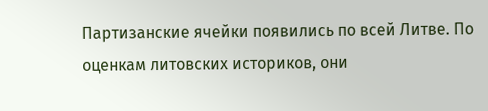Партизанские ячейки появились по всей Литве. По оценкам литовских историков, они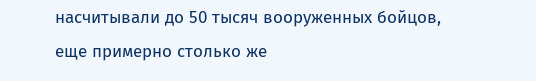насчитывали до 50 тысяч вооруженных бойцов, еще примерно столько же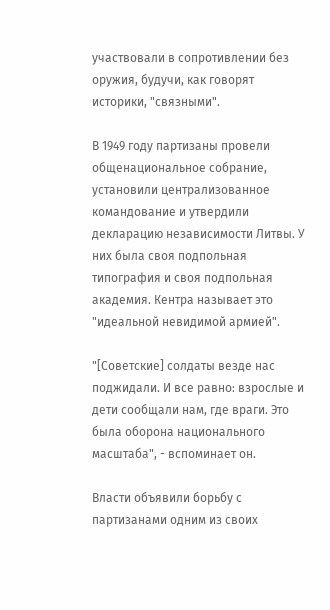участвовали в сопротивлении без оружия, будучи, как говорят историки, "связными".

В 1949 году партизаны провели общенациональное собрание, установили централизованное командование и утвердили декларацию независимости Литвы. У них была своя подпольная типография и своя подпольная академия. Кентра называет это "идеальной невидимой армией".

"[Советские] солдаты везде нас поджидали. И все равно: взрослые и дети сообщали нам, где враги. Это была оборона национального масштаба", - вспоминает он.

Власти объявили борьбу с партизанами одним из своих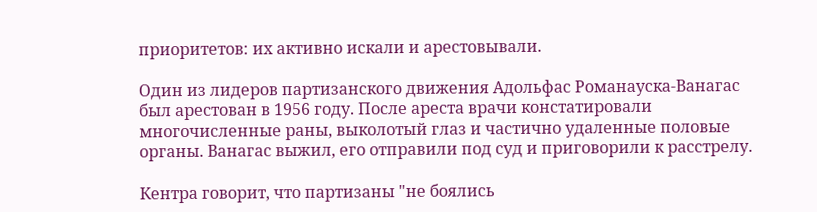приоритетов: их активно искали и арестовывали.

Один из лидеров партизанского движения Адольфас Романауска-Ванагас был арестован в 1956 году. После ареста врачи констатировали многочисленные раны, выколотый глаз и частично удаленные половые органы. Ванагас выжил, его отправили под суд и приговорили к расстрелу.

Кентра говорит, что партизаны "не боялись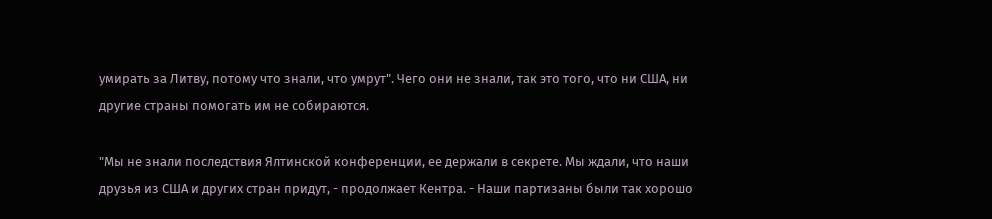умирать за Литву, потому что знали, что умрут". Чего они не знали, так это того, что ни США, ни другие страны помогать им не собираются.

"Мы не знали последствия Ялтинской конференции, ее держали в секрете. Мы ждали, что наши друзья из США и других стран придут, - продолжает Кентра. - Наши партизаны были так хорошо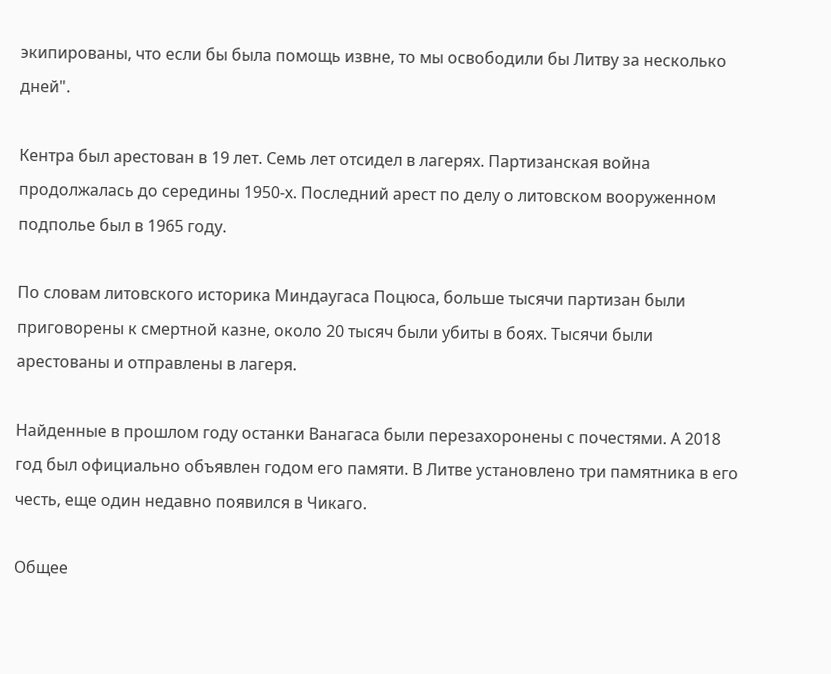экипированы, что если бы была помощь извне, то мы освободили бы Литву за несколько дней".

Кентра был арестован в 19 лет. Семь лет отсидел в лагерях. Партизанская война продолжалась до середины 1950-х. Последний арест по делу о литовском вооруженном подполье был в 1965 году.

По словам литовского историка Миндаугаса Поцюса, больше тысячи партизан были приговорены к смертной казне, около 20 тысяч были убиты в боях. Тысячи были арестованы и отправлены в лагеря.

Найденные в прошлом году останки Ванагаса были перезахоронены с почестями. А 2018 год был официально объявлен годом его памяти. В Литве установлено три памятника в его честь, еще один недавно появился в Чикаго.

Общее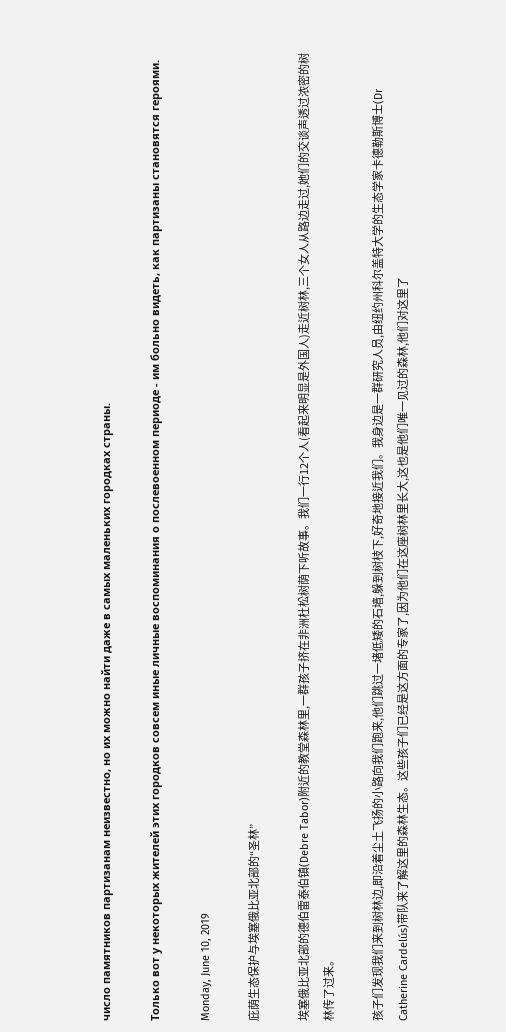число памятников партизанам неизвестно, но их можно найти даже в самых маленьких городках страны.

Только вот у некоторых жителей этих городков совсем иные личные воспоминания о послевоенном периоде - им больно видеть, как партизаны становятся героями.

Monday, June 10, 2019

庇荫生态保护与埃塞俄比亚北部的“圣林”

埃塞俄比亚北部的德伯雷泰伯镇(Debre Tabor)附近的教堂森林里,一群孩子挤在非洲杜松树荫下听故事。我们一行12个人(看起来明显是外国人)走近树林,三个女人从路边走过,她们的交谈声透过浓密的树林传了过来。

孩子们发现我们来到树林边,即沿着尘土飞扬的小路向我们跑来,他们跳过一堵低矮的石墙,躲到树枝下,好奇地接近我们。我身边是一群研究人员,由纽约州科尔盖特大学的生态学家卡德勒斯博士(Dr Catherine Cardelús)带队来了解这里的森林生态。这些孩子们已经是这方面的专家了,因为他们在这座树林里长大,这也是他们唯一见过的森林,他们对这里了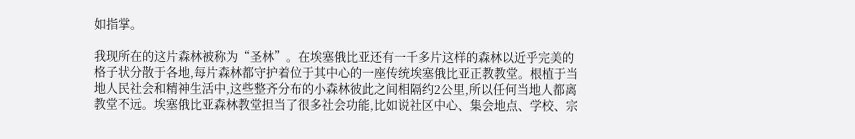如指掌。

我现所在的这片森林被称为“圣林”。在埃塞俄比亚还有一千多片这样的森林以近乎完美的格子状分散于各地,每片森林都守护着位于其中心的一座传统埃塞俄比亚正教教堂。根植于当地人民社会和精神生活中,这些整齐分布的小森林彼此之间相隔约2公里,所以任何当地人都离教堂不远。埃塞俄比亚森林教堂担当了很多社会功能,比如说社区中心、集会地点、学校、宗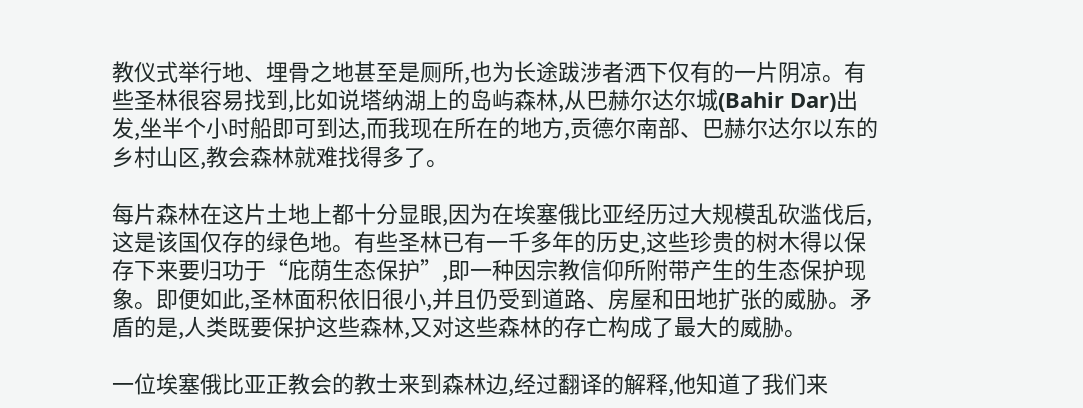教仪式举行地、埋骨之地甚至是厕所,也为长途跋涉者洒下仅有的一片阴凉。有些圣林很容易找到,比如说塔纳湖上的岛屿森林,从巴赫尔达尔城(Bahir Dar)出发,坐半个小时船即可到达,而我现在所在的地方,贡德尔南部、巴赫尔达尔以东的乡村山区,教会森林就难找得多了。

每片森林在这片土地上都十分显眼,因为在埃塞俄比亚经历过大规模乱砍滥伐后,这是该国仅存的绿色地。有些圣林已有一千多年的历史,这些珍贵的树木得以保存下来要归功于“庇荫生态保护”,即一种因宗教信仰所附带产生的生态保护现象。即便如此,圣林面积依旧很小,并且仍受到道路、房屋和田地扩张的威胁。矛盾的是,人类既要保护这些森林,又对这些森林的存亡构成了最大的威胁。

一位埃塞俄比亚正教会的教士来到森林边,经过翻译的解释,他知道了我们来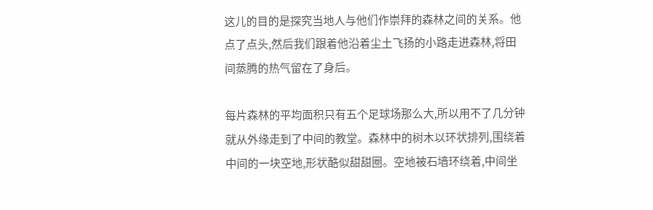这儿的目的是探究当地人与他们作崇拜的森林之间的关系。他点了点头,然后我们跟着他沿着尘土飞扬的小路走进森林,将田间蒸腾的热气留在了身后。

每片森林的平均面积只有五个足球场那么大,所以用不了几分钟就从外缘走到了中间的教堂。森林中的树木以环状排列,围绕着中间的一块空地,形状酷似甜甜圈。空地被石墙环绕着,中间坐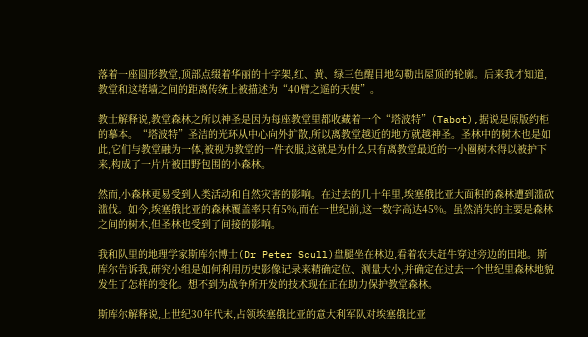落着一座圆形教堂,顶部点缀着华丽的十字架,红、黄、绿三色醒目地勾勒出屋顶的轮廓。后来我才知道,教堂和这堵墙之间的距离传统上被描述为“40臂之遥的天使”。

教士解释说,教堂森林之所以神圣是因为每座教堂里都收藏着一个“塔波特”(Tabot),据说是原版约柜的摹本。“塔波特”圣洁的光环从中心向外扩散,所以离教堂越近的地方就越神圣。圣林中的树木也是如此,它们与教堂融为一体,被视为教堂的一件衣服,这就是为什么只有离教堂最近的一小圈树木得以被护下来,构成了一片片被田野包围的小森林。

然而,小森林更易受到人类活动和自然灾害的影响。在过去的几十年里,埃塞俄比亚大面积的森林遭到滥砍滥伐。如今,埃塞俄比亚的森林覆盖率只有5%,而在一世纪前,这一数字高达45%。虽然消失的主要是森林之间的树木,但圣林也受到了间接的影响。

我和队里的地理学家斯库尔博士(Dr Peter Scull)盘腿坐在林边,看着农夫赶牛穿过旁边的田地。斯库尔告诉我,研究小组是如何利用历史影像记录来精确定位、测量大小,并确定在过去一个世纪里森林地貌发生了怎样的变化。想不到为战争所开发的技术现在正在助力保护教堂森林。

斯库尔解释说,上世纪30年代末,占领埃塞俄比亚的意大利军队对埃塞俄比亚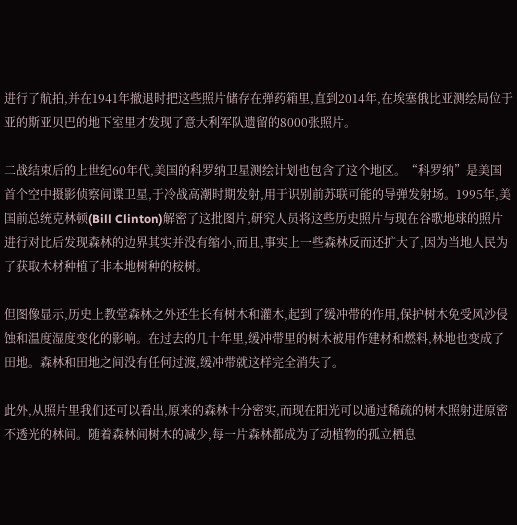进行了航拍,并在1941年撤退时把这些照片储存在弹药箱里,直到2014年,在埃塞俄比亚测绘局位于亚的斯亚贝巴的地下室里才发现了意大利军队遗留的8000张照片。

二战结束后的上世纪60年代,美国的科罗纳卫星测绘计划也包含了这个地区。“科罗纳”是美国首个空中摄影侦察间谍卫星,于冷战高潮时期发射,用于识别前苏联可能的导弹发射场。1995年,美国前总统克林顿(Bill Clinton)解密了这批图片,研究人员将这些历史照片与现在谷歌地球的照片进行对比后发现森林的边界其实并没有缩小,而且,事实上一些森林反而还扩大了,因为当地人民为了获取木材种植了非本地树种的桉树。

但图像显示,历史上教堂森林之外还生长有树木和灌木,起到了缓冲带的作用,保护树木免受风沙侵蚀和温度湿度变化的影响。在过去的几十年里,缓冲带里的树木被用作建材和燃料,林地也变成了田地。森林和田地之间没有任何过渡,缓冲带就这样完全消失了。

此外,从照片里我们还可以看出,原来的森林十分密实,而现在阳光可以通过稀疏的树木照射进原密不透光的林间。随着森林间树木的减少,每一片森林都成为了动植物的孤立栖息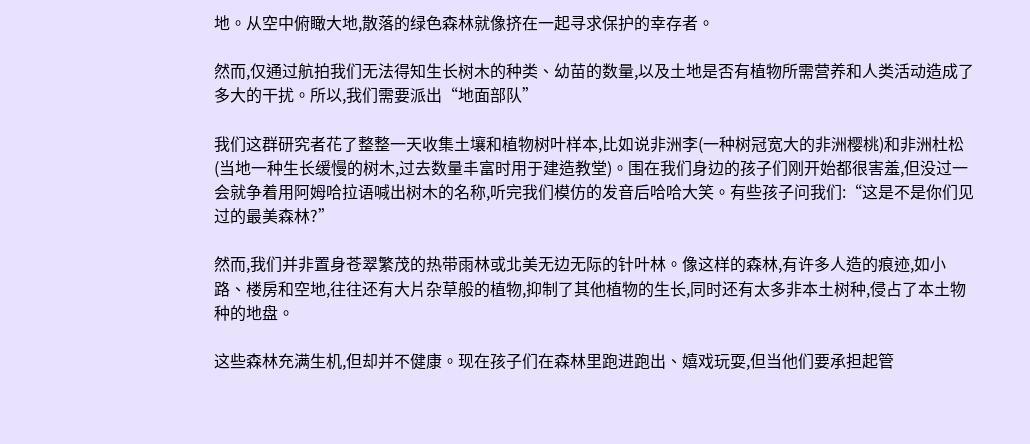地。从空中俯瞰大地,散落的绿色森林就像挤在一起寻求保护的幸存者。

然而,仅通过航拍我们无法得知生长树木的种类、幼苗的数量,以及土地是否有植物所需营养和人类活动造成了多大的干扰。所以,我们需要派出“地面部队”

我们这群研究者花了整整一天收集土壤和植物树叶样本,比如说非洲李(一种树冠宽大的非洲樱桃)和非洲杜松(当地一种生长缓慢的树木,过去数量丰富时用于建造教堂)。围在我们身边的孩子们刚开始都很害羞,但没过一会就争着用阿姆哈拉语喊出树木的名称,听完我们模仿的发音后哈哈大笑。有些孩子问我们:“这是不是你们见过的最美森林?”

然而,我们并非置身苍翠繁茂的热带雨林或北美无边无际的针叶林。像这样的森林,有许多人造的痕迹,如小路、楼房和空地,往往还有大片杂草般的植物,抑制了其他植物的生长,同时还有太多非本土树种,侵占了本土物种的地盘。

这些森林充满生机,但却并不健康。现在孩子们在森林里跑进跑出、嬉戏玩耍,但当他们要承担起管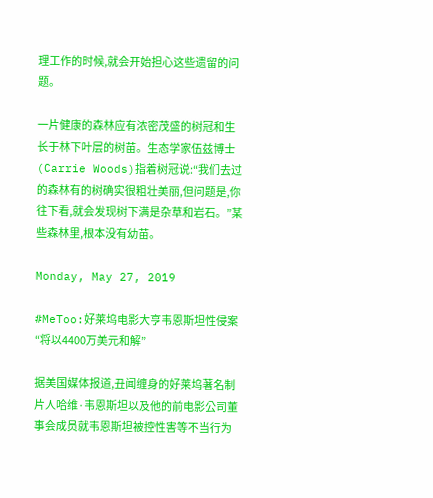理工作的时候,就会开始担心这些遗留的问题。

一片健康的森林应有浓密茂盛的树冠和生长于林下叶层的树苗。生态学家伍兹博士(Carrie Woods)指着树冠说:“我们去过的森林有的树确实很粗壮美丽,但问题是,你往下看,就会发现树下满是杂草和岩石。”某些森林里,根本没有幼苗。

Monday, May 27, 2019

#MeToo:好莱坞电影大亨韦恩斯坦性侵案“将以4400万美元和解”

据美国媒体报道,丑闻缠身的好莱坞著名制片人哈维·韦恩斯坦以及他的前电影公司董事会成员就韦恩斯坦被控性害等不当行为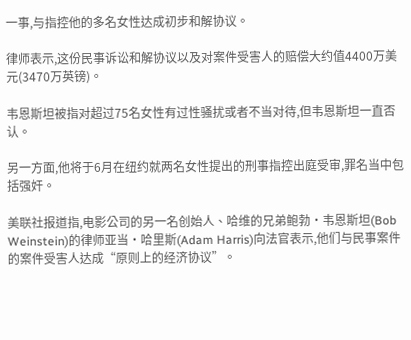一事,与指控他的多名女性达成初步和解协议。

律师表示,这份民事诉讼和解协议以及对案件受害人的赔偿大约值4400万美元(3470万英镑)。

韦恩斯坦被指对超过75名女性有过性骚扰或者不当对待,但韦恩斯坦一直否认。

另一方面,他将于6月在纽约就两名女性提出的刑事指控出庭受审,罪名当中包括强奸。

美联社报道指,电影公司的另一名创始人、哈维的兄弟鲍勃·韦恩斯坦(Bob Weinstein)的律师亚当·哈里斯(Adam Harris)向法官表示,他们与民事案件的案件受害人达成“原则上的经济协议”。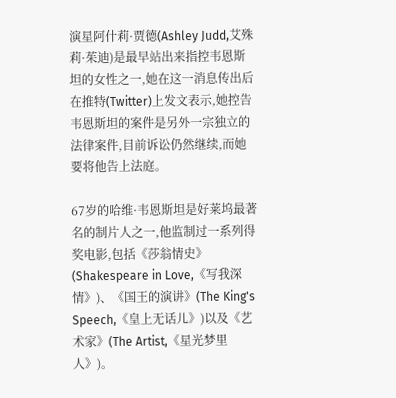演星阿什莉·贾德(Ashley Judd,艾殊莉·茱迪)是最早站出来指控韦恩斯坦的女性之一,她在这一消息传出后在推特(Twitter)上发文表示,她控告韦恩斯坦的案件是另外一宗独立的法律案件,目前诉讼仍然继续,而她要将他告上法庭。

67岁的哈维·韦恩斯坦是好莱坞最著名的制片人之一,他监制过一系列得奖电影,包括《莎翁情史》(Shakespeare in Love,《写我深情》)、《国王的演讲》(The King's Speech,《皇上无话儿》)以及《艺术家》(The Artist,《星光梦里人》)。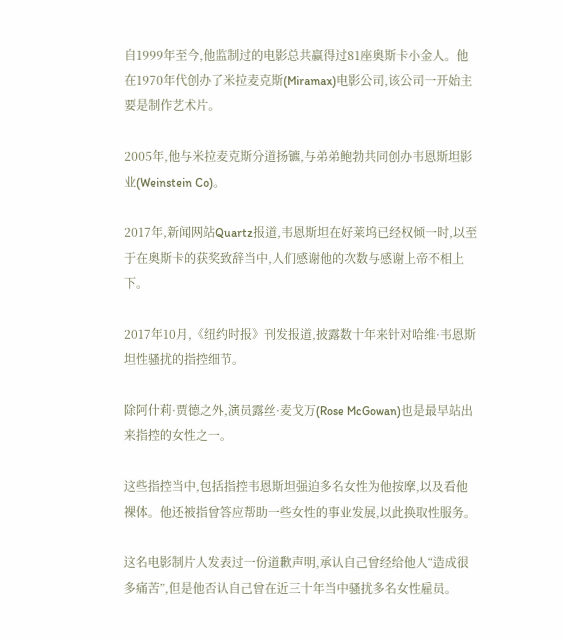自1999年至今,他监制过的电影总共赢得过81座奥斯卡小金人。他在1970年代创办了米拉麦克斯(Miramax)电影公司,该公司一开始主要是制作艺术片。

2005年,他与米拉麦克斯分道扬镳,与弟弟鲍勃共同创办韦恩斯坦影业(Weinstein Co)。

2017年,新闻网站Quartz报道,韦恩斯坦在好莱坞已经权倾一时,以至于在奥斯卡的获奖致辞当中,人们感谢他的次数与感谢上帝不相上下。

2017年10月,《纽约时报》刊发报道,披露数十年来针对哈维·韦恩斯坦性骚扰的指控细节。

除阿什莉·贾德之外,演员露丝·麦戈万(Rose McGowan)也是最早站出来指控的女性之一。

这些指控当中,包括指控韦恩斯坦强迫多名女性为他按摩,以及看他裸体。他还被指曾答应帮助一些女性的事业发展,以此换取性服务。

这名电影制片人发表过一份道歉声明,承认自己曾经给他人“造成很多痛苦”,但是他否认自己曾在近三十年当中骚扰多名女性雇员。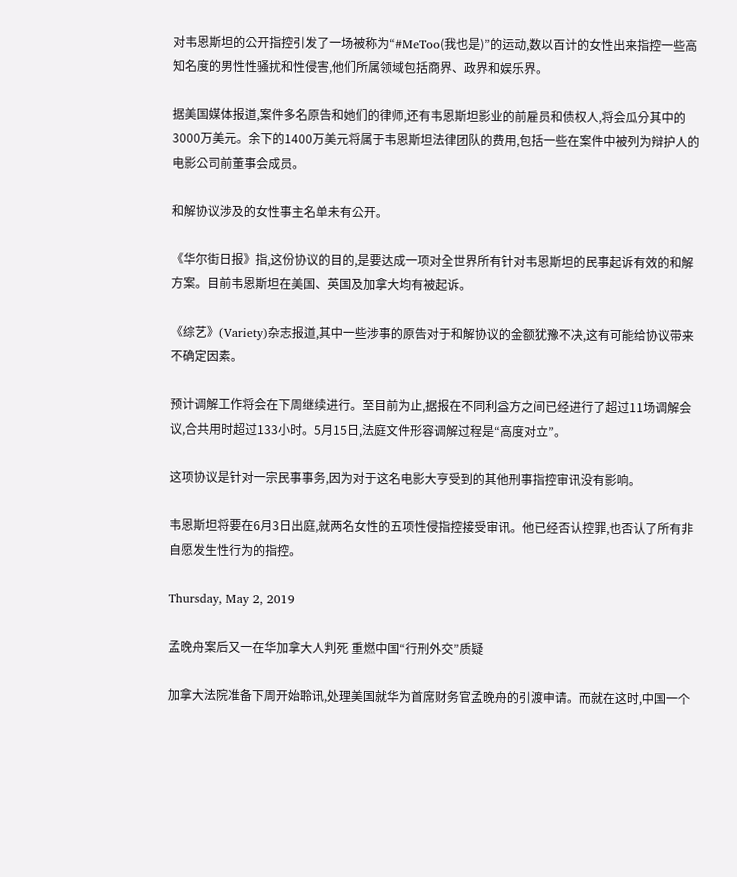对韦恩斯坦的公开指控引发了一场被称为“#MeToo(我也是)”的运动,数以百计的女性出来指控一些高知名度的男性性骚扰和性侵害,他们所属领域包括商界、政界和娱乐界。

据美国媒体报道,案件多名原告和她们的律师,还有韦恩斯坦影业的前雇员和债权人,将会瓜分其中的3000万美元。余下的1400万美元将属于韦恩斯坦法律团队的费用,包括一些在案件中被列为辩护人的电影公司前董事会成员。

和解协议涉及的女性事主名单未有公开。

《华尔街日报》指,这份协议的目的,是要达成一项对全世界所有针对韦恩斯坦的民事起诉有效的和解方案。目前韦恩斯坦在美国、英国及加拿大均有被起诉。

《综艺》(Variety)杂志报道,其中一些涉事的原告对于和解协议的金额犹豫不决,这有可能给协议带来不确定因素。

预计调解工作将会在下周继续进行。至目前为止,据报在不同利益方之间已经进行了超过11场调解会议,合共用时超过133小时。5月15日,法庭文件形容调解过程是“高度对立”。

这项协议是针对一宗民事事务,因为对于这名电影大亨受到的其他刑事指控审讯没有影响。

韦恩斯坦将要在6月3日出庭,就两名女性的五项性侵指控接受审讯。他已经否认控罪,也否认了所有非自愿发生性行为的指控。

Thursday, May 2, 2019

孟晚舟案后又一在华加拿大人判死 重燃中国“行刑外交”质疑

加拿大法院准备下周开始聆讯,处理美国就华为首席财务官孟晚舟的引渡申请。而就在这时,中国一个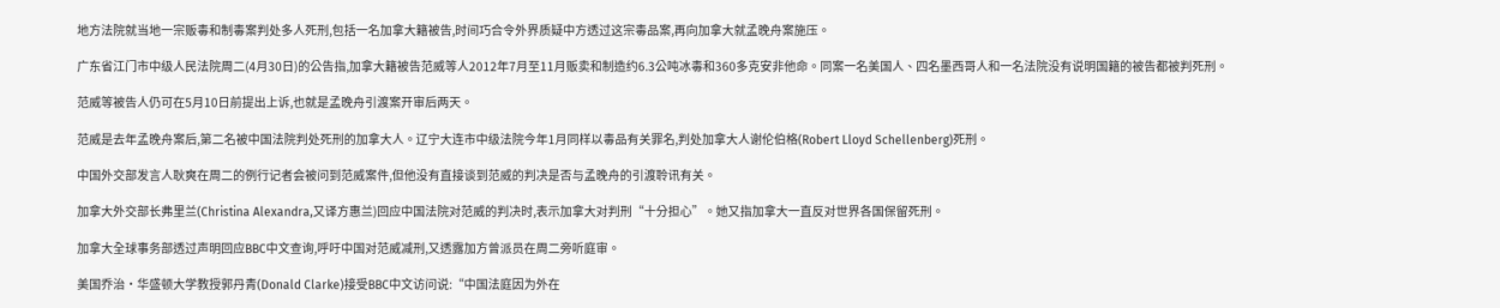地方法院就当地一宗贩毒和制毒案判处多人死刑,包括一名加拿大籍被告,时间巧合令外界质疑中方透过这宗毒品案,再向加拿大就孟晚舟案施压。

广东省江门市中级人民法院周二(4月30日)的公告指,加拿大籍被告范威等人2012年7月至11月贩卖和制造约6.3公吨冰毒和360多克安非他命。同案一名美国人、四名墨西哥人和一名法院没有说明国籍的被告都被判死刑。

范威等被告人仍可在5月10日前提出上诉,也就是孟晚舟引渡案开审后两天。

范威是去年孟晚舟案后,第二名被中国法院判处死刑的加拿大人。辽宁大连市中级法院今年1月同样以毒品有关罪名,判处加拿大人谢伦伯格(Robert Lloyd Schellenberg)死刑。

中国外交部发言人耿爽在周二的例行记者会被问到范威案件,但他没有直接谈到范威的判决是否与孟晚舟的引渡聆讯有关。

加拿大外交部长弗里兰(Christina Alexandra,又译方惠兰)回应中国法院对范威的判决时,表示加拿大对判刑“十分担心”。她又指加拿大一直反对世界各国保留死刑。

加拿大全球事务部透过声明回应BBC中文查询,呼吁中国对范威减刑,又透露加方曾派员在周二旁听庭审。

美国乔治‧华盛顿大学教授郭丹青(Donald Clarke)接受BBC中文访问说:“中国法庭因为外在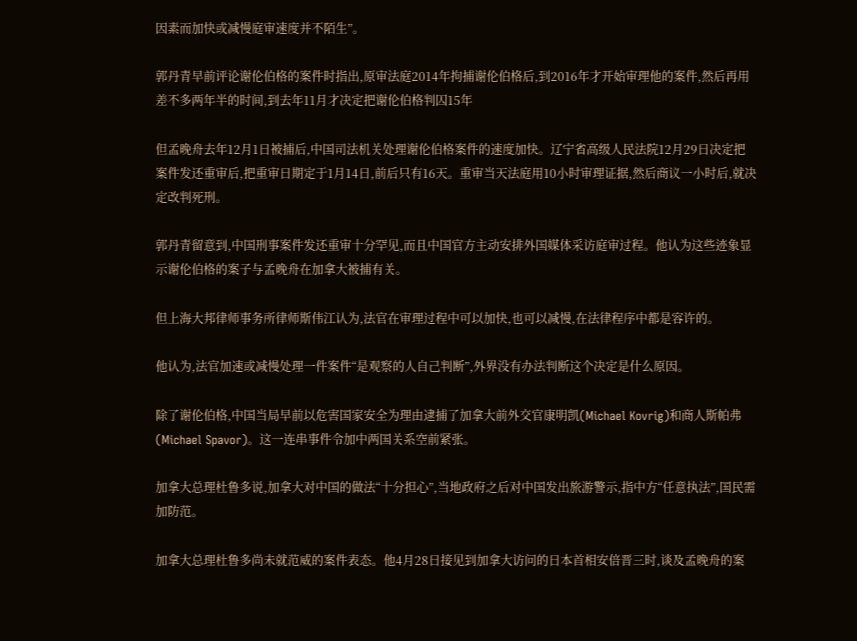因素而加快或减慢庭审速度并不陌生”。

郭丹青早前评论谢伦伯格的案件时指出,原审法庭2014年拘捕谢伦伯格后,到2016年才开始审理他的案件,然后再用差不多两年半的时间,到去年11月才决定把谢伦伯格判囚15年

但孟晚舟去年12月1日被捕后,中国司法机关处理谢伦伯格案件的速度加快。辽宁省高级人民法院12月29日决定把案件发还重审后,把重审日期定于1月14日,前后只有16天。重审当天法庭用10小时审理证据,然后商议一小时后,就决定改判死刑。

郭丹青留意到,中国刑事案件发还重审十分罕见,而且中国官方主动安排外国媒体采访庭审过程。他认为这些迹象显示谢伦伯格的案子与孟晚舟在加拿大被捕有关。

但上海大邦律师事务所律师斯伟江认为,法官在审理过程中可以加快,也可以减慢,在法律程序中都是容许的。

他认为,法官加速或减慢处理一件案件“是观察的人自己判断”,外界没有办法判断这个决定是什么原因。

除了谢伦伯格,中国当局早前以危害国家安全为理由逮捕了加拿大前外交官康明凯(Michael Kovrig)和商人斯帕弗(Michael Spavor)。这一连串事件令加中两国关系空前紧张。

加拿大总理杜鲁多说,加拿大对中国的做法“十分担心”,当地政府之后对中国发出旅游警示,指中方“任意执法”,国民需加防范。

加拿大总理杜鲁多尚未就范威的案件表态。他4月28日接见到加拿大访问的日本首相安倍晋三时,谈及孟晚舟的案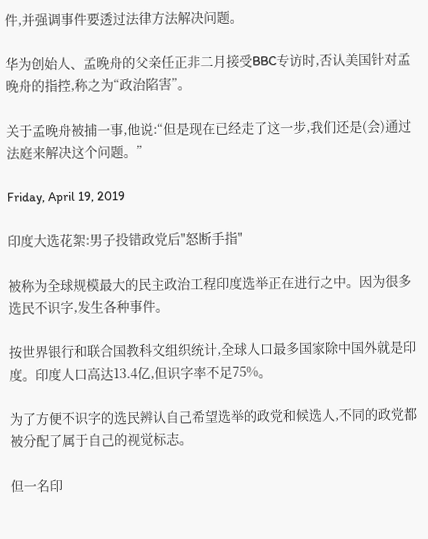件,并强调事件要透过法律方法解决问题。

华为创始人、孟晚舟的父亲任正非二月接受BBC专访时,否认美国针对孟晚舟的指控,称之为“政治陷害”。

关于孟晚舟被捕一事,他说:“但是现在已经走了这一步,我们还是(会)通过法庭来解决这个问题。”

Friday, April 19, 2019

印度大选花絮:男子投错政党后"怒断手指"

被称为全球规模最大的民主政治工程印度选举正在进行之中。因为很多选民不识字,发生各种事件。

按世界银行和联合国教科文组织统计,全球人口最多国家除中国外就是印度。印度人口高达13.4亿,但识字率不足75%。

为了方便不识字的选民辨认自己希望选举的政党和候选人,不同的政党都被分配了属于自己的视觉标志。

但一名印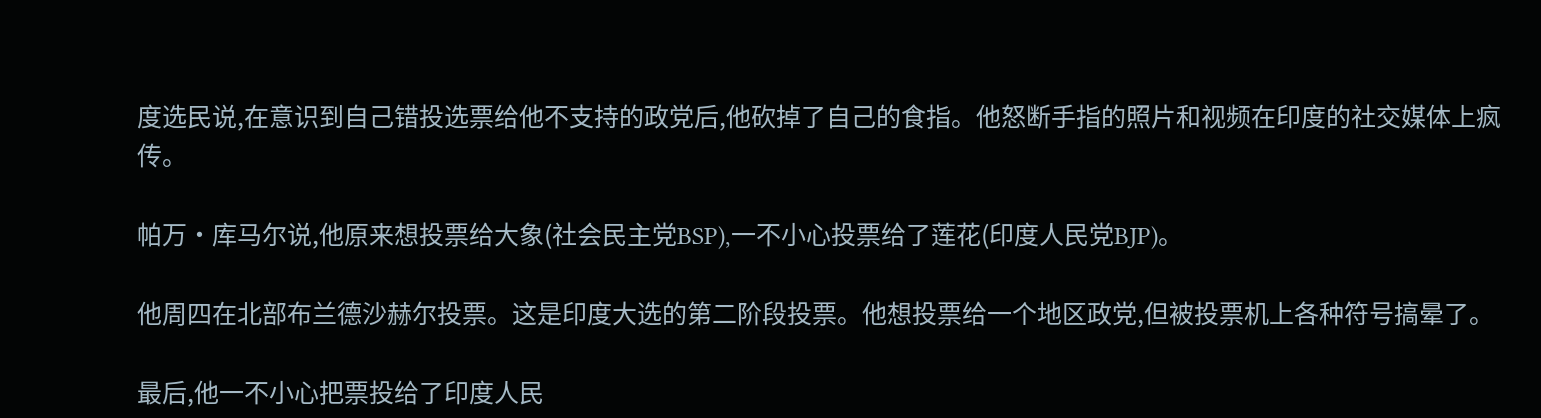度选民说,在意识到自己错投选票给他不支持的政党后,他砍掉了自己的食指。他怒断手指的照片和视频在印度的社交媒体上疯传。

帕万·库马尔说,他原来想投票给大象(社会民主党BSP),一不小心投票给了莲花(印度人民党BJP)。

他周四在北部布兰德沙赫尔投票。这是印度大选的第二阶段投票。他想投票给一个地区政党,但被投票机上各种符号搞晕了。

最后,他一不小心把票投给了印度人民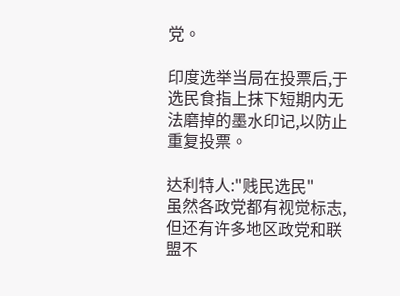党。

印度选举当局在投票后,于选民食指上抹下短期内无法磨掉的墨水印记,以防止重复投票。

达利特人:"贱民选民"
虽然各政党都有视觉标志,但还有许多地区政党和联盟不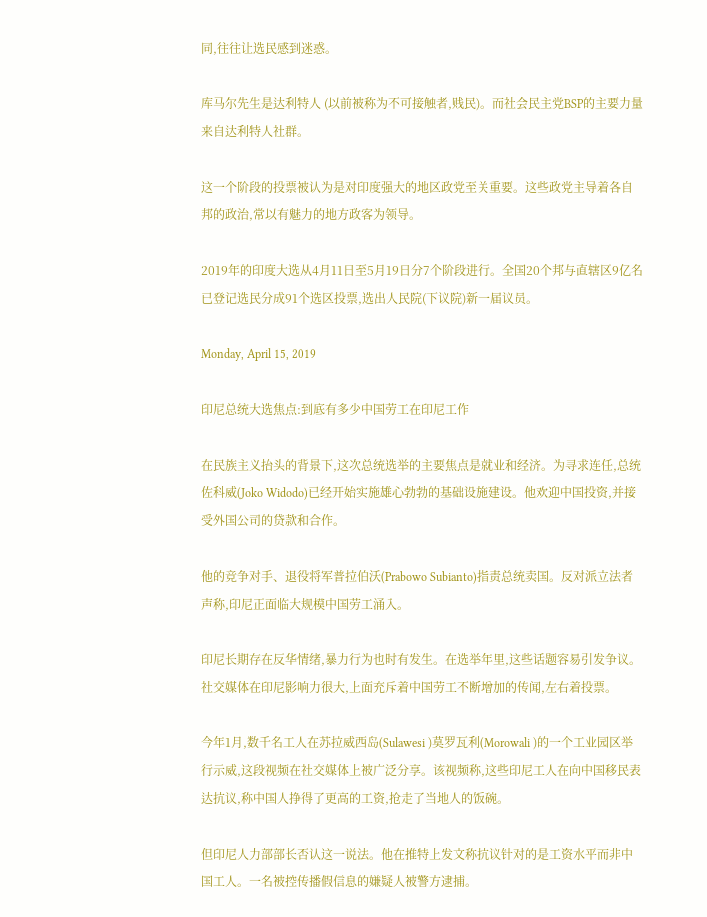同,往往让选民感到迷惑。

库马尔先生是达利特人 (以前被称为不可接触者,贱民)。而社会民主党BSP的主要力量来自达利特人社群。

这一个阶段的投票被认为是对印度强大的地区政党至关重要。这些政党主导着各自邦的政治,常以有魅力的地方政客为领导。

2019年的印度大选从4月11日至5月19日分7个阶段进行。全国20个邦与直辖区9亿名已登记选民分成91个选区投票,选出人民院(下议院)新一届议员。

Monday, April 15, 2019

印尼总统大选焦点:到底有多少中国劳工在印尼工作

在民族主义抬头的背景下,这次总统选举的主要焦点是就业和经济。为寻求连任,总统佐科威(Joko Widodo)已经开始实施雄心勃勃的基础设施建设。他欢迎中国投资,并接受外国公司的贷款和合作。

他的竞争对手、退役将军普拉伯沃(Prabowo Subianto)指责总统卖国。反对派立法者声称,印尼正面临大规模中国劳工涌入。

印尼长期存在反华情绪,暴力行为也时有发生。在选举年里,这些话题容易引发争议。社交媒体在印尼影响力很大,上面充斥着中国劳工不断增加的传闻,左右着投票。

今年1月,数千名工人在苏拉威西岛(Sulawesi )莫罗瓦利(Morowali )的一个工业园区举行示威,这段视频在社交媒体上被广泛分享。该视频称,这些印尼工人在向中国移民表达抗议,称中国人挣得了更高的工资,抢走了当地人的饭碗。

但印尼人力部部长否认这一说法。他在推特上发文称抗议针对的是工资水平而非中国工人。一名被控传播假信息的嫌疑人被警方逮捕。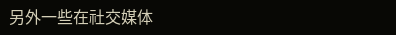另外一些在社交媒体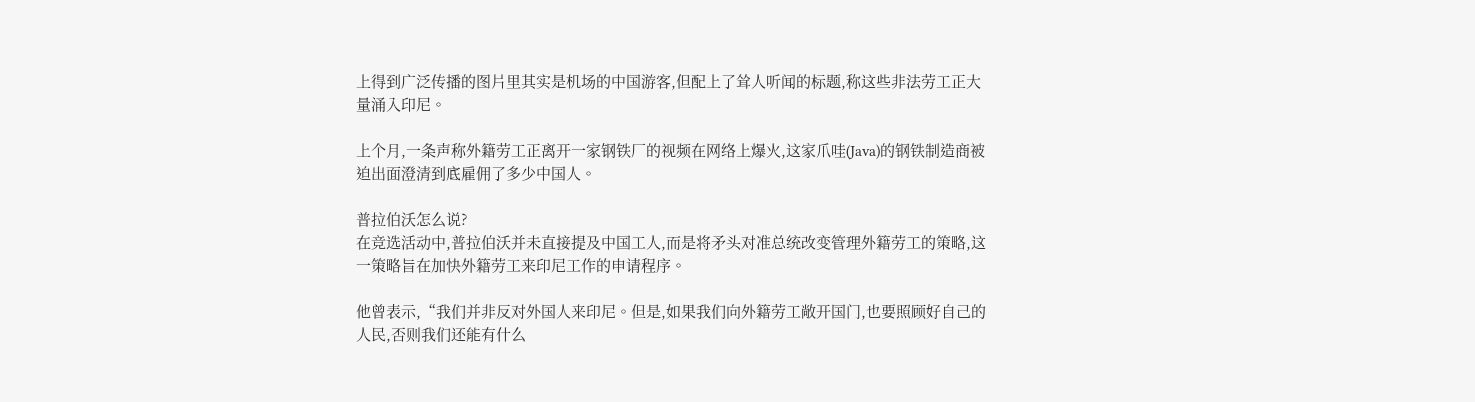上得到广泛传播的图片里其实是机场的中国游客,但配上了耸人听闻的标题,称这些非法劳工正大量涌入印尼。

上个月,一条声称外籍劳工正离开一家钢铁厂的视频在网络上爆火,这家爪哇(Java)的钢铁制造商被迫出面澄清到底雇佣了多少中国人。

普拉伯沃怎么说?
在竞选活动中,普拉伯沃并未直接提及中国工人,而是将矛头对准总统改变管理外籍劳工的策略,这一策略旨在加快外籍劳工来印尼工作的申请程序。

他曾表示,“我们并非反对外国人来印尼。但是,如果我们向外籍劳工敞开国门,也要照顾好自己的人民,否则我们还能有什么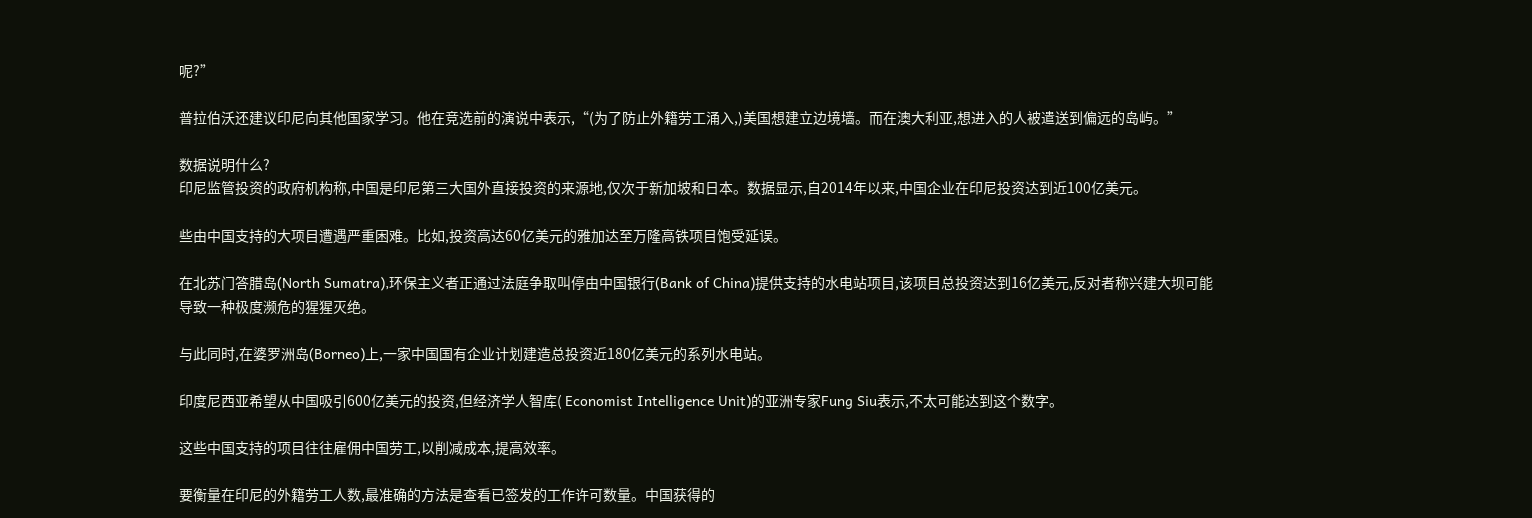呢?”

普拉伯沃还建议印尼向其他国家学习。他在竞选前的演说中表示,“(为了防止外籍劳工涌入,)美国想建立边境墙。而在澳大利亚,想进入的人被遣送到偏远的岛屿。”

数据说明什么?
印尼监管投资的政府机构称,中国是印尼第三大国外直接投资的来源地,仅次于新加坡和日本。数据显示,自2014年以来,中国企业在印尼投资达到近100亿美元。

些由中国支持的大项目遭遇严重困难。比如,投资高达60亿美元的雅加达至万隆高铁项目饱受延误。

在北苏门答腊岛(North Sumatra),环保主义者正通过法庭争取叫停由中国银行(Bank of China)提供支持的水电站项目,该项目总投资达到16亿美元,反对者称兴建大坝可能导致一种极度濒危的猩猩灭绝。

与此同时,在婆罗洲岛(Borneo)上,一家中国国有企业计划建造总投资近180亿美元的系列水电站。

印度尼西亚希望从中国吸引600亿美元的投资,但经济学人智库( Economist Intelligence Unit)的亚洲专家Fung Siu表示,不太可能达到这个数字。

这些中国支持的项目往往雇佣中国劳工,以削减成本,提高效率。

要衡量在印尼的外籍劳工人数,最准确的方法是查看已签发的工作许可数量。中国获得的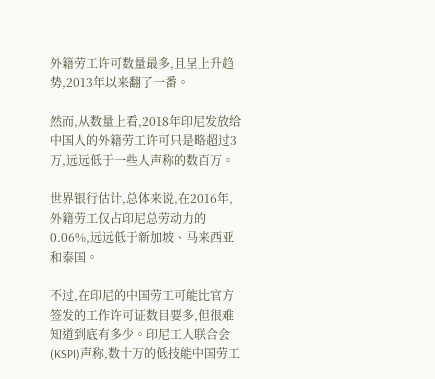外籍劳工许可数量最多,且呈上升趋势,2013年以来翻了一番。

然而,从数量上看,2018年印尼发放给中国人的外籍劳工许可只是略超过3万,远远低于一些人声称的数百万。

世界银行估计,总体来说,在2016年,外籍劳工仅占印尼总劳动力的0.06%,远远低于新加坡、马来西亚和泰国。

不过,在印尼的中国劳工可能比官方签发的工作许可证数目要多,但很难知道到底有多少。印尼工人联合会(KSPI)声称,数十万的低技能中国劳工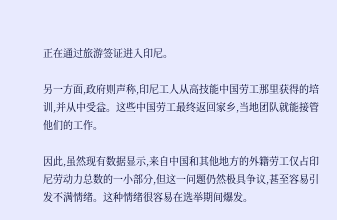正在通过旅游签证进入印尼。

另一方面,政府则声称,印尼工人从高技能中国劳工那里获得的培训,并从中受益。这些中国劳工最终返回家乡,当地团队就能接管他们的工作。

因此,虽然现有数据显示,来自中国和其他地方的外籍劳工仅占印尼劳动力总数的一小部分,但这一问题仍然极具争议,甚至容易引发不满情绪。这种情绪很容易在选举期间爆发。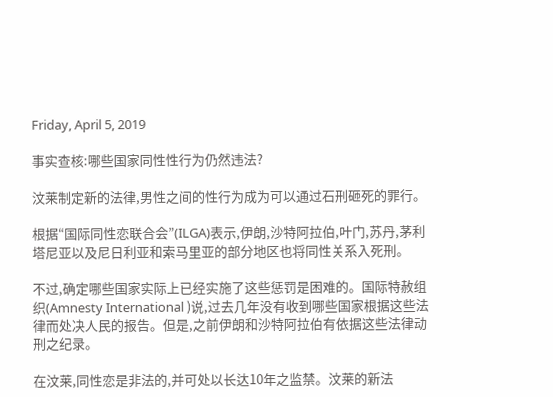Friday, April 5, 2019

事实查核:哪些国家同性性行为仍然违法?

汶莱制定新的法律,男性之间的性行为成为可以通过石刑砸死的罪行。

根据“国际同性恋联合会”(ILGA)表示,伊朗,沙特阿拉伯,叶门,苏丹,茅利塔尼亚以及尼日利亚和索马里亚的部分地区也将同性关系入死刑。

不过,确定哪些国家实际上已经实施了这些惩罚是困难的。国际特赦组织(Amnesty International )说,过去几年没有收到哪些国家根据这些法律而处决人民的报告。但是,之前伊朗和沙特阿拉伯有依据这些法律动刑之纪录。

在汶莱,同性恋是非法的,并可处以长达10年之监禁。汶莱的新法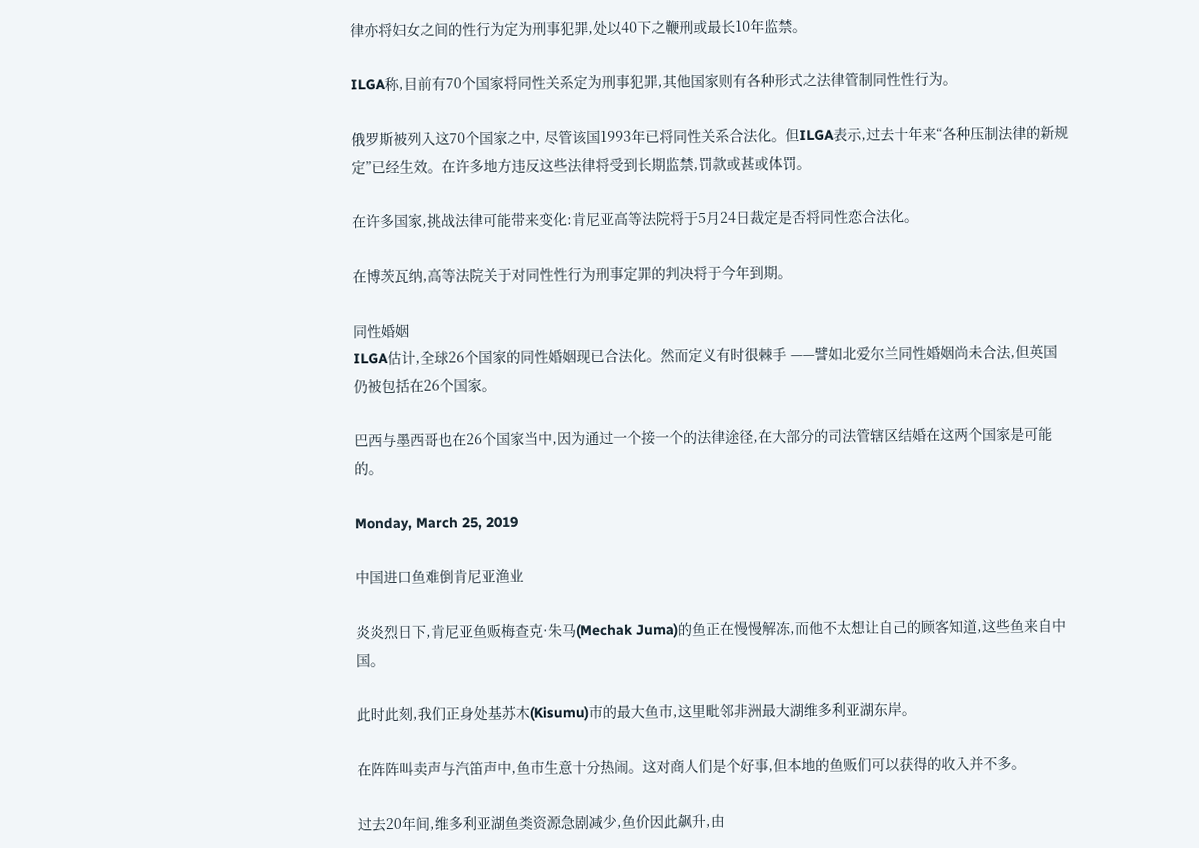律亦将妇女之间的性行为定为刑事犯罪,处以40下之鞭刑或最长10年监禁。

ILGA称,目前有70个国家将同性关系定为刑事犯罪,其他国家则有各种形式之法律管制同性性行为。

俄罗斯被列入这70个国家之中, 尽管该国1993年已将同性关系合法化。但ILGA表示,过去十年来“各种压制法律的新规定”已经生效。在许多地方违反这些法律将受到长期监禁,罚款或甚或体罚。

在许多国家,挑战法律可能带来变化:肯尼亚高等法院将于5月24日裁定是否将同性恋合法化。

在博茨瓦纳,高等法院关于对同性性行为刑事定罪的判决将于今年到期。

同性婚姻
ILGA估计,全球26个国家的同性婚姻现已合法化。然而定义有时很棘手 ——譬如北爱尔兰同性婚姻尚未合法,但英国仍被包括在26个国家。

巴西与墨西哥也在26个国家当中,因为通过一个接一个的法律途径,在大部分的司法管辖区结婚在这两个国家是可能的。

Monday, March 25, 2019

中国进口鱼难倒肯尼亚渔业

炎炎烈日下,肯尼亚鱼贩梅查克·朱马(Mechak Juma)的鱼正在慢慢解冻,而他不太想让自己的顾客知道,这些鱼来自中国。

此时此刻,我们正身处基苏木(Kisumu)市的最大鱼市,这里毗邻非洲最大湖维多利亚湖东岸。

在阵阵叫卖声与汽笛声中,鱼市生意十分热闹。这对商人们是个好事,但本地的鱼贩们可以获得的收入并不多。

过去20年间,维多利亚湖鱼类资源急剧减少,鱼价因此飙升,由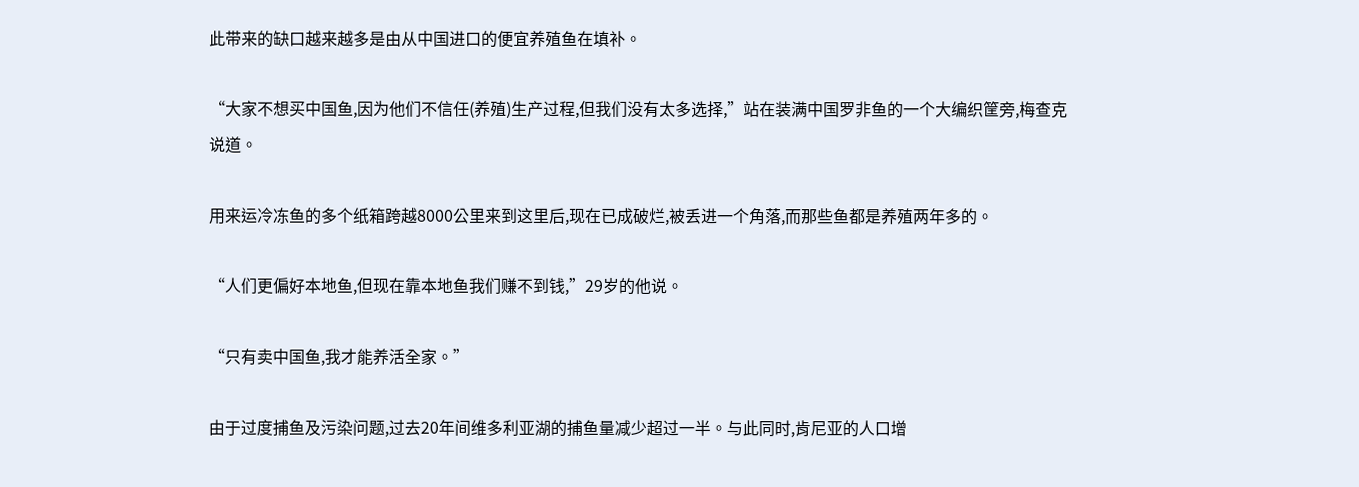此带来的缺口越来越多是由从中国进口的便宜养殖鱼在填补。

“大家不想买中国鱼,因为他们不信任(养殖)生产过程,但我们没有太多选择,”站在装满中国罗非鱼的一个大编织筐旁,梅查克说道。

用来运冷冻鱼的多个纸箱跨越8000公里来到这里后,现在已成破烂,被丢进一个角落,而那些鱼都是养殖两年多的。

“人们更偏好本地鱼,但现在靠本地鱼我们赚不到钱,”29岁的他说。

“只有卖中国鱼,我才能养活全家。”

由于过度捕鱼及污染问题,过去20年间维多利亚湖的捕鱼量减少超过一半。与此同时,肯尼亚的人口增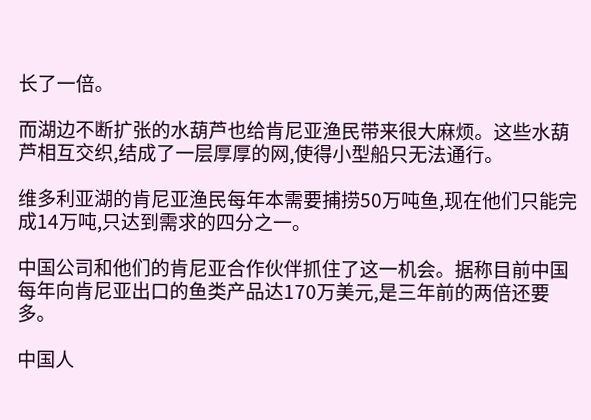长了一倍。

而湖边不断扩张的水葫芦也给肯尼亚渔民带来很大麻烦。这些水葫芦相互交织,结成了一层厚厚的网,使得小型船只无法通行。

维多利亚湖的肯尼亚渔民每年本需要捕捞50万吨鱼,现在他们只能完成14万吨,只达到需求的四分之一。

中国公司和他们的肯尼亚合作伙伴抓住了这一机会。据称目前中国每年向肯尼亚出口的鱼类产品达170万美元,是三年前的两倍还要多。

中国人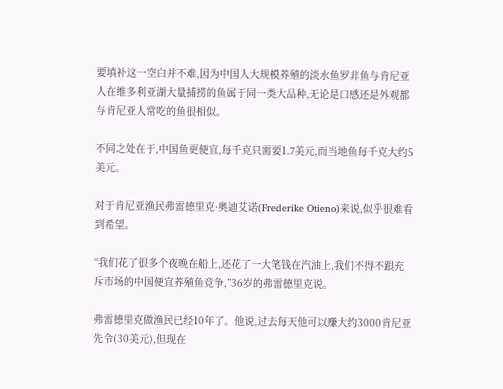要填补这一空白并不难,因为中国人大规模养殖的淡水鱼罗非鱼与肯尼亚人在维多利亚湖大量捕捞的鱼属于同一类大品种,无论是口感还是外观都与肯尼亚人常吃的鱼很相似。

不同之处在于,中国鱼更便宜,每千克只需要1.7美元,而当地鱼每千克大约5美元。

对于肯尼亚渔民弗雷德里克·奥迪艾诺(Frederike Otieno)来说,似乎很难看到希望。

“我们花了很多个夜晚在船上,还花了一大笔钱在汽油上,我们不得不跟充斥市场的中国便宜养殖鱼竞争,”36岁的弗雷德里克说。

弗雷德里克做渔民已经10年了。他说,过去每天他可以赚大约3000肯尼亚先令(30美元),但现在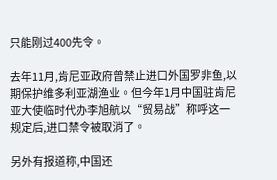只能刚过400先令。

去年11月,肯尼亚政府曾禁止进口外国罗非鱼,以期保护维多利亚湖渔业。但今年1月中国驻肯尼亚大使临时代办李旭航以“贸易战”称呼这一规定后,进口禁令被取消了。

另外有报道称,中国还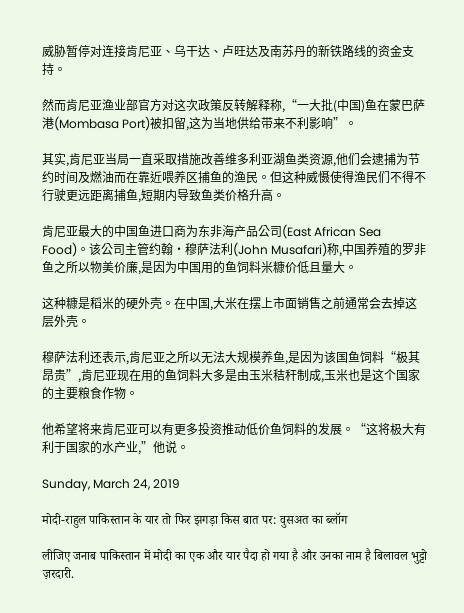威胁暂停对连接肯尼亚、乌干达、卢旺达及南苏丹的新铁路线的资金支持。

然而肯尼亚渔业部官方对这次政策反转解释称,“一大批(中国)鱼在蒙巴萨港(Mombasa Port)被扣留,这为当地供给带来不利影响”。

其实,肯尼亚当局一直采取措施改善维多利亚湖鱼类资源,他们会逮捕为节约时间及燃油而在靠近喂养区捕鱼的渔民。但这种威慑使得渔民们不得不行驶更远距离捕鱼,短期内导致鱼类价格升高。

肯尼亚最大的中国鱼进口商为东非海产品公司(East African Sea Food)。该公司主管约翰·穆萨法利(John Musafari)称,中国养殖的罗非鱼之所以物美价廉,是因为中国用的鱼饲料米糠价低且量大。

这种糠是稻米的硬外壳。在中国,大米在摆上市面销售之前通常会去掉这层外壳。

穆萨法利还表示,肯尼亚之所以无法大规模养鱼,是因为该国鱼饲料“极其昂贵”,肯尼亚现在用的鱼饲料大多是由玉米秸秆制成,玉米也是这个国家的主要粮食作物。

他希望将来肯尼亚可以有更多投资推动低价鱼饲料的发展。“这将极大有利于国家的水产业,”他说。

Sunday, March 24, 2019

मोदी-राहुल पाकिस्तान के यार तो फिर झगड़ा किस बात पर: वुसअत का ब्लॉग

लीजिए जनाब पाकिस्तान में मोदी का एक और यार पैदा हो गया है और उनका नाम है बिलावल भुट्टो ज़रदारी.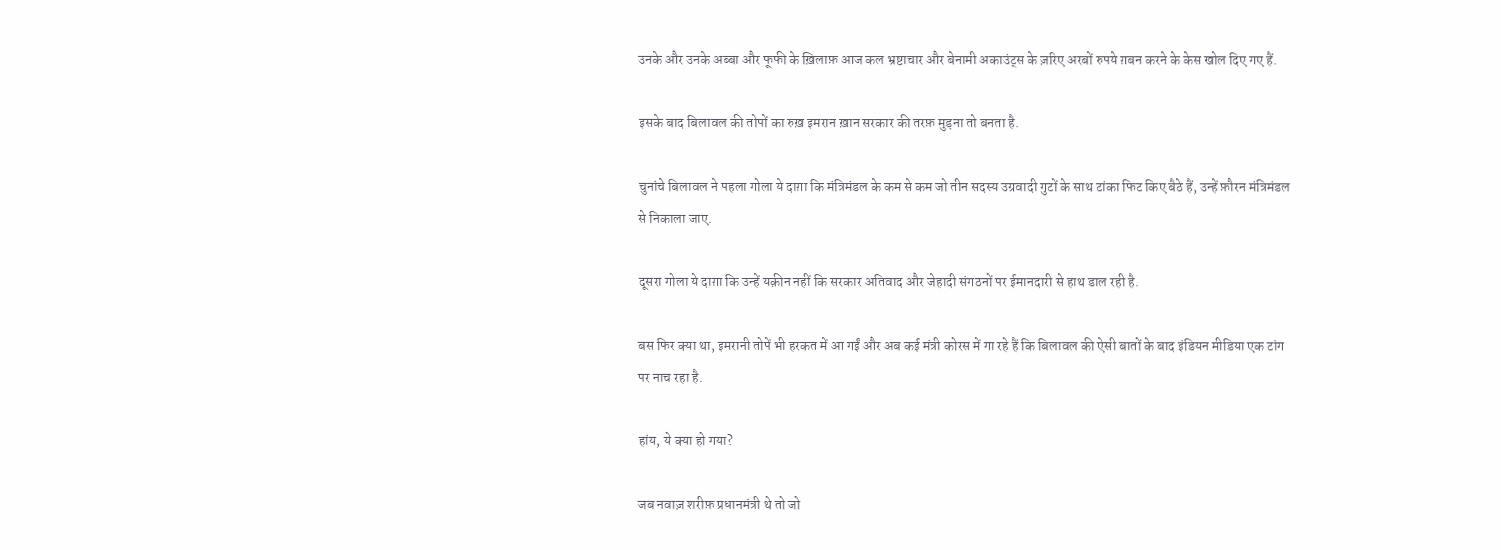उनके और उनके अब्बा और फूफी के ख़िलाफ़ आज कल भ्रष्टाचार और बेनामी अकाउंट्स के ज़रिए अरबों रुपये ग़बन करने के केस खोल दिए गए हैं.

इसके बाद बिलावल की तोपों का रुख़ इमरान ख़ान सरकार की तरफ़ मुड़ना तो बनता है.

चुनांचे बिलावल ने पहला गोला ये दाग़ा कि मंत्रिमंडल के कम से कम जो तीन सदस्य उग्रवादी गुटों के साथ टांका फिट किए बैठे हैं, उन्हें फ़ौरन मंत्रिमंडल से निकाला जाए.

दूसरा गोला ये दाग़ा कि उन्हें यक़ीन नहीं कि सरकार अतिवाद और जेहादी संगठनों पर ईमानदारी से हाथ डाल रही है.

बस फिर क्या था, इमरानी तोपें भी हरकत में आ गईं और अब कई मंत्री कोरस में गा रहे हैं कि बिलावल की ऐसी बातों के बाद इंडियन मीडिया एक टांग पर नाच रहा है.

हांय, ये क्या हो गया?

जब नवाज़ शरीफ़ प्रधानमंत्री थे तो जो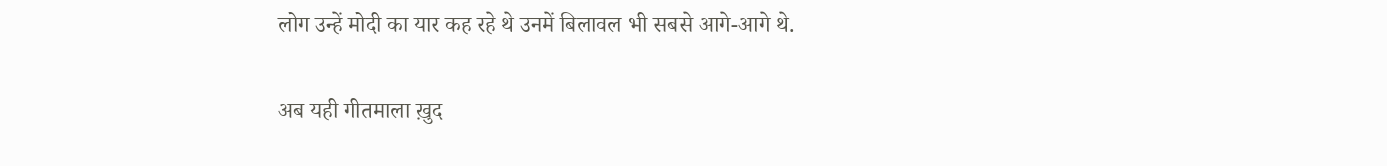लोग उन्हें मोदी का यार कह रहे थे उनमें बिलावल भी सबसे आगे-आगे थे.

अब यही गीतमाला ख़ुद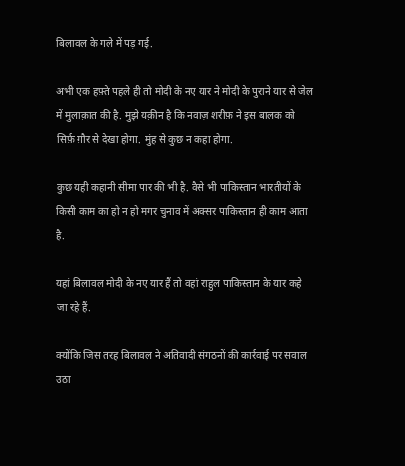बिलावल के गले में पड़ गई.

अभी एक हफ़्ते पहले ही तो मोदी के नए यार ने मोदी के पुराने यार से जेल में मुलाक़ात की है. मुझे यक़ीन है कि नवाज़ शरीफ़ ने इस बालक को सिर्फ़ ग़ौर से देखा होगा. मुंह से कुछ न कहा होगा.

कुछ यही कहानी सीमा पार की भी है. वैसे भी पाकिस्तान भारतीयों के किसी काम का हो न हो मगर चुनाव में अक्सर पाकिस्तान ही काम आता है.

यहां बिलावल मोदी के नए यार हैं तो वहां राहुल पाकिस्तान के यार कहे जा रहे हैं.

क्योंकि जिस तरह बिलावल ने अतिवादी संगठनों की कार्रवाई पर सवाल उठा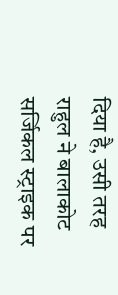दिया है, उसी तरह राहुल ने बालाकोट सर्जिकल स्ट्राइक पर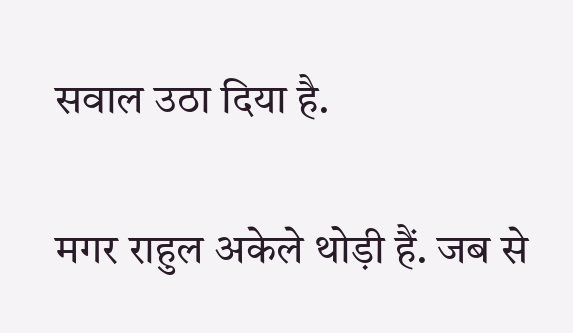सवाल उठा दिया है.

मगर राहुल अकेले थोड़ी हैं. जब से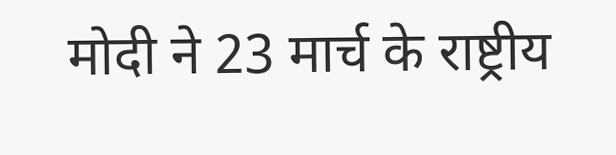मोदी ने 23 मार्च के राष्ट्रीय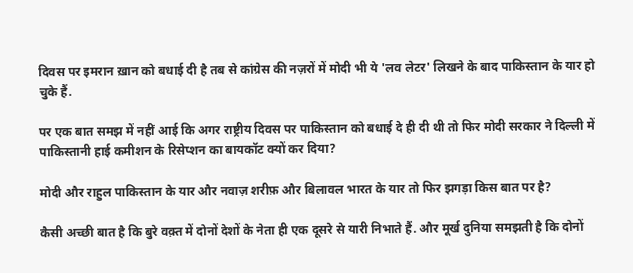दिवस पर इमरान ख़ान को बधाई दी है तब से कांग्रेस की नज़रों में मोदी भी ये 'लव लेटर' लिखने के बाद पाकिस्तान के यार हो चुके हैं.

पर एक बात समझ में नहीं आई कि अगर राष्ट्रीय दिवस पर पाकिस्तान को बधाई दे ही दी थी तो फिर मोदी सरकार ने दिल्ली में पाकिस्तानी हाई कमीशन के रिसेप्शन का बायकॉट क्यों कर दिया?

मोदी और राहुल पाकिस्तान के यार और नवाज़ शरीफ़ और बिलावल भारत के यार तो फिर झगड़ा किस बात पर है?

कैसी अच्छी बात है कि बुरे वक़्त में दोनों देशों के नेता ही एक दूसरे से यारी निभाते हैं. और मूर्ख दुनिया समझती है कि दोनों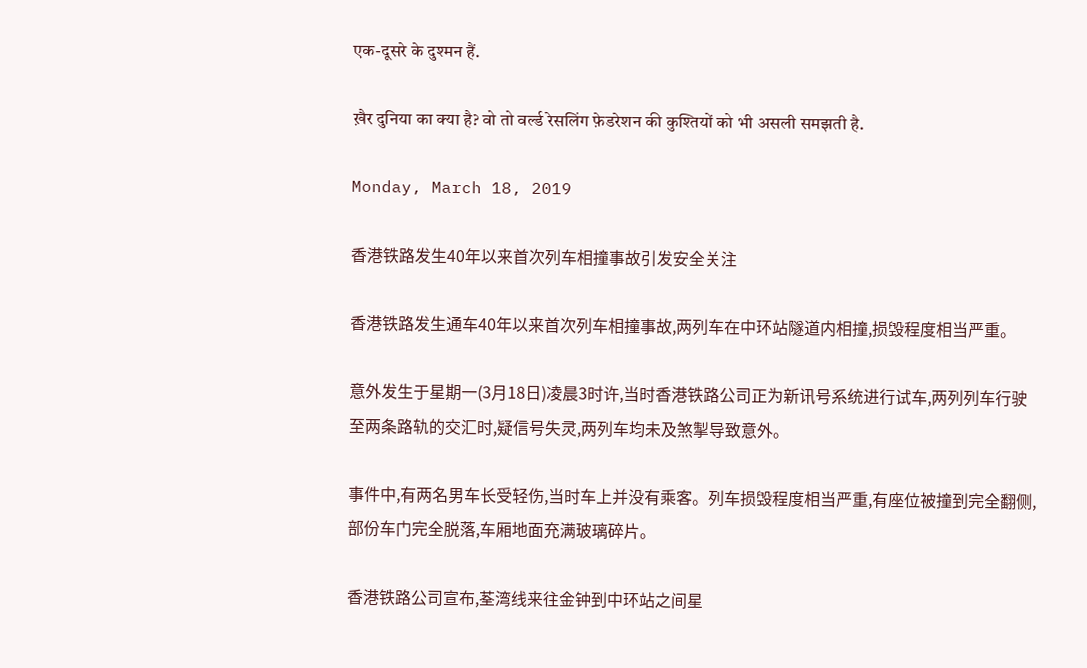एक-दूसरे के दुश्मन हैं.

ख़ैर दुनिया का क्या है? वो तो वर्ल्ड रेसलिंग फ़ेडरेशन की कुश्तियों को भी असली समझती है.

Monday, March 18, 2019

香港铁路发生40年以来首次列车相撞事故引发安全关注

香港铁路发生通车40年以来首次列车相撞事故,两列车在中环站隧道内相撞,损毁程度相当严重。

意外发生于星期一(3月18日)凌晨3时许,当时香港铁路公司正为新讯号系统进行试车,两列列车行驶至两条路轨的交汇时,疑信号失灵,两列车均未及煞掣导致意外。

事件中,有两名男车长受轻伤,当时车上并没有乘客。列车损毁程度相当严重,有座位被撞到完全翻侧,部份车门完全脱落,车厢地面充满玻璃碎片。

香港铁路公司宣布,荃湾线来往金钟到中环站之间星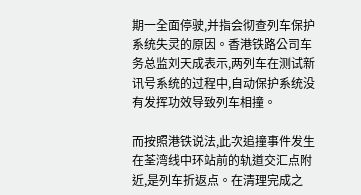期一全面停驶,并指会彻查列车保护系统失灵的原因。香港铁路公司车务总监刘天成表示,两列车在测试新讯号系统的过程中,自动保护系统没有发挥功效导致列车相撞。

而按照港铁说法,此次追撞事件发生在荃湾线中环站前的轨道交汇点附近,是列车折返点。在清理完成之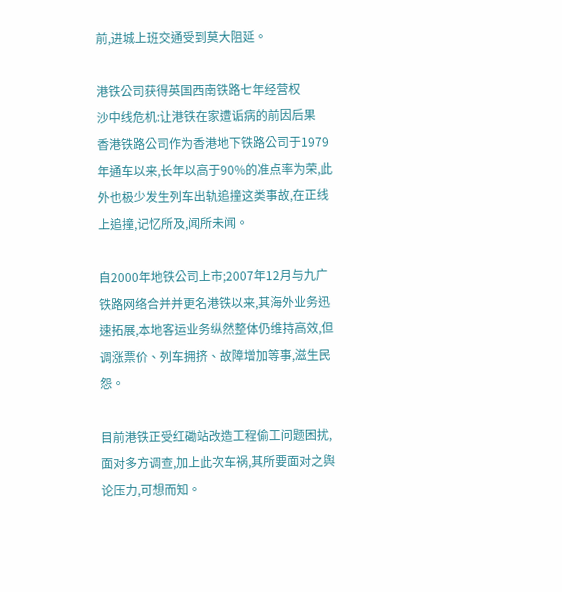前,进城上班交通受到莫大阻延。

港铁公司获得英国西南铁路七年经营权
沙中线危机:让港铁在家遭诟病的前因后果
香港铁路公司作为香港地下铁路公司于1979年通车以来,长年以高于90%的准点率为荣,此外也极少发生列车出轨追撞这类事故,在正线上追撞,记忆所及,闻所未闻。

自2000年地铁公司上市;2007年12月与九广铁路网络合并并更名港铁以来,其海外业务迅速拓展,本地客运业务纵然整体仍维持高效,但调涨票价、列车拥挤、故障增加等事,滋生民怨。

目前港铁正受红磡站改造工程偷工问题困扰,面对多方调查,加上此次车祸,其所要面对之舆论压力,可想而知。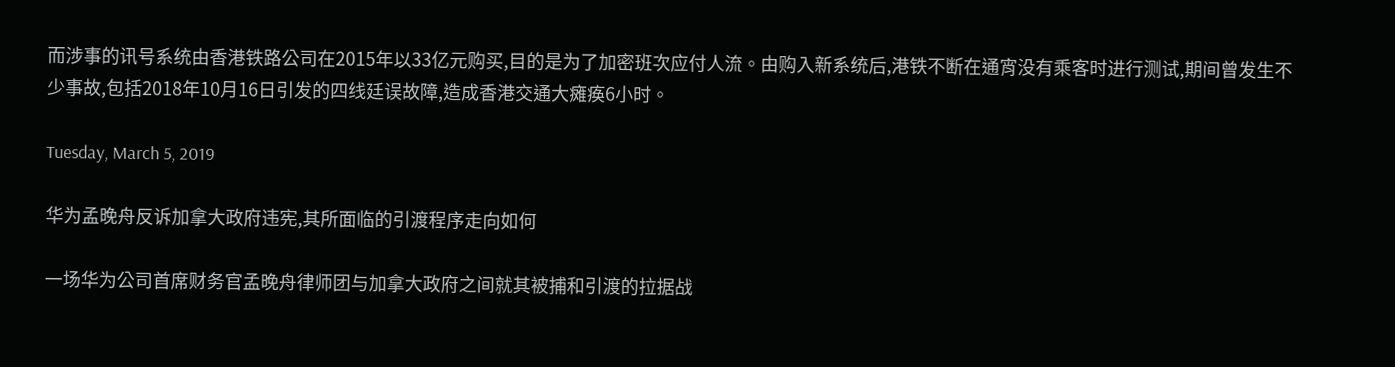而涉事的讯号系统由香港铁路公司在2015年以33亿元购买,目的是为了加密班次应付人流。由购入新系统后,港铁不断在通宵没有乘客时进行测试,期间曾发生不少事故,包括2018年10月16日引发的四线廷误故障,造成香港交通大瘫痪6小时。

Tuesday, March 5, 2019

华为孟晚舟反诉加拿大政府违宪,其所面临的引渡程序走向如何

一场华为公司首席财务官孟晚舟律师团与加拿大政府之间就其被捕和引渡的拉据战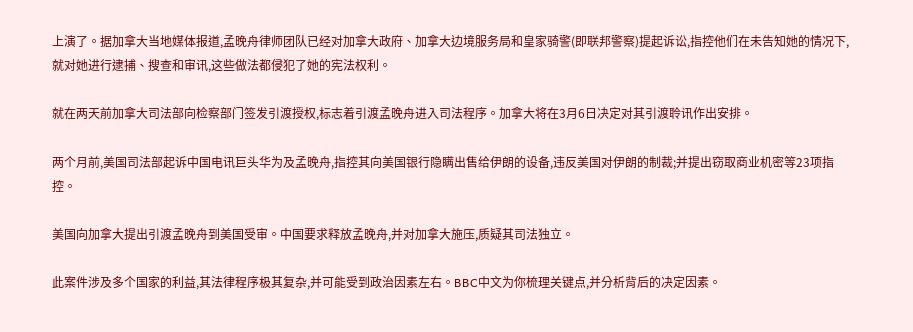上演了。据加拿大当地媒体报道,孟晚舟律师团队已经对加拿大政府、加拿大边境服务局和皇家骑警(即联邦警察)提起诉讼,指控他们在未告知她的情况下,就对她进行逮捕、搜查和审讯,这些做法都侵犯了她的宪法权利。

就在两天前加拿大司法部向检察部门签发引渡授权,标志着引渡孟晚舟进入司法程序。加拿大将在3月6日决定对其引渡聆讯作出安排。

两个月前,美国司法部起诉中国电讯巨头华为及孟晚舟,指控其向美国银行隐瞒出售给伊朗的设备,违反美国对伊朗的制裁;并提出窃取商业机密等23项指控。

美国向加拿大提出引渡孟晚舟到美国受审。中国要求释放孟晚舟,并对加拿大施压,质疑其司法独立。

此案件涉及多个国家的利益,其法律程序极其复杂,并可能受到政治因素左右。BBC中文为你梳理关键点,并分析背后的决定因素。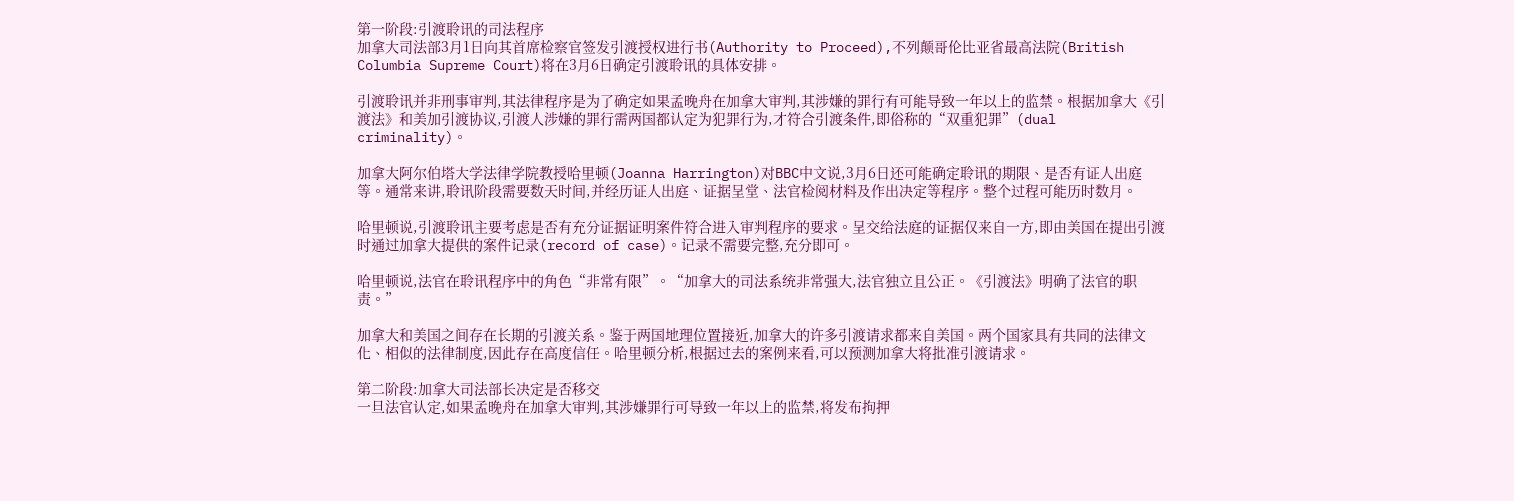第一阶段:引渡聆讯的司法程序
加拿大司法部3月1日向其首席检察官签发引渡授权进行书(Authority to Proceed),不列颠哥伦比亚省最高法院(British Columbia Supreme Court)将在3月6日确定引渡聆讯的具体安排。

引渡聆讯并非刑事审判,其法律程序是为了确定如果孟晚舟在加拿大审判,其涉嫌的罪行有可能导致一年以上的监禁。根据加拿大《引渡法》和美加引渡协议,引渡人涉嫌的罪行需两国都认定为犯罪行为,才符合引渡条件,即俗称的“双重犯罪”(dual criminality)。

加拿大阿尔伯塔大学法律学院教授哈里顿(Joanna Harrington)对BBC中文说,3月6日还可能确定聆讯的期限、是否有证人出庭等。通常来讲,聆讯阶段需要数天时间,并经历证人出庭、证据呈堂、法官检阅材料及作出决定等程序。整个过程可能历时数月。

哈里顿说,引渡聆讯主要考虑是否有充分证据证明案件符合进入审判程序的要求。呈交给法庭的证据仅来自一方,即由美国在提出引渡时通过加拿大提供的案件记录(record of case)。记录不需要完整,充分即可。

哈里顿说,法官在聆讯程序中的角色“非常有限”。“加拿大的司法系统非常强大,法官独立且公正。《引渡法》明确了法官的职责。”

加拿大和美国之间存在长期的引渡关系。鉴于两国地理位置接近,加拿大的许多引渡请求都来自美国。两个国家具有共同的法律文化、相似的法律制度,因此存在高度信任。哈里顿分析,根据过去的案例来看,可以预测加拿大将批准引渡请求。

第二阶段:加拿大司法部长决定是否移交
一旦法官认定,如果孟晚舟在加拿大审判,其涉嫌罪行可导致一年以上的监禁,将发布拘押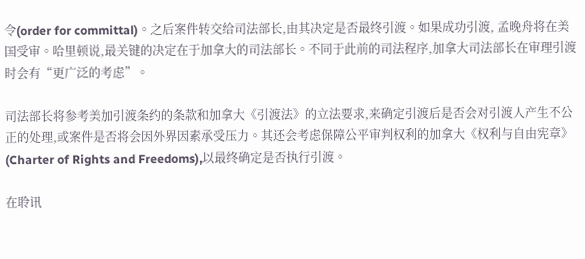令(order for committal)。之后案件转交给司法部长,由其决定是否最终引渡。如果成功引渡, 孟晚舟将在美国受审。哈里顿说,最关键的决定在于加拿大的司法部长。不同于此前的司法程序,加拿大司法部长在审理引渡时会有“更广泛的考虑”。

司法部长将参考美加引渡条约的条款和加拿大《引渡法》的立法要求,来确定引渡后是否会对引渡人产生不公正的处理,或案件是否将会因外界因素承受压力。其还会考虑保障公平审判权利的加拿大《权利与自由宪章》(Charter of Rights and Freedoms),以最终确定是否执行引渡。

在聆讯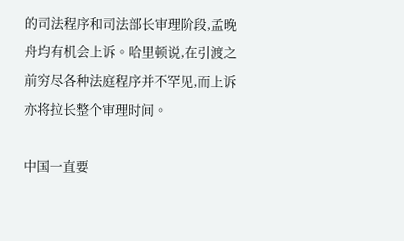的司法程序和司法部长审理阶段,孟晚舟均有机会上诉。哈里顿说,在引渡之前穷尽各种法庭程序并不罕见,而上诉亦将拉长整个审理时间。

中国一直要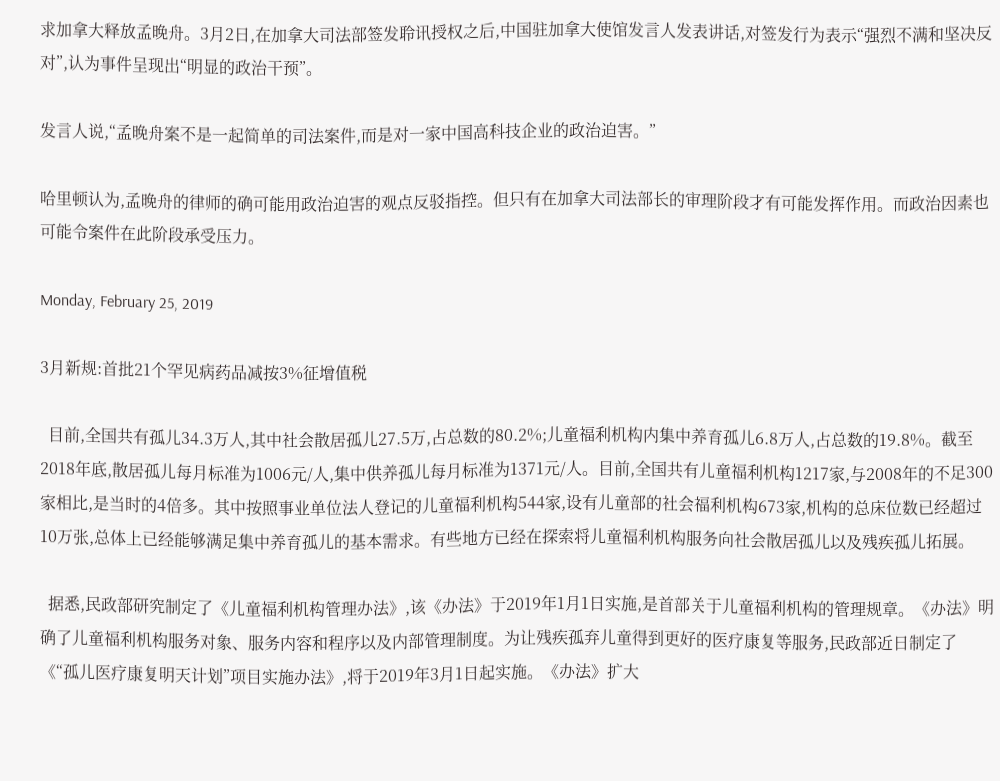求加拿大释放孟晚舟。3月2日,在加拿大司法部签发聆讯授权之后,中国驻加拿大使馆发言人发表讲话,对签发行为表示“强烈不满和坚决反对”,认为事件呈现出“明显的政治干预”。

发言人说,“孟晚舟案不是一起简单的司法案件,而是对一家中国高科技企业的政治迫害。”

哈里顿认为,孟晚舟的律师的确可能用政治迫害的观点反驳指控。但只有在加拿大司法部长的审理阶段才有可能发挥作用。而政治因素也可能令案件在此阶段承受压力。

Monday, February 25, 2019

3月新规:首批21个罕见病药品减按3%征增值税

  目前,全国共有孤儿34.3万人,其中社会散居孤儿27.5万,占总数的80.2%;儿童福利机构内集中养育孤儿6.8万人,占总数的19.8%。截至2018年底,散居孤儿每月标准为1006元/人,集中供养孤儿每月标准为1371元/人。目前,全国共有儿童福利机构1217家,与2008年的不足300家相比,是当时的4倍多。其中按照事业单位法人登记的儿童福利机构544家,设有儿童部的社会福利机构673家,机构的总床位数已经超过10万张,总体上已经能够满足集中养育孤儿的基本需求。有些地方已经在探索将儿童福利机构服务向社会散居孤儿以及残疾孤儿拓展。

  据悉,民政部研究制定了《儿童福利机构管理办法》,该《办法》于2019年1月1日实施,是首部关于儿童福利机构的管理规章。《办法》明确了儿童福利机构服务对象、服务内容和程序以及内部管理制度。为让残疾孤弃儿童得到更好的医疗康复等服务,民政部近日制定了《“孤儿医疗康复明天计划”项目实施办法》,将于2019年3月1日起实施。《办法》扩大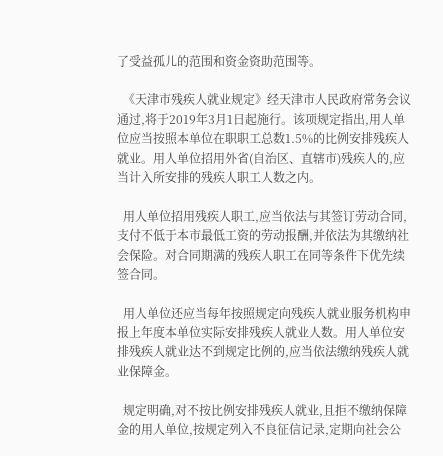了受益孤儿的范围和资金资助范围等。

  《天津市残疾人就业规定》经天津市人民政府常务会议通过,将于2019年3月1日起施行。该项规定指出,用人单位应当按照本单位在职职工总数1.5%的比例安排残疾人就业。用人单位招用外省(自治区、直辖市)残疾人的,应当计入所安排的残疾人职工人数之内。

  用人单位招用残疾人职工,应当依法与其签订劳动合同,支付不低于本市最低工资的劳动报酬,并依法为其缴纳社会保险。对合同期满的残疾人职工在同等条件下优先续签合同。

  用人单位还应当每年按照规定向残疾人就业服务机构申报上年度本单位实际安排残疾人就业人数。用人单位安排残疾人就业达不到规定比例的,应当依法缴纳残疾人就业保障金。

  规定明确,对不按比例安排残疾人就业,且拒不缴纳保障金的用人单位,按规定列入不良征信记录,定期向社会公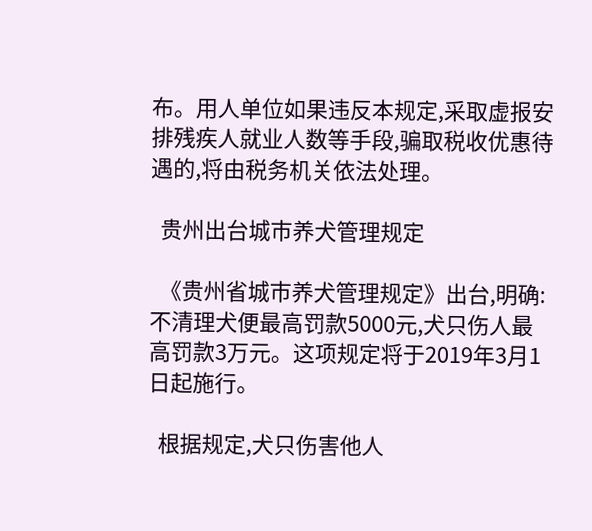布。用人单位如果违反本规定,采取虚报安排残疾人就业人数等手段,骗取税收优惠待遇的,将由税务机关依法处理。

  贵州出台城市养犬管理规定

  《贵州省城市养犬管理规定》出台,明确:不清理犬便最高罚款5000元,犬只伤人最高罚款3万元。这项规定将于2019年3月1日起施行。

  根据规定,犬只伤害他人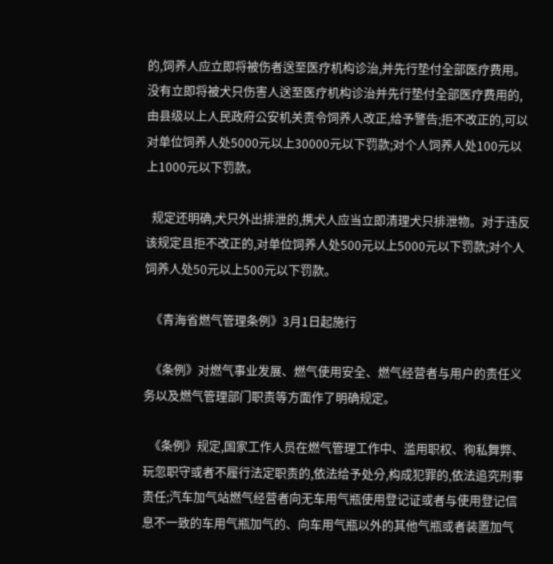的,饲养人应立即将被伤者送至医疗机构诊治,并先行垫付全部医疗费用。没有立即将被犬只伤害人送至医疗机构诊治并先行垫付全部医疗费用的,由县级以上人民政府公安机关责令饲养人改正,给予警告;拒不改正的,可以对单位饲养人处5000元以上30000元以下罚款;对个人饲养人处100元以上1000元以下罚款。

  规定还明确,犬只外出排泄的,携犬人应当立即清理犬只排泄物。对于违反该规定且拒不改正的,对单位饲养人处500元以上5000元以下罚款;对个人饲养人处50元以上500元以下罚款。

  《青海省燃气管理条例》3月1日起施行

  《条例》对燃气事业发展、燃气使用安全、燃气经营者与用户的责任义务以及燃气管理部门职责等方面作了明确规定。

  《条例》规定,国家工作人员在燃气管理工作中、滥用职权、徇私舞弊、玩忽职守或者不履行法定职责的,依法给予处分,构成犯罪的,依法追究刑事责任;汽车加气站燃气经营者向无车用气瓶使用登记证或者与使用登记信息不一致的车用气瓶加气的、向车用气瓶以外的其他气瓶或者装置加气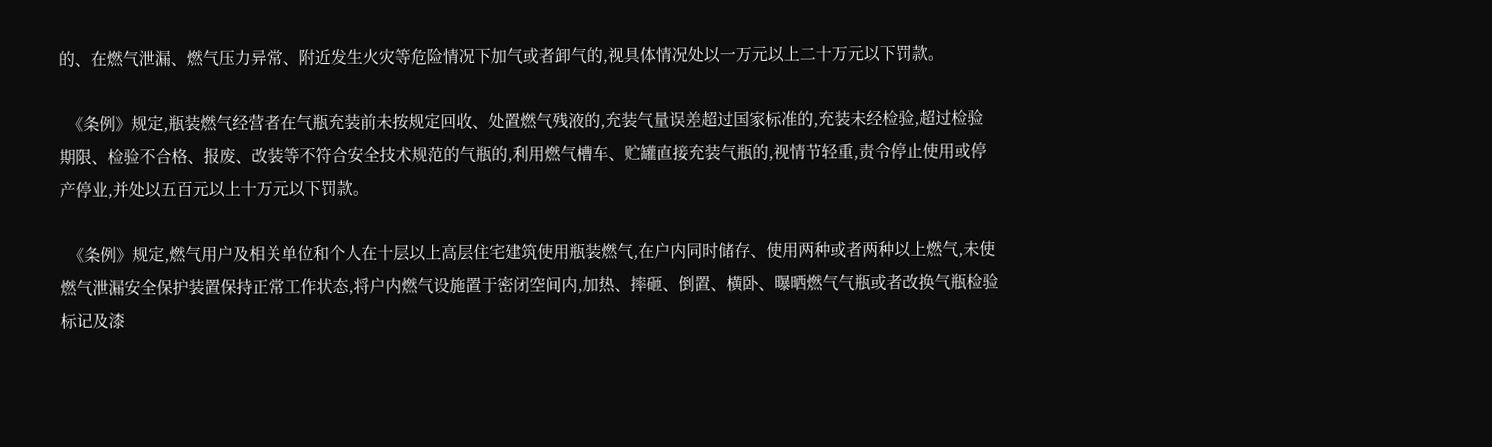的、在燃气泄漏、燃气压力异常、附近发生火灾等危险情况下加气或者卸气的,视具体情况处以一万元以上二十万元以下罚款。

  《条例》规定,瓶装燃气经营者在气瓶充装前未按规定回收、处置燃气残液的,充装气量误差超过国家标准的,充装未经检验,超过检验期限、检验不合格、报废、改装等不符合安全技术规范的气瓶的,利用燃气槽车、贮罐直接充装气瓶的,视情节轻重,责令停止使用或停产停业,并处以五百元以上十万元以下罚款。

  《条例》规定,燃气用户及相关单位和个人在十层以上高层住宅建筑使用瓶装燃气,在户内同时储存、使用两种或者两种以上燃气,未使燃气泄漏安全保护装置保持正常工作状态,将户内燃气设施置于密闭空间内,加热、摔砸、倒置、横卧、曝晒燃气气瓶或者改换气瓶检验标记及漆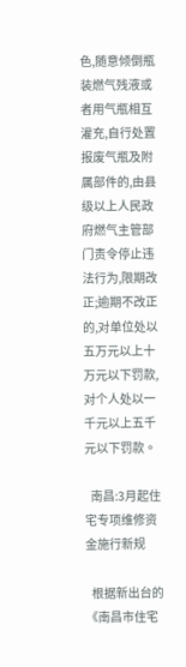色,随意倾倒瓶装燃气残液或者用气瓶相互灌充,自行处置报废气瓶及附属部件的,由县级以上人民政府燃气主管部门责令停止违法行为,限期改正;逾期不改正的,对单位处以五万元以上十万元以下罚款,对个人处以一千元以上五千元以下罚款。

  南昌:3月起住宅专项维修资金施行新规

  根据新出台的《南昌市住宅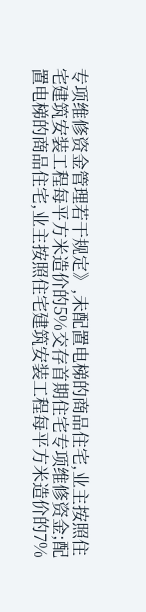专项维修资金管理若干规定》,未配置电梯的商品住宅,业主按照住宅建筑安装工程每平方米造价的5%交存首期住宅专项维修资金;配置电梯的商品住宅,业主按照住宅建筑安装工程每平方米造价的7%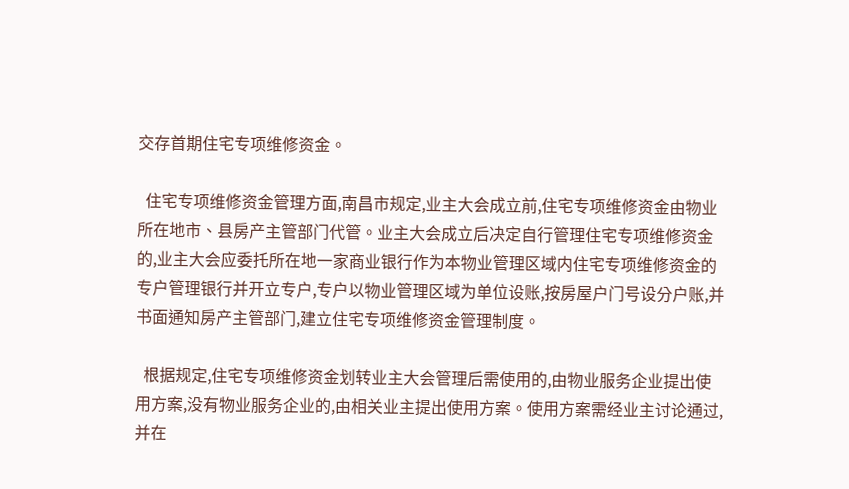交存首期住宅专项维修资金。

  住宅专项维修资金管理方面,南昌市规定,业主大会成立前,住宅专项维修资金由物业所在地市、县房产主管部门代管。业主大会成立后决定自行管理住宅专项维修资金的,业主大会应委托所在地一家商业银行作为本物业管理区域内住宅专项维修资金的专户管理银行并开立专户,专户以物业管理区域为单位设账,按房屋户门号设分户账,并书面通知房产主管部门,建立住宅专项维修资金管理制度。

  根据规定,住宅专项维修资金划转业主大会管理后需使用的,由物业服务企业提出使用方案,没有物业服务企业的,由相关业主提出使用方案。使用方案需经业主讨论通过,并在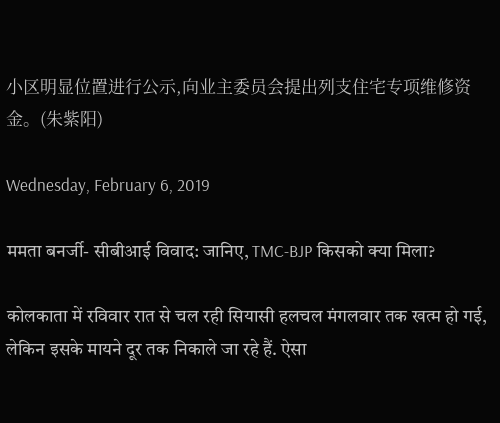小区明显位置进行公示,向业主委员会提出列支住宅专项维修资金。(朱紫阳)

Wednesday, February 6, 2019

ममता बनर्जी- सीबीआई विवाद: जानिए, TMC-BJP किसको क्या मिला?

कोलकाता में रविवार रात से चल रही सियासी हलचल मंगलवार तक खत्म हो गई, लेकिन इसके मायने दूर तक निकाले जा रहे हैं. ऐसा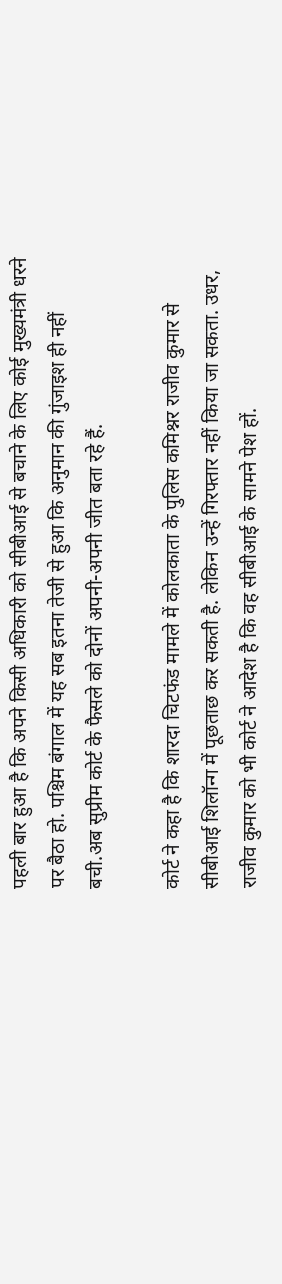पहली बार हुआ है कि अपने किसी अधिकारी को सीबीआई से बचाने के लिए कोई मुख्यमंत्री धरने पर बैठा हो. पश्चिम बंगाल में यह सब इतना तेजी से हुआ कि अनुमान की गुंजाइश ही नहीं बची.अब सुप्रीम कोर्ट के फैसले को दोनों अपनी-अपनी जीत बता रहे हैं.

कोर्ट ने कहा है कि शारदा चिटफंड मामले में कोलकाता के पुलिस कमिश्नर राजीव कुमार से सीबीआई शिलॉन्ग में पूछताछ कर सकती है. लेकिन उन्हें गिरफ्तार नहीं किया जा सकता. उधर, राजीव कुमार को भी कोर्ट ने आदेश है कि वह सीबीआई के सामने पेश हों.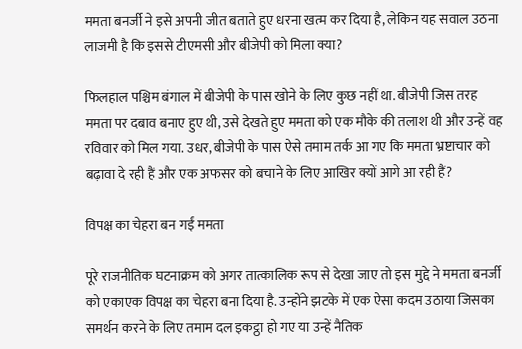ममता बनर्जी ने इसे अपनी जीत बताते हुए धरना खत्म कर दिया है, लेकिन यह सवाल उठना लाजमी है कि इससे टीएमसी और बीजेपी को मिला क्या?

फिलहाल पश्चिम बंगाल में बीजेपी के पास खोने के लिए कुछ नहीं था. बीजेपी जिस तरह ममता पर दबाव बनाए हुए थी, उसे देखते हुए ममता को एक मौके की तलाश थी और उन्हें वह रविवार को मिल गया. उधर, बीजेपी के पास ऐसे तमाम तर्क आ गए कि ममता भ्रष्टाचार को बढ़ावा दे रही हैं और एक अफसर को बचाने के लिए आखिर क्यों आगे आ रही हैं?

विपक्ष का चेहरा बन गईं ममता

पूरे राजनीतिक घटनाक्रम को अगर तात्कालिक रूप से देखा जाए तो इस मुद्दे ने ममता बनर्जी को एकाएक विपक्ष का चेहरा बना दिया है. उन्होंने झटके में एक ऐसा कदम उठाया जिसका समर्थन करने के लिए तमाम दल इकट्ठा हो गए या उन्हें नैतिक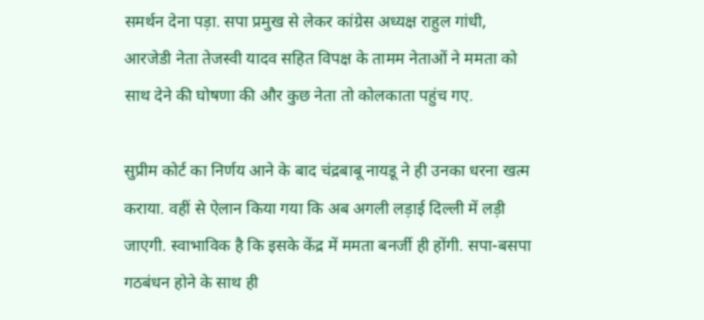समर्थन देना पड़ा. सपा प्रमुख से लेकर कांग्रेस अध्यक्ष राहुल गांधी, आरजेडी नेता तेजस्वी यादव सहित विपक्ष के तामम नेताओं ने ममता को साथ देने की घोषणा की और कुछ नेता तो कोलकाता पहुंच गए.

सुप्रीम कोर्ट का निर्णय आने के बाद चंद्रबाबू नायडू ने ही उनका धरना खत्म कराया. वहीं से ऐलान किया गया कि अब अगली लड़ाई दिल्ली में लड़ी जाएगी. स्वाभाविक है कि इसके केंद्र में ममता बनर्जी ही होंगी. सपा-बसपा गठबंधन होने के साथ ही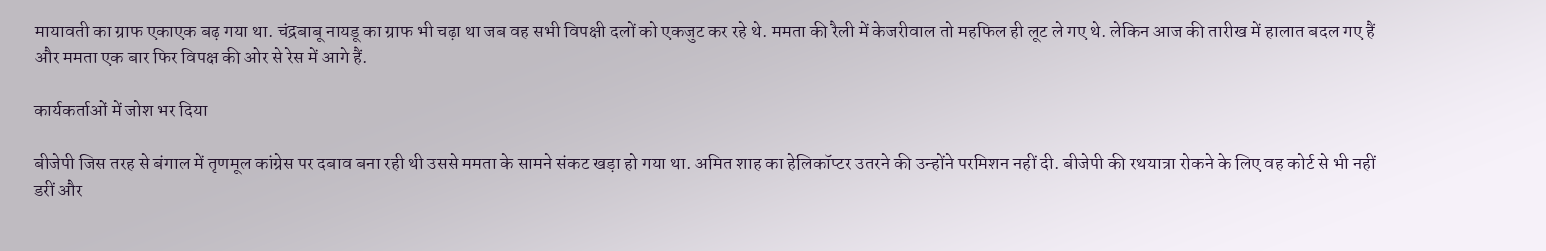मायावती का ग्राफ एकाएक बढ़ गया था. चंद्रबाबू नायडू का ग्राफ भी चढ़ा था जब वह सभी विपक्षी दलों को एकजुट कर रहे थे. ममता की रैली में केजरीवाल तो महफिल ही लूट ले गए थे. लेकिन आज की तारीख में हालात बदल गए हैं और ममता एक बार फिर विपक्ष की ओर से रेस में आगे हैं.

कार्यकर्ताओं में जोश भर दिया

बीजेपी जिस तरह से बंगाल में तृणमूल कांग्रेस पर दबाव बना रही थी उससे ममता के सामने संकट खड़ा हो गया था. अमित शाह का हेलिकॉप्टर उतरने की उन्होंने परमिशन नहीं दी. बीजेपी की रथयात्रा रोकने के लिए वह कोर्ट से भी नहीं डरीं और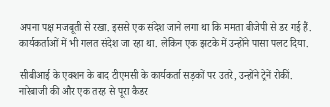अपना पक्ष मजबूती से रखा. इससे एक संदेश जाने लगा था कि ममता बीजेपी से डर गई हैं. कार्यकर्ताओं में भी गलत संदेश जा रहा था. लेकिन एक झटके में उन्होंने पासा पलट दिया.

सीबीआई के एक्शन के बाद टीएमसी के कार्यकर्ता सड़कों पर उतरे, उन्होंने ट्रेनें रोकीं. नारेबाजी की और एक तरह से पूरा कैडर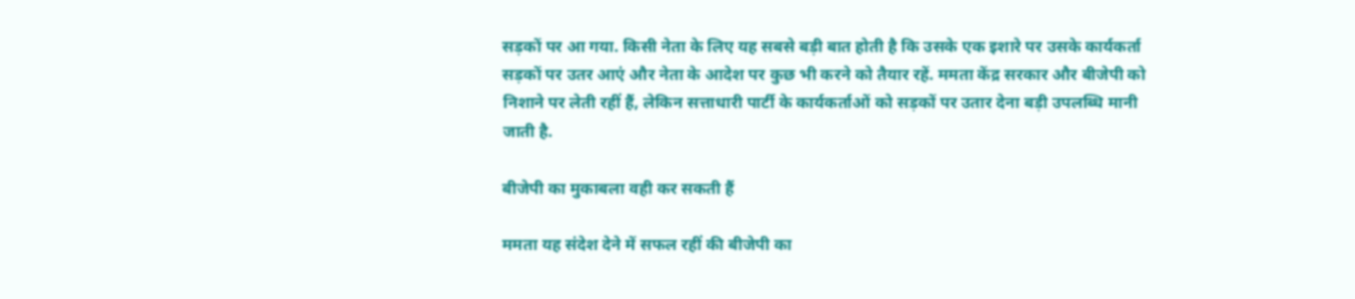सड़कों पर आ गया. किसी नेता के लिए यह सबसे बड़ी बात होती है कि उसके एक इशारे पर उसके कार्यकर्ता सड़कों पर उतर आएं और नेता के आदेश पर कुछ भी करने को तैयार रहें. ममता केंद्र सरकार और बीजेपी को निशाने पर लेती रहीं हैं, लेकिन सत्ताधारी पार्टी के कार्यकर्ताओं को सड़कों पर उतार देना बड़ी उपलब्धि मानी जाती है.

बीजेपी का मुकाबला वही कर सकती हैं

ममता यह संदेश देने में सफल रहीं की बीजेपी का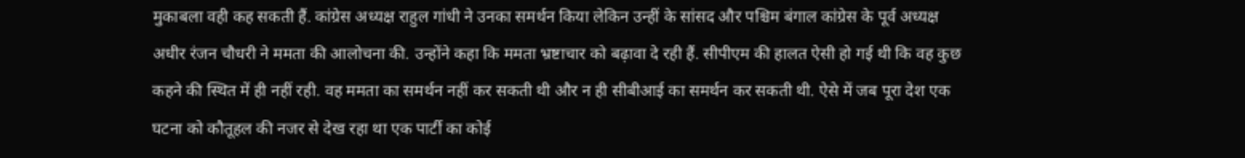मुकाबला वही कह सकती हैं. कांग्रेस अध्यक्ष राहुल गांधी ने उनका समर्थन किया लेकिन उन्हीं के सांसद और पश्चिम बंगाल कांग्रेस के पूर्व अध्यक्ष अधीर रंजन चौधरी ने ममता की आलोचना की. उन्होंने कहा कि ममता भ्रष्टाचार को बढ़ावा दे रही हैं. सीपीएम की हालत ऐसी हो गई थी कि वह कुछ कहने की स्थित में ही नहीं रही. वह ममता का समर्थन नहीं कर सकती थी और न ही सीबीआई का समर्थन कर सकती थी. ऐसे में जब पूरा देश एक घटना को कौतूहल की नजर से देख रहा था एक पार्टी का कोई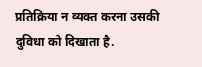प्रतिक्रिया न व्यक्त करना उसकी दुविधा को दिखाता है.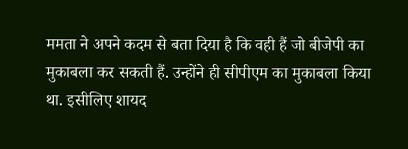ममता ने अपने कदम से बता दिया है कि वही हैं जो बीजेपी का मुकाबला कर सकती हैं. उन्होंने ही सीपीएम का मुकाबला किया था. इसीलिए शायद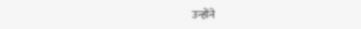उन्होंने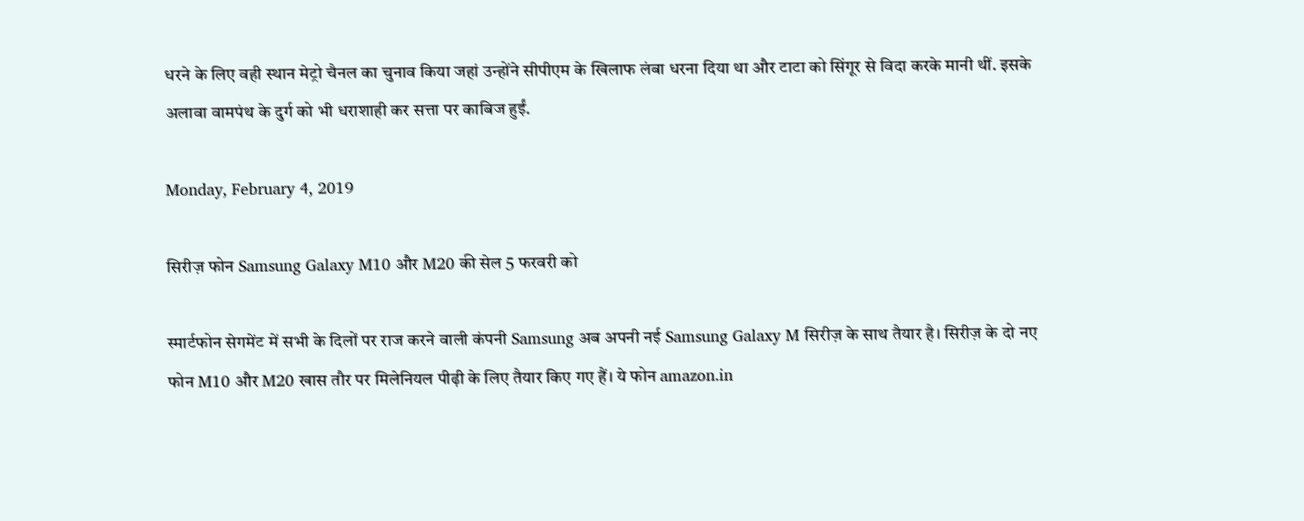धरने के लिए वही स्थान मेट्रो चैनल का चुनाव किया जहां उन्होंने सीपीएम के खिलाफ लंबा धरना दिया था और टाटा को सिंगूर से विदा करके मानी थीं. इसके अलावा वामपंथ के दुर्ग को भी धराशाही कर सत्ता पर काबिज हुईं.

Monday, February 4, 2019

सिरीज़ फोन Samsung Galaxy M10 और M20 की सेल 5 फरवरी को

स्मार्टफोन सेगमेंट में सभी के दिलों पर राज करने वाली कंपनी Samsung अब अपनी नई Samsung Galaxy M सिरीज़ के साथ तैयार है। सिरीज़ के दो नए फोन M10 और M20 खास तौर पर मिलेनियल पीढ़ी के लिए तैयार किए गए हैं। ये फोन amazon.in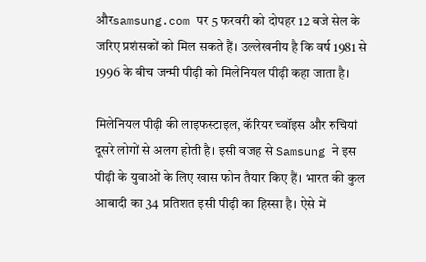औरsamsung.com पर 5 फरवरी को दोपहर 12 बजे सेल के जरिए प्रशंसकों को मिल सकते हैं। उल्लेखनीय है कि वर्ष 1981 से 1996 के बीच जन्मी पीढ़ी को मिलेनियल पीढ़ी कहा जाता है।

मिलेनियल पीढ़ी की लाइफस्टाइल, कॅरियर च्वॉइस और रुचियां दूसरे लोगों से अलग होती है। इसी वजह से Samsung ने इस पीढ़ी के युवाओं के लिए खास फोन तैयार किए हैं। भारत की कुल आबादी का 34 प्रतिशत इसी पीढ़ी का हिस्सा है। ऐसे में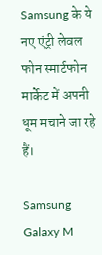Samsung के ये नए एंट्री लेवल फोन स्मार्टफोन मार्केट में अपनी धूम मचाने जा रहे हैं।

Samsung Galaxy M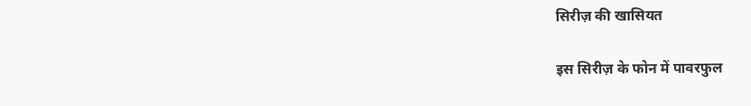सिरीज़ की खासियत

इस सिरीज़ के फोन में पावरफुल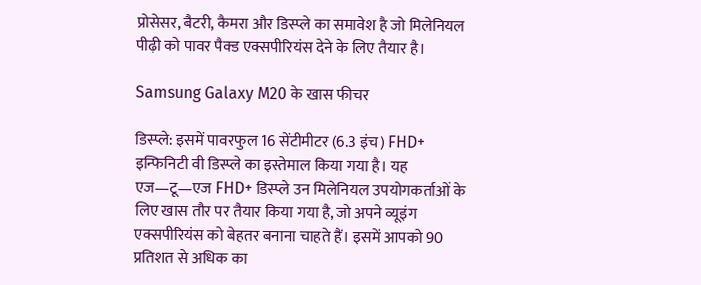प्रोसेसर, बैटरी, कैमरा और डिस्प्ले का समावेश है जो मिलेनियल पीढ़ी को पावर पैक्ड एक्सपीरियंस देने के लिए तैयार है।

Samsung Galaxy M20 के खास फीचर

डिस्प्ले: इसमें पावरफुल 16 सेंटीमीटर (6.3 इंच) FHD+ इन्फिनिटी वी डिस्प्ले का इस्तेमाल किया गया है। यह एज—टू—एज FHD+ डिस्प्ले उन मिलेनियल उपयोगकर्ताओं के लिए खास तौर पर तैयार किया गया है, जो अपने व्यूइंग एक्सपीरियंस को बेहतर बनाना चाहते हैं। इसमें आपको 90 प्रतिशत से अधिक का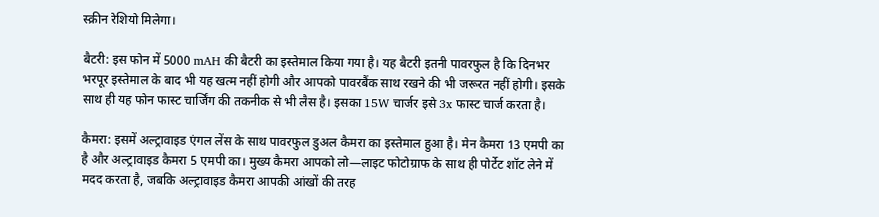स्क्रीन रेशियो मिलेगा।

बैटरी: इस फोन में 5000 mAH की बैटरी का इस्तेमाल किया गया है। यह बैटरी इतनी पावरफुल है कि दिनभर भरपूर इस्तेमाल के बाद भी यह खत्म नहीं होगी और आपको पावरबैंक साथ रखने की भी जरूरत नहीं होगी। इसके साथ ही यह फोन फास्ट चार्जिंग की तकनीक से भी लैस है। इसका 15W चार्जर इसे 3x फास्ट चार्ज करता है।

कैमरा: इसमें अल्ट्रावाइड एंगल लेंस के साथ पावरफुल डुअल कैमरा का इस्तेमाल हुआ है। मेन कैमरा 13 एमपी का है और अल्ट्रावाइड कैमरा 5 एमपी का। मुख्य कैमरा आपको लो—लाइट फोटोग्राफ के साथ ही पोर्टेट शॉट लेने में मदद करता है, जबकि अल्ट्रावाइड कैमरा आपकी आंखों की तरह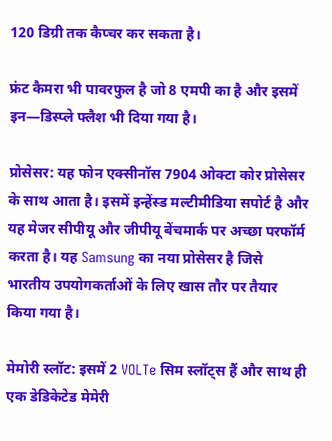120 डिग्री तक कैप्चर कर सकता है।

फ्रंट कैमरा भी पावरफुल है जो 8 एमपी का है और इसमें इन—डिस्प्ले फ्लैश भी दिया गया है।

प्रोसेसर: यह फोन एक्सीनॉस 7904 ओक्टा कोर प्रोसेसर के साथ आता है। इसमें इन्हेंस्ड मल्टीमीडिया सपोर्ट है और यह मेजर सीपीयू और जीपीयू बेंचमार्क पर अच्छा परफॉर्म करता है। यह Samsung का नया प्रोसेसर है जिसे भारतीय उपयोगकर्ताओं के लिए खास तौर पर तैयार किया गया है।

मेमोरी स्लॉट: इसमें 2 VOLTe सिम स्लॉट्स हैं और साथ ही एक डेडिकेटेड मेमेरी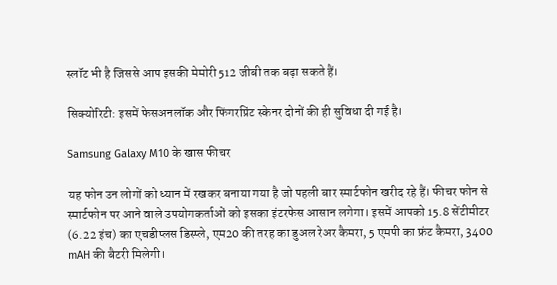स्लॉट भी है जिससे आप इसकी मेमोरी 512 जीबी तक बढ़ा सकते हैं।

सिक्योरिटी: इसमें फेसअनलॉक और फिंगरप्रिंट स्केनर दोनों की ही सुविधा दी गई है।

Samsung Galaxy M10 के खास फीचर

यह फोन उन लोगों को ध्यान में रखकर बनाया गया है जो पहली बार स्मार्टफोन खरीद रहे हैं। फीचर फोन से स्मार्टफोन पर आने वाले उपयोगकर्ताओं को इसका इंटरफेस आसान लगेगा। इसमें आपको 15.8 सेंटीमीटर (6.22 इंच) का एचडीप्लस डिस्प्ले, एम20 की तरह का डुअल रेअर कैमरा, 5 एमपी का फ्रंट कैमरा, 3400 mAH की बैटरी मिलेगी।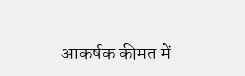आकर्षक कीमत में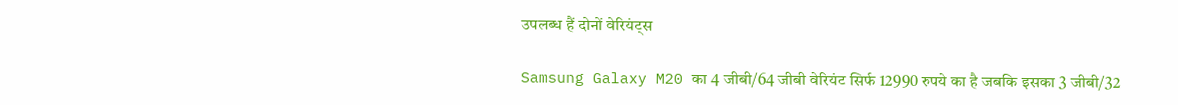उपलब्ध हैं दोनों वेरियंट्स

Samsung Galaxy M20 का 4 जीबी/64 जीबी वेरियंट सिर्फ 12990 रुपये का है जबकि इसका 3 जीबी/32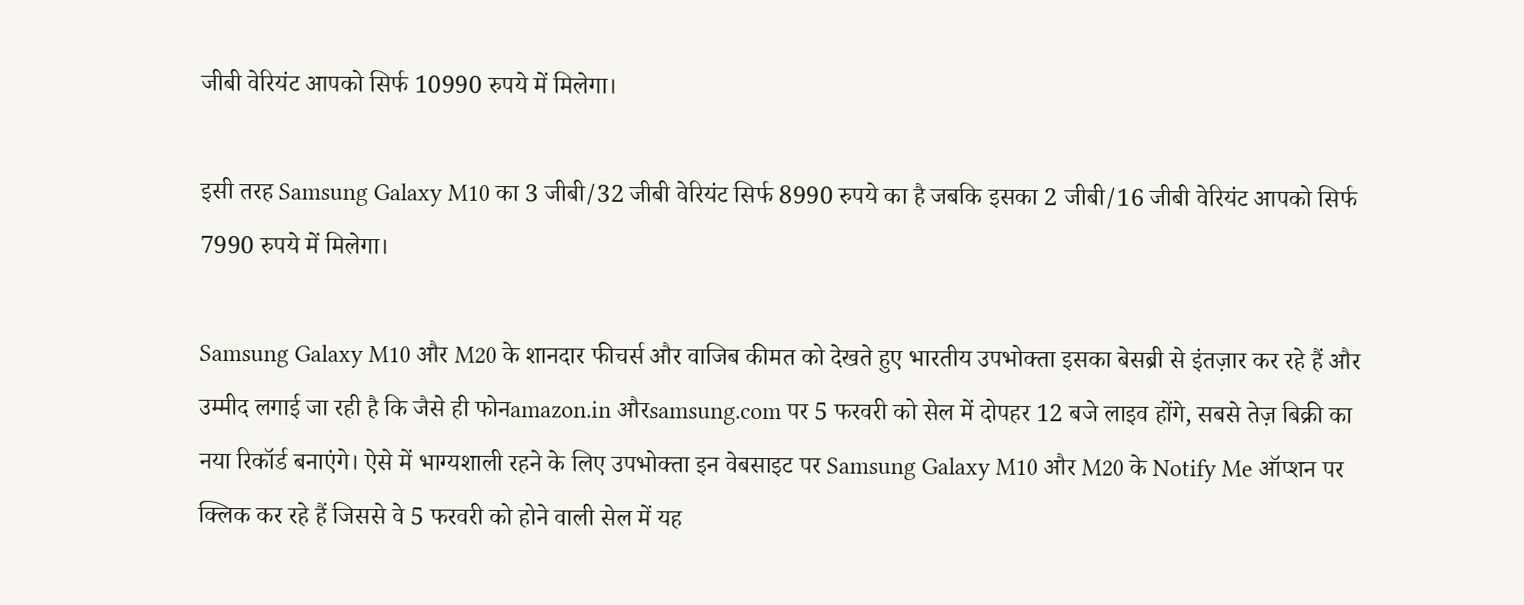जीबी वेरियंट आपको सिर्फ 10990 रुपये में मिलेगा।

इसी तरह Samsung Galaxy M10 का 3 जीबी/32 जीबी वेरियंट सिर्फ 8990 रुपये का है जबकि इसका 2 जीबी/16 जीबी वेरियंट आपको सिर्फ 7990 रुपये में मिलेगा।

Samsung Galaxy M10 और M20 के शानदार फीचर्स और वाजिब कीमत को देखते हुए भारतीय उपभोक्ता इसका बेसब्री से इंतज़ार कर रहे हैं और उम्मीद लगाई जा रही है कि जैसे ही फोनamazon.in औरsamsung.com पर 5 फरवरी को सेल में दोपहर 12 बजे लाइव होंगे, सबसे तेज़ बिक्री का नया रिकॉर्ड बनाएंगे। ऐसे में भाग्यशाली रहने के लिए उपभोक्ता इन वेबसाइट पर Samsung Galaxy M10 और M20 के Notify Me ऑप्शन पर क्लिक कर रहे हैं जिससे वे 5 फरवरी को होने वाली सेल में यह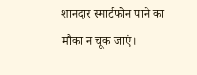शानदार स्मार्टफोन पाने का मौका न चूक जाएं।